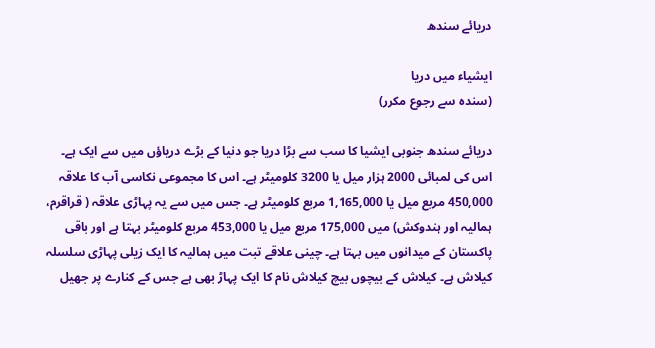دریائے سندھ

ایشیاء میں دریا
(سنده سے رجوع مکرر)

دریائے سندھ جنوبی ایشیا کا سب سے بڑا دریا جو دنیا کے بڑے دریاؤں میں سے ایک ہے۔ اس کی لمبائی 2000 ہزار میل یا 3200 کلومیٹر ہے۔ اس کا مجموعی نکاسی آب کا علاقہ 450,000 مربع میل یا 1,165,000 مربع کلومیٹر ہے۔ جس میں سے یہ پہاڑی علاقہ ( قراقرم، ہمالیہ اور ہندوکش) میں 175,000 مربع میل یا 453,000 مربع کلومیٹر بہتا ہے اور باقی پاکستان کے میدانوں میں بہتا ہے۔ چینی علاقے تبت میں ہمالیہ کا ایک زیلی پہاڑی سلسلہ کیلاش ہے۔ کیلاش کے بیچوں بیچ کیلاش نام کا ایک پہاڑ بھی ہے جس کے کنارے پر جھیل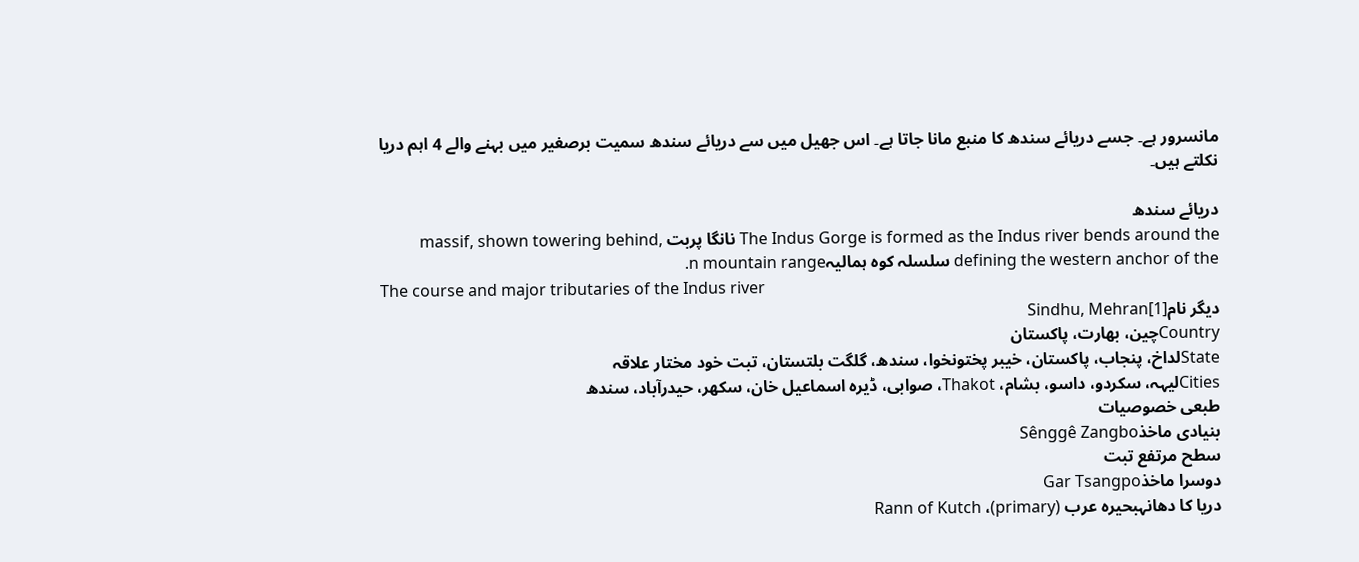مانسرور ہے۔ جسے دریائے سندھ کا منبع مانا جاتا ہے۔ اس جھیل میں سے دریائے سندھ سمیت برصغیر میں بہنے والے 4 اہم دریا نکلتے ہیں۔

دریائے سندھ
The Indus Gorge is formed as the Indus river bends around the نانگا پربت massif, shown towering behind, defining the western anchor of the سلسلہ کوہ ہمالیہn mountain range.
The course and major tributaries of the Indus river
دیگر نامSindhu, Mehran[1]
Countryچین، بھارت، پاکستان
Stateلداخ، پنجاب، پاکستان، خیبر پختونخوا، سندھ، گلگت بلتستان، تبت خود مختار علاقہ
Citiesلیہہ، سکردو، داسو، بشام، Thakot، صوابی، ڈیرہ اسماعیل خان، سکھر، حیدرآباد، سندھ
طبعی خصوصیات
بنیادی ماخذSênggê Zangbo
سطح مرتفع تبت
دوسرا ماخذGar Tsangpo
دریا کا دھانہبحیرہ عرب (primary)، Rann of Kutch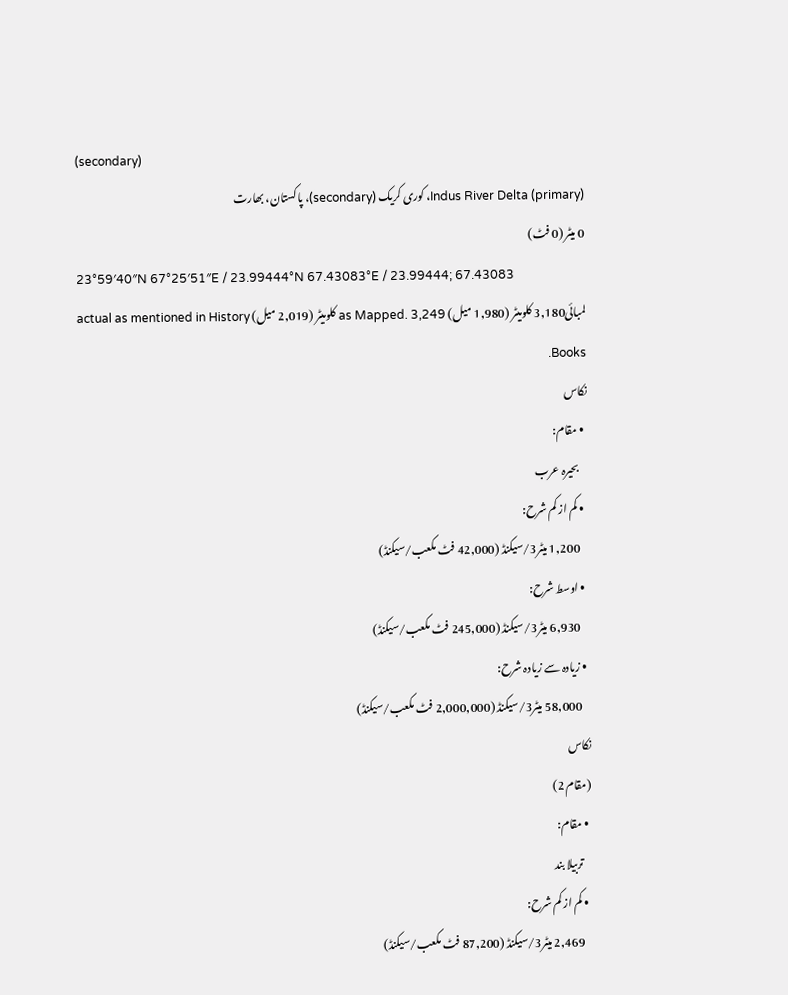(secondary)
Indus River Delta (primary)، کوری کریک (secondary)، پاکستان، بھارت
0 میٹر (0 فٹ)
23°59′40″N 67°25′51″E / 23.99444°N 67.43083°E / 23.99444; 67.43083
لمبائی3,180 کلومیٹر (1,980 میل) as Mapped. 3,249 کلومیٹر (2,019 میل) actual as mentioned in History Books.
نکاس
  • مقام:
    بحیرہ عرب
  • کم از کم شرح:
    1,200 میٹر3/سیکنڈ (42,000 فٹ مکعب/سیکنڈ)
  • اوسط شرح:
    6,930 میٹر3/سیکنڈ (245,000 فٹ مکعب/سیکنڈ)
  • زیادہ سے زیادہ شرح:
    58,000 میٹر3/سیکنڈ (2,000,000 فٹ مکعب/سیکنڈ)
نکاس
(مقام 2)
  • مقام:
    تربیلا بند
  • کم از کم شرح:
    2,469 میٹر3/سیکنڈ (87,200 فٹ مکعب/سیکنڈ)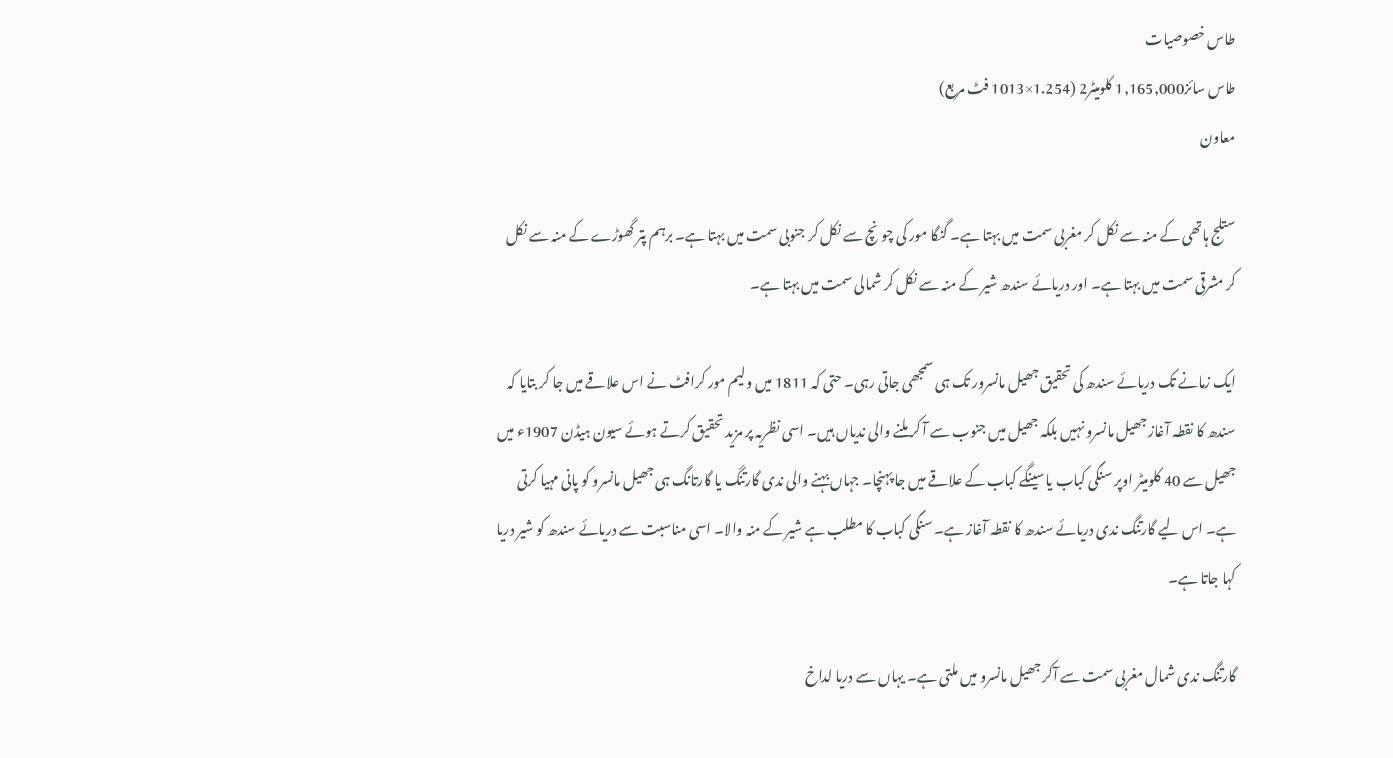طاس خصوصیات
طاس سائز1,165,000 کلومیٹر2 (1.254×1013 فٹ مربع)
معاون

ستلج ہاتھی کے منہ سے نکل کر مغربی سمت میں بہتا ہے۔ گنگا مور کی چونچ سے نکل کر جنوبی سمت میں بہتا ہے۔ برہم پتر گھوڑے کے منہ سے نکل کر مشرقی سمت میں بہتا ہے۔ اور دریائے سندھ شیر کے منہ سے نکل کر شمالی سمت میں بہتا ہے۔

ایک زمانے تک دریائے سندھ کی تحقیق جھیل مانسرور تک ہی سمجھی جاتی رہی۔ حتی کہ 1811 میں ولیم مور کرافٹ نے اس علاقے میں جا کر بتایا کہ سندھ کا نقطہ آغاز جھیل مانسرو نہیں بلکہ جھیل میں جنوب سے آ کر ملنے والی ندیاں ہیں۔ اسی نظریہ پر مزید تحقیق کرتے ہوئے سیون ہیڈن 1907ء میں جھیل سے 40 کلومیٹر اوپر سنگی کباب یا سینگے کباب کے علاقے میں جا پہنچا۔ جہاں بہنے والی ندی گارتنگ یا گارتانگ ہی جھیل مانسرو کو پانی مہیا کرتی ہے۔ اس لیے گارتنگ ندی دریائے سندھ کا نقطہ آغاز ہے۔ سنگی کباب کا مطلب ہے شیر کے منہ والا۔ اسی مناسبت سے دریائے سندھ کو شیر دریا کہا جاتا ہے۔

گارتنگ ندی شمال مغربی سمت سے آکر جھیل مانسرو میں ملتی ہے۔ یہاں سے دریا لداخ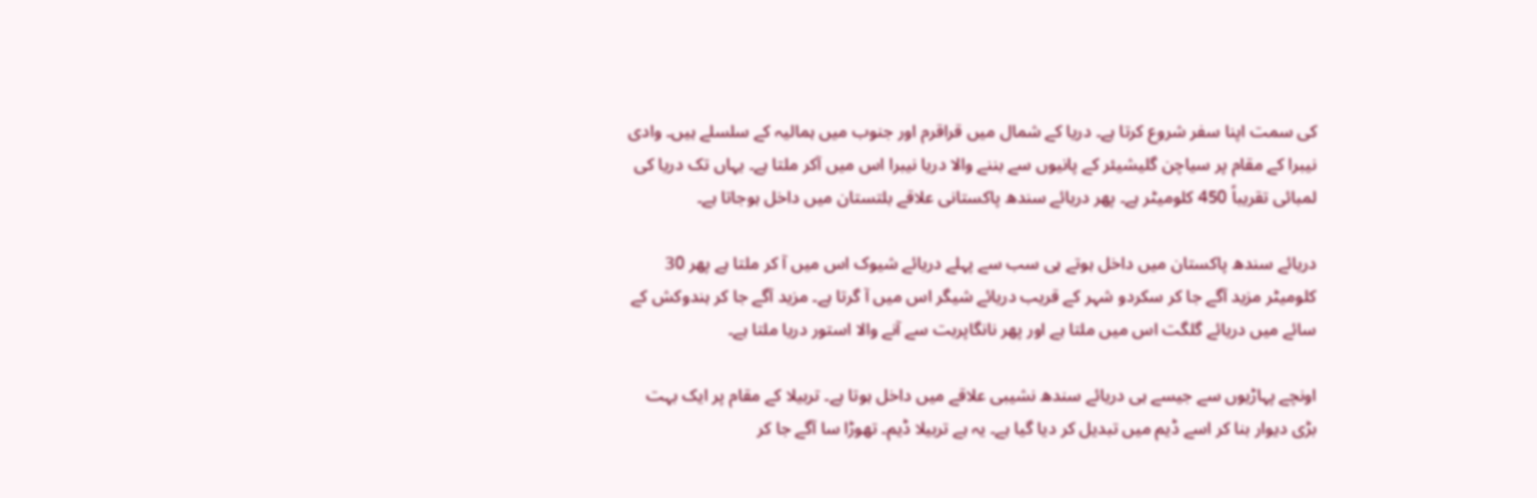کی سمت اپنا سفر شروع کرتا ہے۔ دریا کے شمال میں قراقرم اور جنوب میں ہمالیہ کے سلسلے ہیں۔ وادی نیبرا کے مقام پر سیاچن گلیشیئر کے پانیوں سے بننے والا دریا نیبرا اس میں آکر ملتا ہے۔ یہاں تک دریا کی لمبائی تقریباً 450 کلومیٹر ہے۔ پھر دریائے سندھ پاکستانی علاقے بلتستان میں داخل ہوجاتا ہے۔

دریائے سندھ پاکستان میں داخل ہوتے ہی سب سے پہلے دریائے شیوک اس میں آ کر ملتا ہے پھر 30 کلومیٹر مزید آگے جا کر سکردو شہر کے قریب دریائے شیگر اس میں آ گرتا ہے۔ مزید آگے جا کر ہندوکش کے سائے میں دریائے گلگت اس میں ملتا ہے اور پھر نانگاپربت سے آنے والا استور دریا ملتا ہے۔

اونچے پہاڑیوں سے جیسے ہی دریائے سندھ نشیبی علاقے میں داخل ہوتا ہے۔ تربیلا کے مقام پر ایک بہت بڑی دیوار بنا کر اسے ڈیم میں تبدیل کر دیا گیا ہے۔ یہ ہے تربیلا ڈیم۔ تھوڑا سا آگے جا کر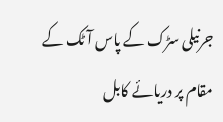جرنیلی سڑک کے پاس آٹک کے مقام پر دریائے کابل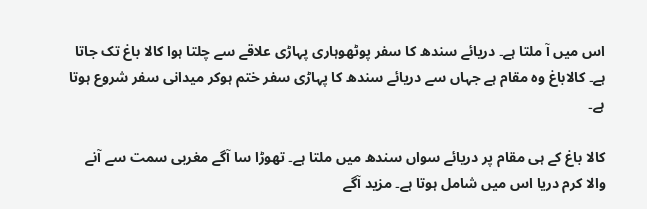اس میں آ ملتا ہے۔ دریائے سندھ کا سفر پوٹھوہاری پہاڑی علاقے سے چلتا ہوا کالا باغ تک جاتا ہے۔ کالاباغ وہ مقام ہے جہاں سے دریائے سندھ کا پہاڑی سفر ختم ہوکر میدانی سفر شروع ہوتا ہے۔

کالا باغ کے ہی مقام پر دریائے سواں سندھ میں ملتا ہے۔ تھوڑا سا آگے مغربی سمت سے آنے والا کرم دریا اس میں شامل ہوتا ہے۔ مزید آگے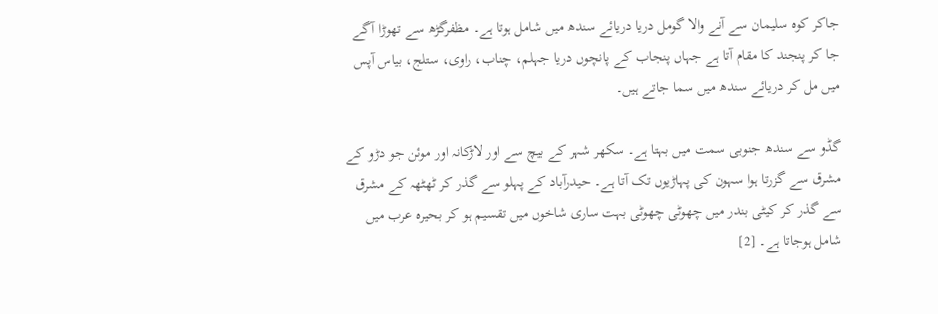جاکر کوہ سلیمان سے آنے والا گومل دریا دریائے سندھ میں شامل ہوتا ہے۔ مظفرگڑھ سے تھوڑا آگے جا کر پنجند کا مقام آتا ہے جہاں پنجاب کے پانچوں دریا جہلم، چناب، راوی، ستلج، بیاس آپس میں مل کر دریائے سندھ میں سما جاتے ہیں۔

گڈو سے سندھ جنوبی سمت میں بہتا ہے۔ سکھر شہر کے بیچ سے اور لاڑکانہ اور موئن جو دڑو کے مشرق سے گزرتا ہوا سہون کی پہاڑیوں تک آتا ہے۔ حیدرآباد کے پہلو سے گذر کر ٹھٹھہ کے مشرق سے گذر کر کیٹی بندر میں چھوٹی چھوٹی بہت ساری شاخوں میں تقسیم ہو کر بحیرہ عرب میں شامل ہوجاتا ہے۔ [2]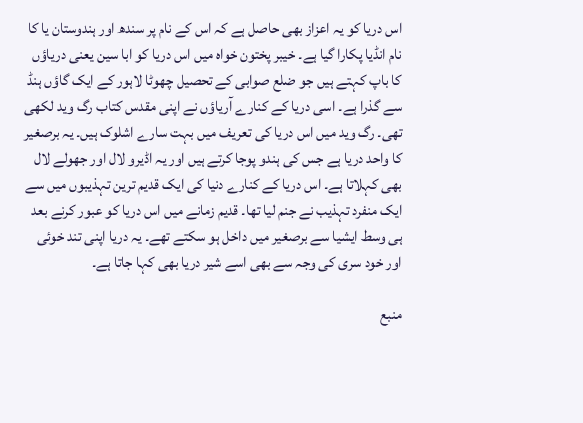اس دریا کو یہ اعزاز بھی حاصل ہے کہ اس کے نام پر سندھ اور ہندوستان یا کا نام انڈیا پکارا گیا ہے۔ خیبر پختون خواہ میں اس دریا کو ابا سین یعنی دریاؤں کا باپ کہتے ہیں جو ضلع صوابی کے تحصیل چھوٹا لاہور کے ایک گاؤں ہنڈ سے گذرا ہے۔ اسی دریا کے کنارے آریاؤں نے اپنی مقدس کتاب رگ وید لکھی تھی۔ رگ وید میں اس دریا کی تعریف میں بہت سارے اشلوک ہیں۔ یہ برصغیر کا واحد دریا ہے جس کی ہندو پوجا کرتے ہیں اور یہ اڈیرو لال اور جھولے لال بھی کہلاتا ہے۔ اس دریا کے کنارے دنیا کی ایک قدیم ترین تہذیبوں میں سے ایک منفرد تہذیب نے جنم لیا تھا۔ قدیم زمانے میں اس دریا کو عبور کرنے بعد ہی وسط ایشیا سے برصغیر میں داخل ہو سکتے تھے۔ یہ دریا اپنی تند خوئی اور خود سری کی وجہ سے بھی اسے شیر دریا بھی کہا جاتا ہے۔

منبع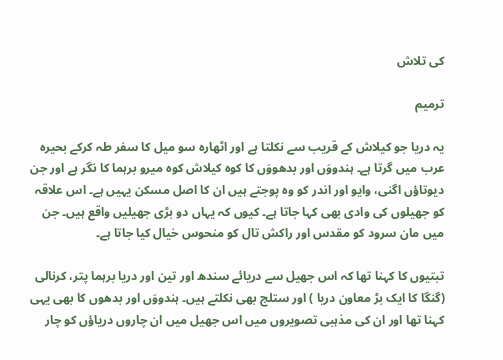کی تلاش

ترمیم

یہ دریا جو کیلاش کے قریب سے نکلتا ہے اور اٹھارہ سو میل کا سفر طہ کرکے بحیرہ عرب میں گرتا ہے۔ ہندووَں اور بدھووَں کا کوہ کیلاش کوہ میرو برہما کا نگر ہے اور جن دیوتاؤں اگنی، وایو اور اندر کو وہ پوجتے ہیں ان کا اصل مسکن یہیں ہے۔ اس علاقہ کو جھیلوں کی وادی بھی کہا جاتا ہے۔ کیوں کہ یہاں دو بڑی جھیلیں واقع ہیں۔ جن میں مان سرود کو مقدس اور راکش تال کو منحوس خیال کیا جاتا ہے۔

تبتیوں کا کہنا تھا کہ اس جھیل سے دریائے سندھ اور تین اور دریا برہما پتر، کرنالی (گنگا کا ایک بڑ معاون دریا ) اور ستلج بھی نکلتے ہیں۔ ہندووَں اور بدھوں کا بھی یہی کہنا تھا اور ان کی مذہبی تصویروں میں اس جھیل میں ان چاروں دریاؤں کو چار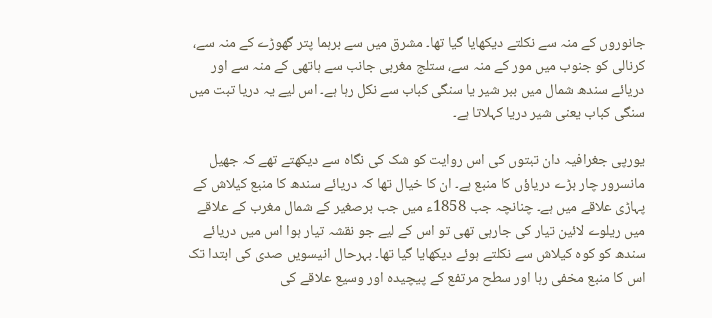جانوروں کے منہ سے نکلتے دیکھایا گیا تھا۔ مشرق میں سے برہما پتر گھوڑے کے منہ سے، کرنالی کو جنوب میں مور کے منہ سے، ستلج مغربی جانب سے ہاتھی کے منہ سے اور دریائے سندھ شمال میں ببر شیر یا سنگی کباب سے نکل رہا ہے۔ اس لیے یہ دریا تبت میں سنگی کباب یعنی شیر دریا کہلاتا ہے۔

یورپی جغرافیہ دان تبتوں کی اس روایت کو شک کی نگاہ سے دیکھتے تھے کہ جھیل مانسرور چار بڑے دریاؤں کا منبع ہے۔ ان کا خیال تھا کہ دریائے سندھ کا منبع کیلاش کے پہاڑی علاقے میں ہے۔ چنانچہ جب 1858ء میں جب برصغیر کے شمال مغرب کے علاقے میں ریلوے لائین تیار کی جارہی تھی تو اس کے لیے جو نقشہ تیار ہوا اس میں دریائے سندھ کو کوہ کیلاش سے نکلتے ہوئے دیکھایا گیا تھا۔ بہرحال انیسویں صدی کی ابتدا تک اس کا منبع مخفی رہا اور سطح مرتفع کے پیچیدہ اور وسیع علاقے کی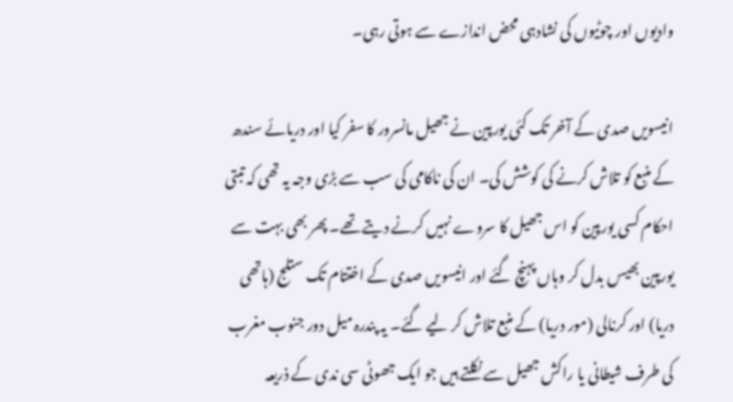وادیوں اور چوٹیوں کی نشادہی محض اندازے سے ہوتی رہی۔

انیسویں صدی کے آخر تک کئی یورپین نے جھیل مانسرور کا سفر کیا اور دریائے سندھ کے منبع کو تلاش کرنے کی کوشش کی۔ ان کی ناکامی کی سب سے بڑی وجہ یہ تھی کہ تبتی احکام کسی یورپین کو اس جھیل کا سروے نہیں کرنے دیتے تھے۔ پھر بھی بہت سے یورپین بھیس بدل کر وہاں پہنچ گئے اور انیسویں صدی کے اختتام تک ستلج (ہاتھی دریا) اور کرنالی (مور دریا) کے منبع تلاش کر لیے گئے۔ یہ پندرہ میل دور جنوب مغرب کی طرف شیطانی یا راکش جھیل سے نکلتے ہیں جو ایک جھوٹی سی ندی کے ذریعہ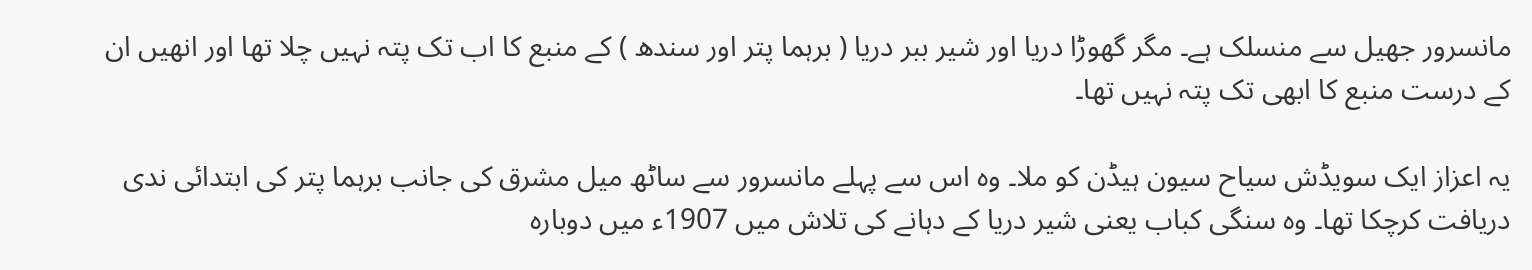مانسرور جھیل سے منسلک ہے۔ مگر گھوڑا دریا اور شیر ببر دریا ( برہما پتر اور سندھ ) کے منبع کا اب تک پتہ نہیں چلا تھا اور انھیں ان کے درست منبع کا ابھی تک پتہ نہیں تھا۔

یہ اعزاز ایک سویڈش سیاح سیون ہیڈن کو ملا۔ وہ اس سے پہلے مانسرور سے ساٹھ میل مشرق کی جانب برہما پتر کی ابتدائی ندی دریافت کرچکا تھا۔ وہ سنگی کباب یعنی شیر دریا کے دہانے کی تلاش میں 1907ء میں دوبارہ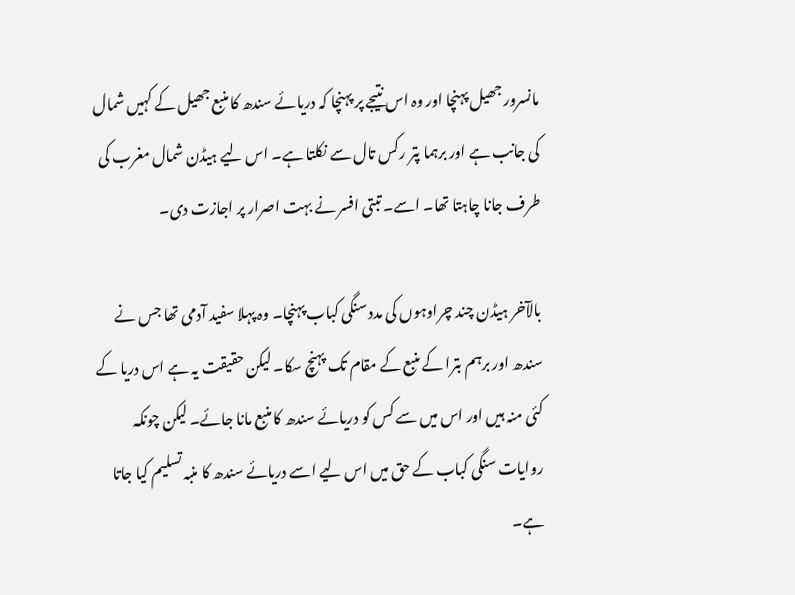مانسرور جھیل پہنچا اور وہ اس نتیجے پر پہنچا کہ دریائے سندھ کا منبع جھیل کے کہیں شمال کی جانب ہے اور برہما پتر رکس تال سے نکلتا ہے۔ اس لیے ہیڈن شمال مغرب کی طرف جانا چاہتا تھا۔ اسے۔ تبتی افسر نے بہت اصرار پر اجازت دی۔

بالآخر ہیڈن چند چراوہوں کی مدد سنگی کباب پہنچا۔ وہ پہلا سفید آدمی تھا جس نے سندھ اور برہم بترا کے منبع کے مقام تک پہنچ سکا۔ لیکن حقیقت یہ ہے اس دریا کے کئی منہ ہیں اور اس میں سے کس کو دریائے سندھ کا منبع مانا جائے۔ لیکن چونکہ روایات سنگی کباب کے حق میں اس لیے اسے دریائے سندھ کا منبہ تسلیم کیا جاتا ہے۔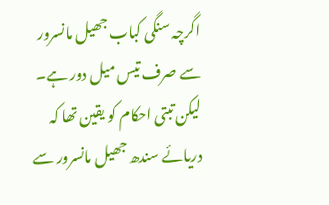اگرچہ سنگی کباب جھیل مانسرور سے صرف تیس میل دور ہے۔ لیکن تبتی احکام کو یقین تھا کہ دریائے سندھ جھیل مانسرور سے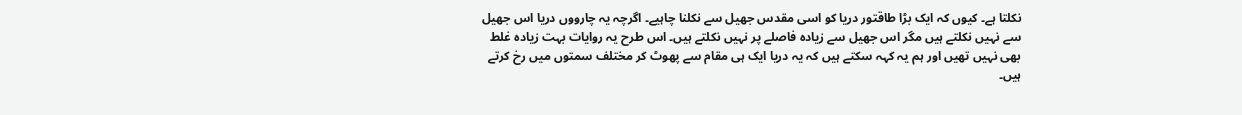نکلتا ہے۔ کیوں کہ ایک بڑا طاقتور دریا کو اسی مقدس جھیل سے نکلنا چاہیے۔ اگرچہ یہ چارووں دریا اس جھیل سے نہیں نکلتے ہیں مگر اس جھیل سے زیادہ فاصلے پر نہیں نکلتے ہیں۔ اس طرح یہ روایات بہت زیادہ غلط بھی نہیں تھیں اور ہم یہ کہہ سکتے ہیں کہ یہ دریا ایک ہی مقام سے پھوٹ کر مختلف سمتوں میں رخ کرتے ہیں۔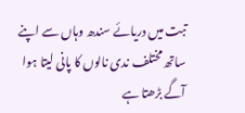تبت میں دریائے سندھ وہاں سے اپنے ساتھ مختلف ندی نالوں کا پانی لیتا ہوا آگے بڑھتا ہے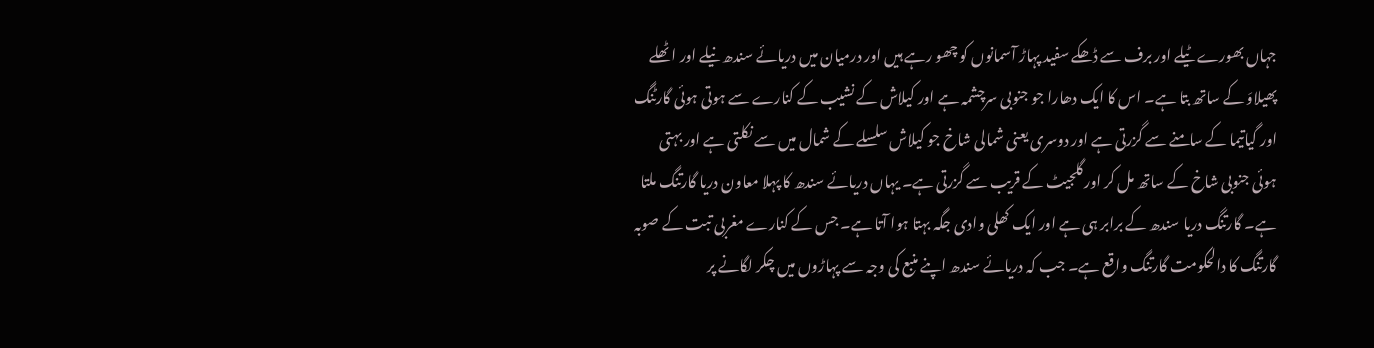جہاں بھورے ٹیلے اور برف سے ڈھکے سفید پہاڑ آسمانوں کو چھو رہے ہیں اور درمیان میں دریائے سندھ نیلے اور اٹھلے پھیلاوَ کے ساتھ بتا ہے۔ اس کا ایک دھارا جو جنوبی سرچشمہ ہے اور کیلاش کے نشیب کے کنارے سے ہوتی ہوئی گارٹنگ اور گیاتیما کے سامنے سے گزرتی ہے اور دوسری یعنی شمالی شاخ جو کیلاش سلسلے کے شمال میں سے نکلتی ہے اور بہتی ہوئی جنوبی شاخ کے ساتھ مل کر اور گلجیٹ کے قریب سے گزرتی ہے۔ یہاں دریائے سندھ کا پہلا معاون دریا گارتنگ ملتا ہے۔ گارتنگ دریا سندھ کے برابر ہی ہے اور ایک کھلی وادی جگہ بہتا ہوا آتا ہے۔ جس کے کنارے مغربی تبت کے صوبہ گارتنگ کا دالحکومت گارتنگ واقع ہے۔ جب کہ دریائے سندھ اپنے منبع کی وجہ سے پہاڑوں میں چکر لگانے پر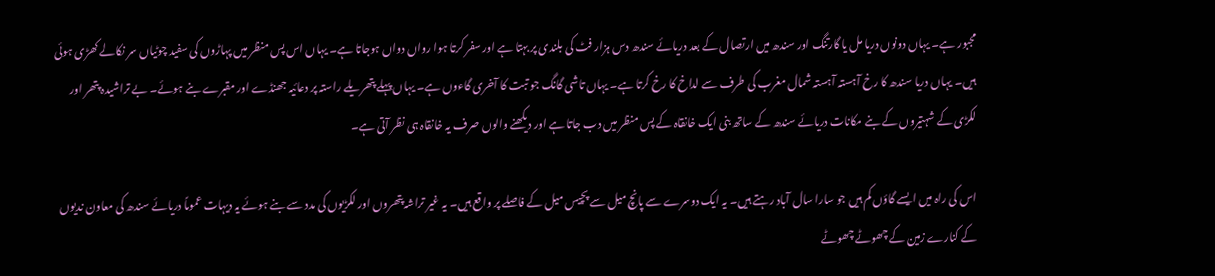مجبور ہے۔ یہاں دونوں دریا مل یا گارتنگ اور سندھ میں ارتصال کے بعد دریائے سندھ دس ہزار فٹ کی بلندی پر بہتا ہے اور سفر کرتا ہوا رواں دواں ہوجاتا ہے۔ یہاں اس پس منظر میں پہاڑوں کی سفید چوٹیاں سر نکالے کھڑی ہوئی ہیں۔ یہاں دریا سندھ کا رخ آہستہ آہستہ شمال مغرب کی طرف سے لداخ کا رخ کرتا ہے۔ یہاں تاشی گانگ جو تبت کا آخری گاءوں ہے۔ یہاں پہلے پتھریلے راستہ پر دعائیہ جھنڈے اور مقبرے بنے ہوئے۔ بے تراشیدہ پتھر اور لکڑی کے شہتیروں کے بنے مکانات دریائے سندھ کے ساتھ بنی ایک خانقاہ کے پس منظر میں دب جاتا ہے اور دیکھنے والوں صرف یہ خانقاہ ہی نظر آتی ہے۔

اس کی راہ میں ایسے گاؤں کم ہیں جو سارا سال آباد رہتے ہیں۔ یہ ایک دوسرے سے پانچ میل سے پچیس میل کے فاصلے پر واقع ہیں۔ یہ غیر تراشہ پتھروں اور لکڑیوں کی مدد سے بنے ہوئے یہ دیہات عموماً دریائے سندھ کی معاون ندیوں کے کنارے زمین کے چھوٹے چھوٹے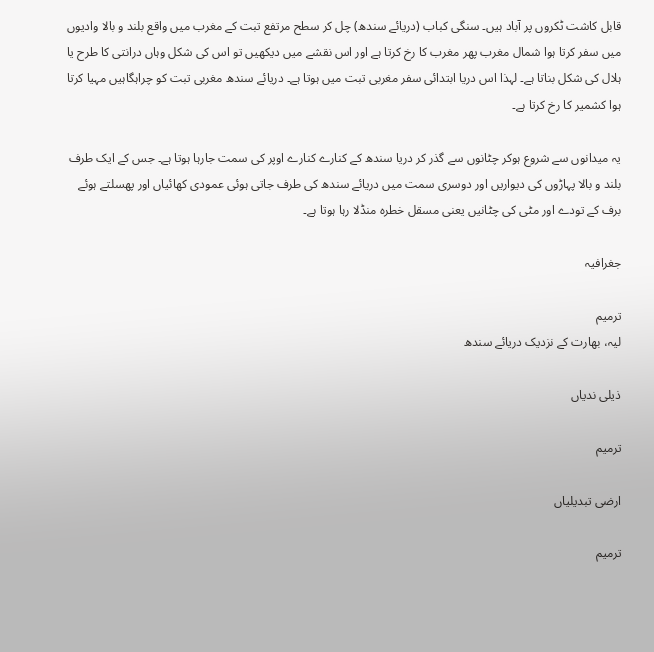قابل کاشت ٹکروں پر آباد ہیں۔ سنگی کباب (دریائے سندھ) چل کر سطح مرتفع تبت کے مغرب میں واقع بلند و بالا وادیوں میں سفر کرتا ہوا شمال مغرب پھر مغرب کا رخ کرتا ہے اور اس نقشے میں دیکھیں تو اس کی شکل وہاں درانتی کا طرح یا ہلال کی شکل بناتا ہے۔ لہذا اس دریا ابتدائی سفر مغربی تبت میں ہوتا ہے۔ دریائے سندھ مغربی تبت کو چراہگاہیں مہیا کرتا ہوا کشمیر کا رخ کرتا ہے۔

یہ میدانوں سے شروع ہوکر چٹانوں سے گذر کر دریا سندھ کے کنارے کنارے اوپر کی سمت جارہا ہوتا ہے۔ جس کے ایک طرف بلند و بالا پہاڑوں کی دیواریں اور دوسری سمت میں دریائے سندھ کی طرف جاتی ہوئی عمودی کھائیاں اور پھسلتے ہوئے برف کے تودے اور مٹی کی چٹانیں یعنی مسقل خطرہ منڈلا رہا ہوتا ہے۔

جغرافیہ

ترمیم
لیہ، بھارت کے نزدیک دریائے سندھ

ذیلی ندیاں

ترمیم

ارضی تبدیلیاں

ترمیم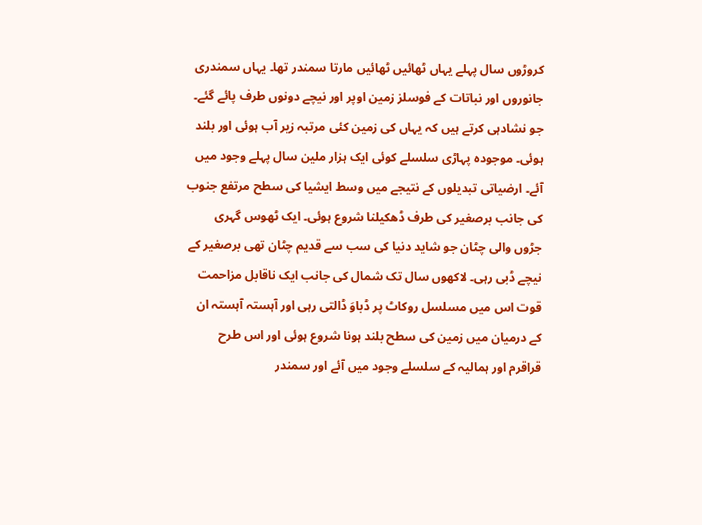کروڑوں سال پہلے یہاں ٹھائیں ٹھائیں مارتا سمندر تھا۔ یہاں سمندری جانوروں اور نباتات کے فوسلز زمین اوپر اور نیچے دونوں طرف پائے گئے۔ جو نشادہی کرتے ہیں کہ یہاں کی زمین کئی مرتبہ زیر آب ہوئی اور بلند ہوئی۔ موجودہ پہاڑی سلسلے کوئی ایک ہزار ملین سال پہلے وجود میں آئے۔ ارضیاتی تبدیلوں کے نتیجے میں وسط ایشیا کی سطح مرتفع جنوب کی جانب برصغیر کی طرف ڈھکیلنا شروع ہوئی۔ ایک ٹھوس گہری جڑوں والی چٹان جو شاید دنیا کی سب سے قدیم چٹان تھی برصغیر کے نیچے ڈبی رہی۔ لاکھوں سال تک شمال کی جانب ایک ناقابل مزاحمت قوت اس میں مسلسل روکاٹ پر ڈباوَ ڈالتی رہی اور آہستہ آہستہ ان کے درمیان میں زمین کی سطح بلند ہونا شروع ہوئی اور اس طرح قراقرم اور ہمالیہ کے سلسلے وجود میں آئے اور سمندر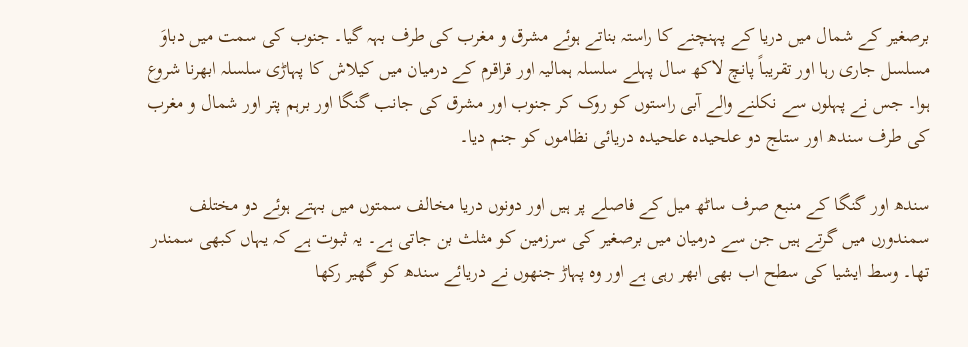برصغیر کے شمال میں دریا کے پہنچنے کا راستہ بناتے ہوئے مشرق و مغرب کی طرف بہہ گیا۔ جنوب کی سمت میں دباوَ مسلسل جاری رہا اور تقریباً پانچ لاکھ سال پہلے سلسلہ ہمالیہ اور قراقرم کے درمیان میں کیلاش کا پہاڑی سلسلہ ابھرنا شروع ہوا۔ جس نے پہلوں سے نکلنے والے آبی راستوں کو روک کر جنوب اور مشرق کی جانب گنگا اور برہم پتر اور شمال و مغرب کی طرف سندھ اور ستلج دو علحیدہ علحیدہ دریائی نظاموں کو جنم دیا۔

سندھ اور گنگا کے منبع صرف ساٹھ میل کے فاصلے پر ہیں اور دونوں دریا مخالف سمتوں میں بہتے ہوئے دو مختلف سمندورں میں گرتے ہیں جن سے درمیان میں برصغیر کی سرزمین کو مثلث بن جاتی ہے۔ یہ ثبوت ہے کہ یہاں کبھی سمندر تھا۔ وسط ایشیا کی سطح اب بھی ابھر رہی ہے اور وہ پہاڑ جنھوں نے دریائے سندھ کو گھیر رکھا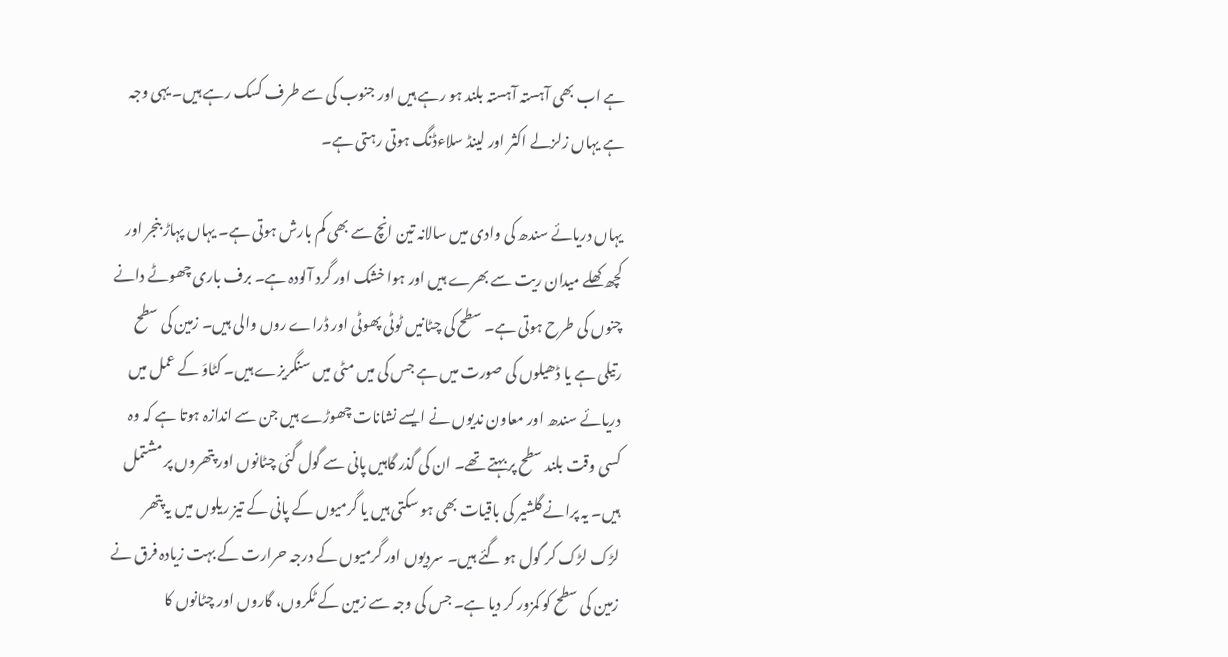ہے اب بھی آہستہ آہستہ بلند ہو رہے ہیں اور جنوب کی سے طرف کسک رہے ہیں۔ یہی وجہ ہے یہاں زلزلے اکثر اور لینڈ سلاءڈنگ ہوتی رہتی ہے۔

یہاں دریائے سندھ کی وادی میں سالانہ تین انچ سے بھی کم بارش ہوتی ہے۔ یہاں پہاڑ بنجر اور کچھ کھلے میدان ریت سے بھرے ہیں اور ہوا خشک اور گرد آلودہ ہے۔ برف باری چھوٹے دانے چنوں کی طرح ہوتی ہے۔ سطح کی چٹانیں ٹوٹی پھوٹی اور ڈراے روں والی ہیں۔ زمین کی سطح رتیلی ہے یا ڈھیلوں کی صورت میں ہے جس کی میں مٹی میں سنگریزے ہیں۔ کٹاوَ کے عمل میں دریائے سندھ اور معاون ندیوں نے ایسے نشانات چھوڑے ہیں جن سے اندازہ ہوتا ہے کہ وہ کسی وقت بلند سطح پر بہتے تھے۔ ان کی گذر گاہیں پانی سے گول گئی چٹانوں اور پتھروں پر مشتمل ہیں۔ یہ پرانے گلشیر کی باقیات بھی ہو سکتی ہیں یا گرمیوں کے پانی کے تیز ریلوں میں یہ پتھر لڑک لڑک کر گول ہو گئے ہیں۔ سردیوں اور گرمیوں کے درجہ حرارت کے بہت زیادہ فرق نے زمین کی سطح کو کمزور کر دیا ہے۔ جس کی وجہ سے زمین کے ٹکروں، گاروں اور چٹانوں کا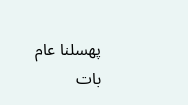پھسلنا عام بات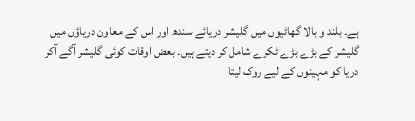ہے۔ بلند و بالا گھاٹیوں میں گلیشر دریائے سندھ اور اس کے معاون دریاؤں میں گلیشر کے بڑے بڑے ٹکرے شامل کر دیتے ہیں۔ بعض اوقات کوئی گلیشر آگے آکر دریا کو مہینوں کے لیے روک لیتا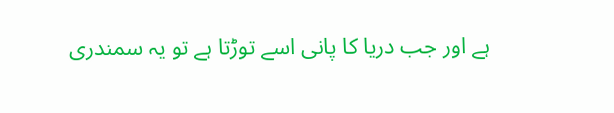ہے اور جب دریا کا پانی اسے توڑتا ہے تو یہ سمندری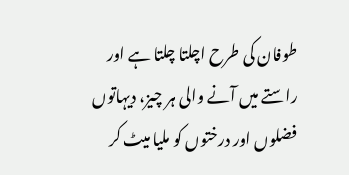طوفان کی طرح اچلتا چلتا ہے اور راستے میں آنے والی ہر چیز، دیہاتوں فضلوں اور درختوں کو ملیا میٹ کر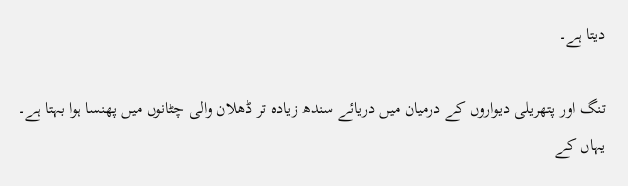دیتا ہے۔

تنگ اور پتھریلی دیواروں کے درمیان میں دریائے سندھ زیادہ تر ڈھلان والی چٹانوں میں پھنسا ہوا بہتا ہے۔ یہاں کے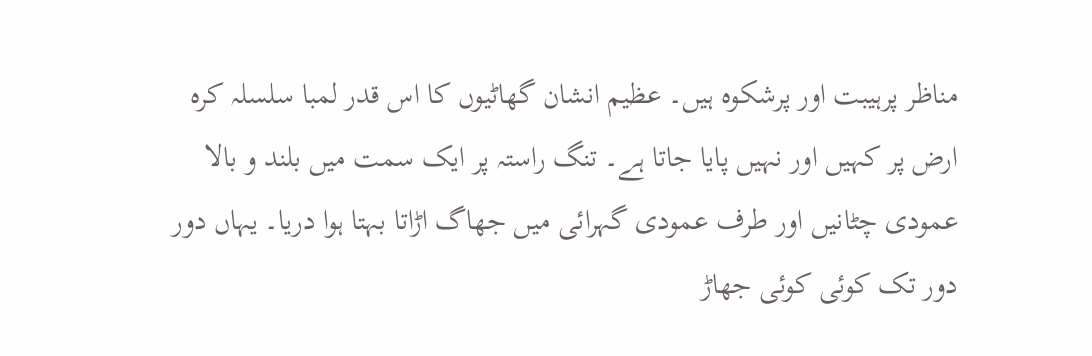مناظر پرہیبت اور پرشکوہ ہیں۔ عظیم انشان گھاٹیوں کا اس قدر لمبا سلسلہ کرہ ارض پر کہیں اور نہیں پایا جاتا ہے۔ تنگ راستہ پر ایک سمت میں بلند و بالا عمودی چٹانیں اور طرف عمودی گہرائی میں جھاگ اڑاتا بہتا ہوا دریا۔ یہاں دور دور تک کوئی کوئی جھاڑ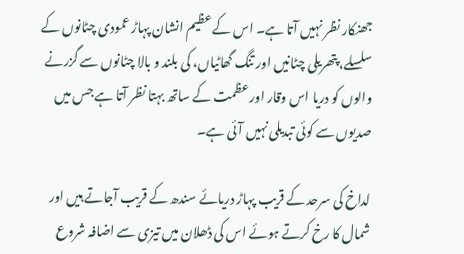جھنکار نظر نہیں آتا ہے۔ اس کے عظیم انشان پہاڑ عمودی چٹانوں کے سلسلے، پتھریلی چٹانیں اور تنگ گھاٹیاں، کی بلند و بالا چٹانوں سے گزرنے والوں کو دریا اس وقار اور عظمت کے ساتھ بہتا نظر آتا ہے جس میں صدیوں سے کوئی تبدیلی نہیں آئی ہے۔

لداخ کی سرحد کے قریب پہاڑ دریائے سندھ کے قریب آجاتے ہیں اور شمال کا رخ کرتے ہوئے اس کی ڈھلان میں تیزی سے اضافہ شروع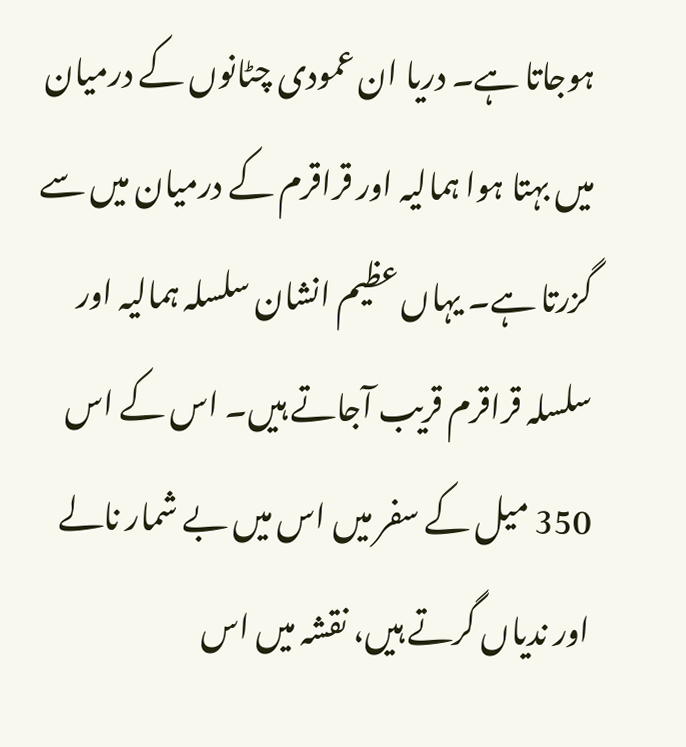ہوجاتا ہے۔ دریا ان عمودی چٹانوں کے درمیان میں بہتا ہوا ہمالیہ اور قراقرم کے درمیان میں سے گزرتا ہے۔ یہاں عظیم انشان سلسلہ ہمالیہ اور سلسلہ قراقرم قریب آجاتے ہیں۔ اس کے اس 350 میل کے سفر میں اس میں بے شمار نالے اور ندیاں گرتے ہیں، نقشہ میں اس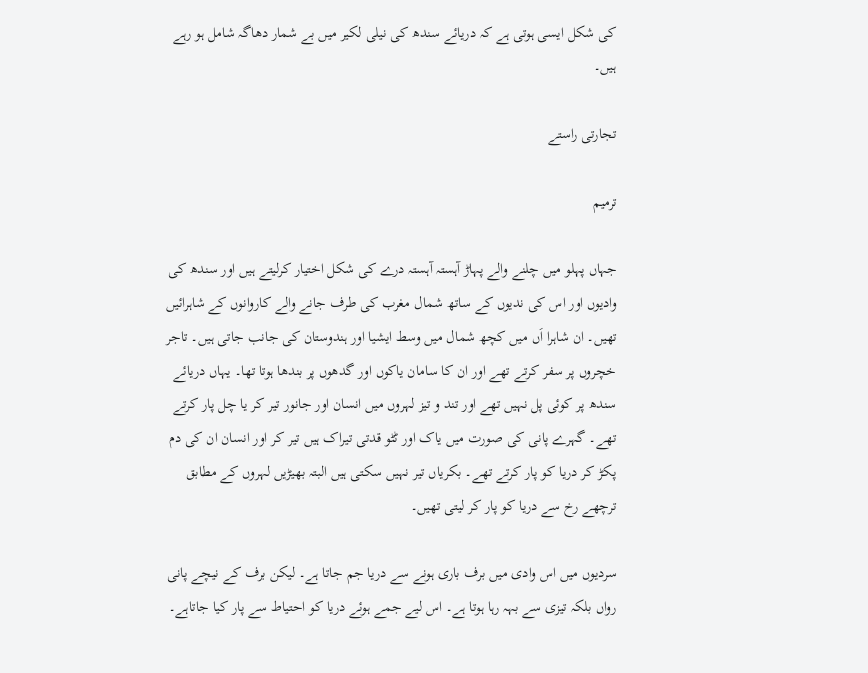کی شکل ایسی ہوتی ہے کہ دریائے سندھ کی نیلی لکیر میں بے شمار دھاگہ شامل ہو رہے ہیں۔

تجارتی راستے

ترمیم

جہاں پہلو میں چلنے والے پہاڑ آہستہ آہستہ درے کی شکل اختیار کرلیتے ہیں اور سندھ کی وادیوں اور اس کی ندیوں کے ساتھ شمال مغرب کی طرف جانے والے کاروانوں کے شاہرائیں تھیں۔ ان شاہرا اَں میں کچھ شمال میں وسط ایشیا اور ہندوستان کی جانب جاتی ہیں۔ تاجر خچروں پر سفر کرتے تھے اور ان کا سامان یاکوں اور گدھوں پر بندھا ہوتا تھا۔ یہاں دریائے سندھ پر کوئی پل نہیں تھے اور تند و تیز لہروں میں انسان اور جانور تیر کر یا چل پار کرتے تھے۔ گہرے پانی کی صورت میں یاک اور ٹٹو قدتی تیراک ہیں تیر کر اور انسان ان کی دم پکڑ کر دریا کو پار کرتے تھے۔ بکریاں تیر نہیں سکتی ہیں البتہ بھیڑیں لہروں کے مطابق ترچھے رخ سے دریا کو پار کر لیتی تھیں۔

سردیوں میں اس وادی میں برف باری ہونے سے دریا جم جاتا ہے۔ لیکن برف کے نیچے پانی رواں بلکہ تیزی سے بہہ رہا ہوتا ہے۔ اس لیے جمے ہوئے دریا کو احتیاط سے پار کیا جاتاہے۔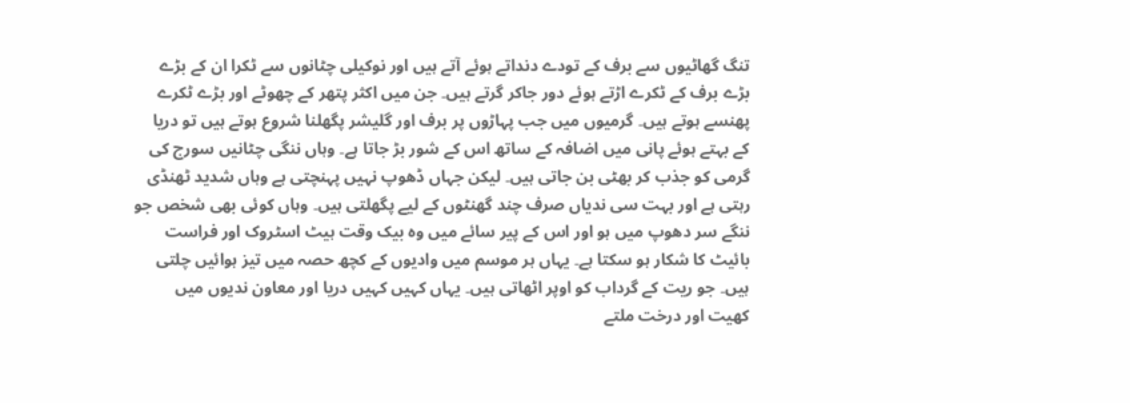تنگ گھاٹیوں سے برف کے تودے دنداتے ہوئے آتے ہیں اور نوکیلی چٹانوں سے ٹکرا ان کے بڑے بڑے برف کے ٹکرے اڑتے ہوئے دور جاکر گرتے ہیں۔ جن میں اکثر پتھر کے چھوٹے اور بڑے ٹکرے پھنسے ہوتے ہیں۔ گرمیوں میں جب پہاڑوں پر برف اور گلیشر پگھلنا شروع ہوتے ہیں تو دریا کے بہتے ہوئے پانی میں اضافہ کے ساتھ اس کے شور بڑ جاتا ہے۔ وہاں ننگی چٹانیں سورج کی گرمی کو جذب کر بھٹی بن جاتی ہیں۔ لیکن جہاں ڈھوپ نہیں پہنچتی ہے وہاں شدید ٹھنڈی رہتی ہے اور بہت سی ندیاں صرف چند گھنٹوں کے لیے پگھلتی ہیں۔ وہاں کوئی بھی شخص جو ننگے سر دھوپ میں ہو اور اس کے پیر سائے میں وہ بیک وقت ہیٹ اسٹروک اور فراست بائیٹ کا شکار ہو سکتا ہے۔ یہاں ہر موسم میں وادیوں کے کچھ حصہ میں تیز ہوائیں چلتی ہیں۔ جو ریت کے گرداب کو اوپر اٹھاتی ہیں۔ یہاں کہیں کہیں دریا اور معاون ندیوں میں کھیت اور درخت ملتے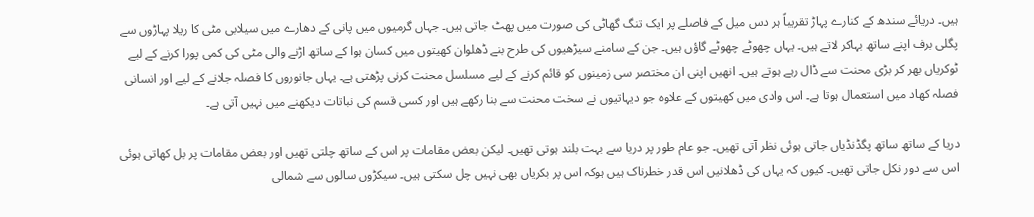ہیں۔ دریائے سندھ کے کنارے پہاڑ تقریباً ہر دس میل کے فاصلے پر ایک تنگ گھاٹی کی صورت میں پھٹ جاتی ہیں۔ جہاں گرمیوں میں پانی کے دھارے میں سیلابی مٹی کا ریلا پہاڑوں سے پگلی برف اپنے ساتھ بہاکر لاتے ہیں۔ یہاں چھوٹے چھوٹے گاؤں ہیں۔ جن کے سامنے سیڑھیوں کی طرح بنے ڈھلوان کھیتوں میں کسان ہوا کے ساتھ اڑنے والی مٹی کی کمی پورا کرنے کے لیے ٹوکریاں بھر کر بڑی محنت سے ڈال رہے ہوتے ہیں۔ انھیں اپنی ان مختصر سی زمینوں کو قائم کرنے کے لیے مسلسل محنت کرنی پڑھتی ہے۔ یہاں جانوروں کا فصلہ جلانے کے لیے اور انسانی فصلہ کھاد میں استعمال ہوتا ہے۔ اس وادی میں کھیتوں کے علاوہ جو دیہاتیوں نے سخت محنت سے بنا رکھے ہیں اور کسی قسم کی نباتات دیکھنے میں نہیں آتی ہے۔

دریا کے ساتھ ساتھ پگڈنڈیاں جاتی ہوئی نظر آتی تھیں۔ جو عام طور پر دریا سے بہت بلند ہوتی تھیں۔ لیکن بعض مقامات پر اس کے ساتھ چلتی تھیں اور بعض مقامات پر بل کھاتی ہوئی اس سے دور نکل جاتی تھیں۔ کیوں کہ یہاں کی ڈھلانیں اس قدر خطرناک ہیں ہوکہ اس پر بکریاں بھی نہیں چل سکتی ہیں۔ سیکڑوں سالوں سے شمالی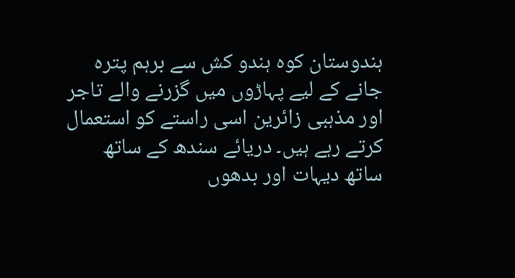ہندوستان کوہ ہندو کش سے برہم پترہ جانے کے لیے پہاڑوں میں گزرنے والے تاجر اور مذہبی زائرین اسی راستے کو استعمال کرتے رہے ہیں۔ دریائے سندھ کے ساتھ ساتھ دیہات اور بدھوں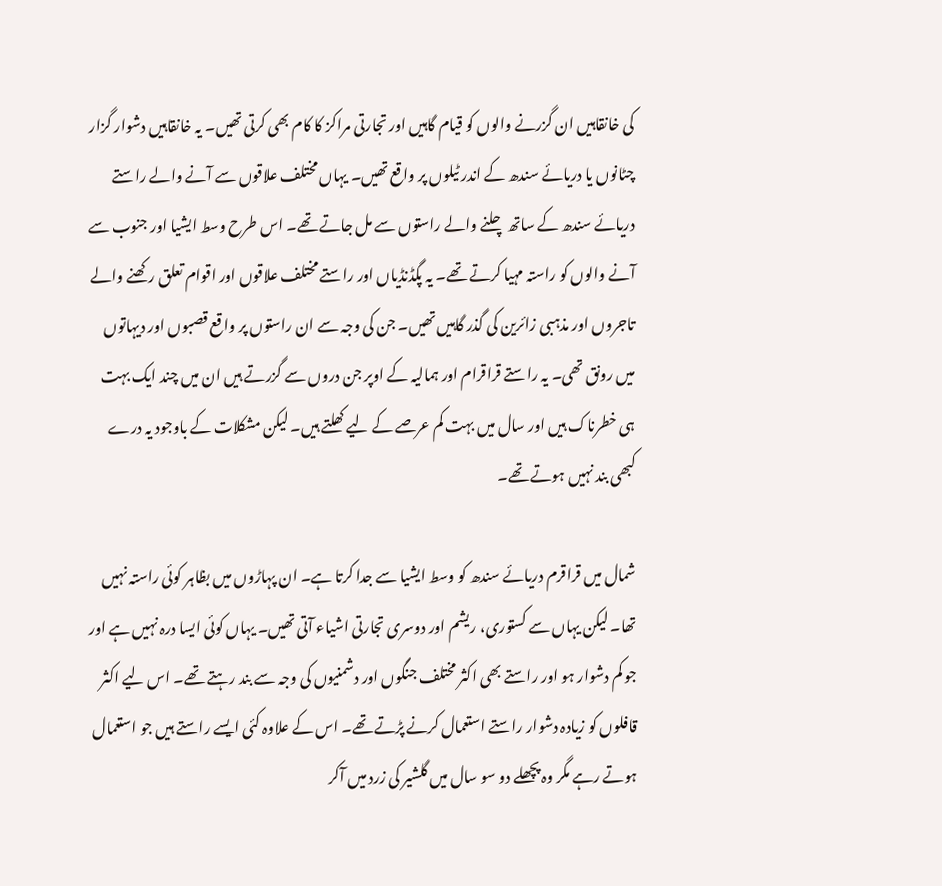کی خانقاہیں ان گزرنے والوں کو قیام گاہیں اور تجارتی مراکز کا کام بھی کرتی تھیں۔ یہ خانقاہیں دشوار گزار چٹانوں یا دریائے سندھ کے اندر ٹیلوں پر واقع تھیں۔ یہاں مختلف علاقوں سے آنے والے راستے دریائے سندھ کے ساتھ چلنے والے راستوں سے مل جاتے تھے۔ اس طرح وسط ایشیا اور جنوب سے آنے والوں کو راستہ مہیا کرتے تھے۔ یہ پگڈنڈیاں اور راستے مختلف علاقوں اور اقوام تعلق رکھنے والے تاجروں اور مذہبی زائرین کی گذر گاہیں تھیں۔ جن کی وجہ سے ان راستوں پر واقع قصبوں اور دیہاتوں میں رونق تھی۔ یہ راستے قراقرام اور ہمالیہ کے اوپر جن دروں سے گزرتے ہیں ان میں چند ایک بہت ہی خطرناک ہیں اور سال میں بہت کم عرصے کے لیے کھلتے ہیں۔ لیکن مشکلات کے باوجود یہ درے کبھی بند نہیں ہوتے تھے۔

شمال میں قراقرم دریائے سندھ کو وسط ایشیا سے جدا کرتا ہے۔ ان پہاڑوں میں بظاہر کوئی راستہ نہیں تھا۔ لیکن یہاں سے کستوری، ریشم اور دوسری تجارتی اشیاء آتی تھیں۔ یہاں کوئی ایسا درہ نہیں ہے اور جو کم دشوار ہو اور راستے بھی اکثر مختلف جنگوں اور دشمنیوں کی وجہ سے بند رہتے تھے۔ اس لیے اکثر قافلوں کو زیادہ دشوار راستے استعمال کرنے پڑتے تھے۔ اس کے علاوہ کئی ایسے راستے ہیں جو استعمال ہوتے رہے مگر وہ پچھلے دو سو سال میں گلشیر کی زرد میں آکر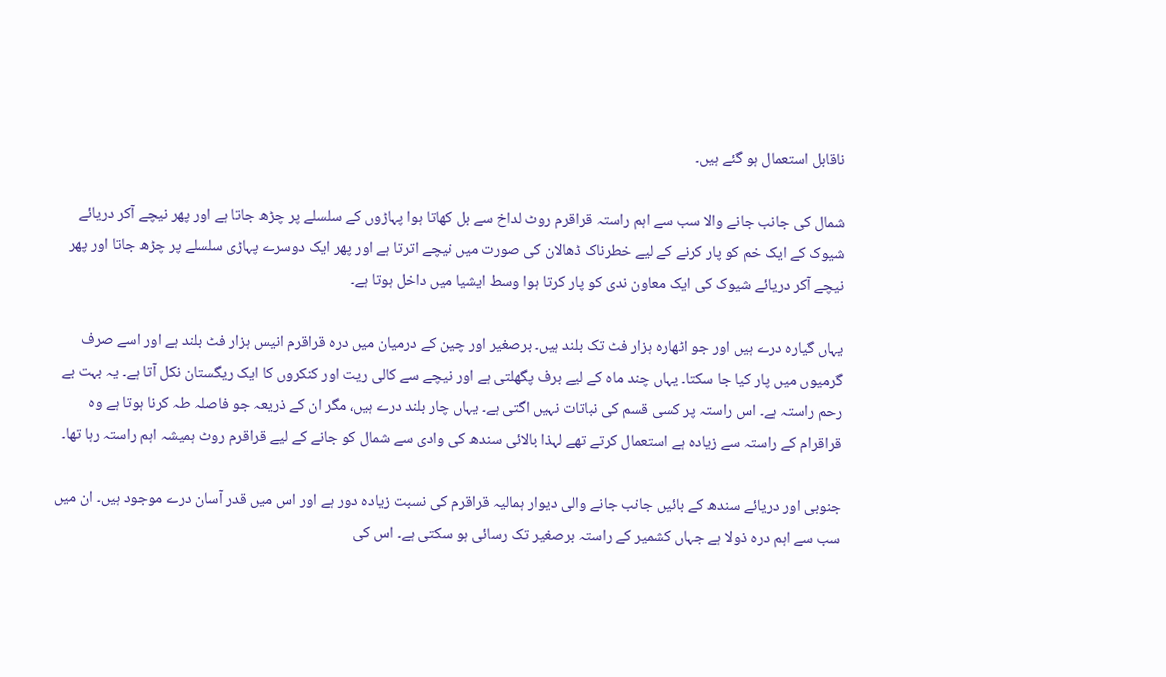ناقابل استعمال ہو گئے ہیں۔

شمال کی جانب جانے والا سب سے اہم راستہ قراقرم روٹ لداخ سے بل کھاتا ہوا پہاڑوں کے سلسلے پر چڑھ جاتا ہے اور پھر نیچے آکر دریائے شیوک کے ایک خم کو پار کرنے کے لیے خطرناک ڈھالان کی صورت میں نیچے اترتا ہے اور پھر ایک دوسرے پہاڑی سلسلے پر چڑھ جاتا اور پھر نیچے آکر دریائے شیوک کی ایک معاون ندی کو پار کرتا ہوا وسط ایشیا میں داخل ہوتا ہے۔

یہاں گیارہ درے ہیں اور جو اٹھارہ ہزار فٹ تک بلند ہیں۔ برصغیر اور چین کے درمیان میں درہ قراقرم انیس ہزار فٹ بلند ہے اور اسے صرف گرمیوں میں پار کیا جا سکتا۔ یہاں چند ماہ کے لیے برف پگھلتی ہے اور نیچے سے کالی ریت اور کنکروں کا ایک ریگستان نکل آتا ہے۔ یہ بہت بے رحم راستہ ہے۔ اس راستہ پر کسی قسم کی نباتات نہیں اگتی ہے۔ یہاں چار بلند درے ہیں، مگر ان کے ذریعہ جو فاصلہ طہ کرنا ہوتا ہے وہ قراقرام کے راستہ سے زیادہ ہے استعمال کرتے تھے لہذا بالائی سندھ کی وادی سے شمال کو جانے کے لیے قراقرم روٹ ہمیشہ اہم راستہ رہا تھا۔

جنوبی اور دریائے سندھ کے بائیں جانب جانے والی دیوار ہمالیہ قراقرم کی نسبت زیادہ دور ہے اور اس میں قدر آسان درے موجود ہیں۔ ان میں سب سے اہم درہ ذولا ہے جہاں کشمیر کے راستہ برصغیر تک رسائی ہو سکتی ہے۔ اس کی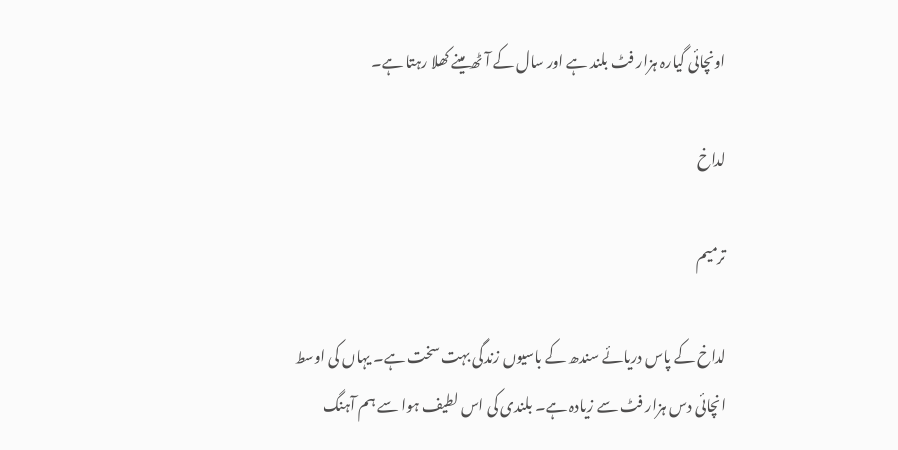اونچائی گیارہ ہزار فٹ بلند ہے اور سال کے آٹھ مینے کھلا رہتا ہے۔

لداخ

ترمیم

لداخ کے پاس دریائے سندھ کے باسیوں زندگی بہت سخت ہے۔ یہاں کی اوسط انچائی دس ہزار فٹ سے زیادہ ہے۔ بلندی کی اس لطیف ہوا سے ہم آہنگ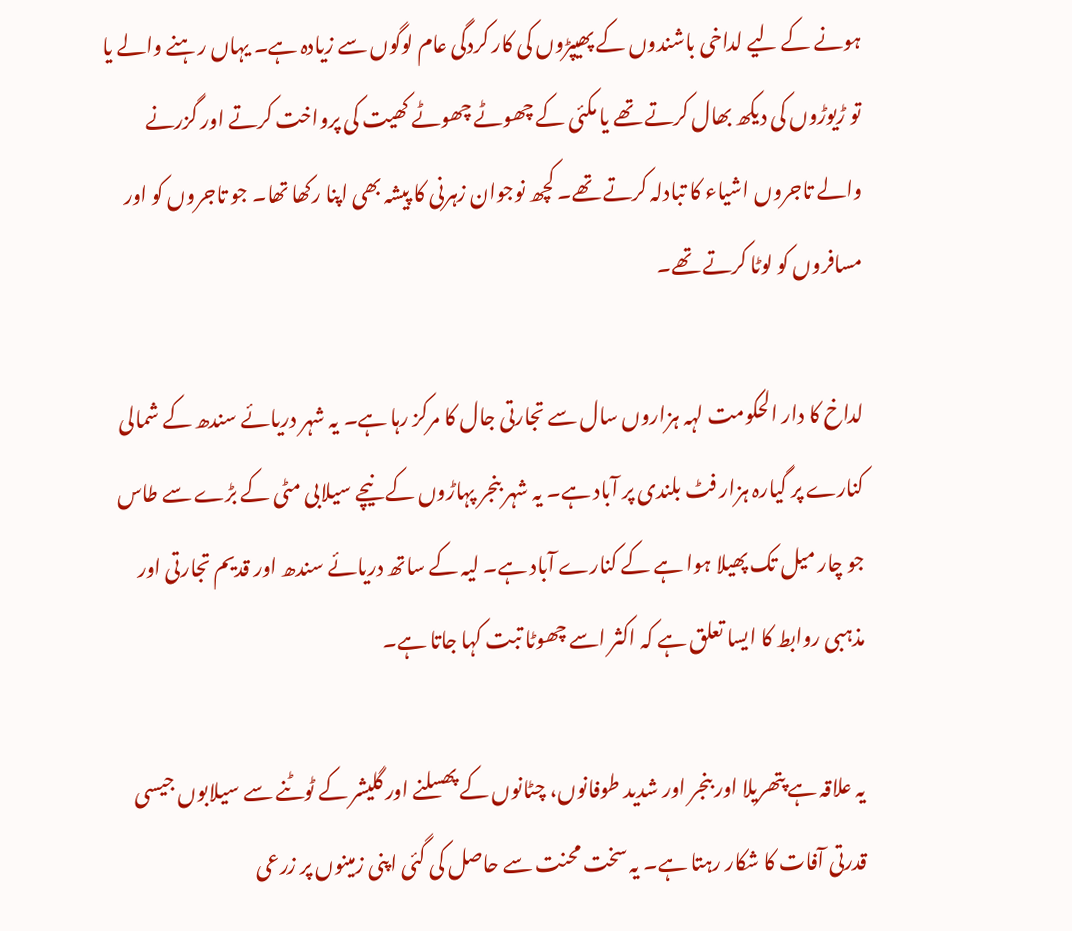ہونے کے لیے لداخی باشندوں کے پھیپڑوں کی کار کردگی عام لوگوں سے زیادہ ہے۔ یہاں رہنے والے یا تو ڑیوڑوں کی دیکھ بھال کرتے تھے یا مکئی کے چھوٹے چھوٹے کھیت کی پرواخت کرتے اور گزرنے والے تاجروں اشیاء کا تبادلہ کرتے تھے۔ کچھ نوجوان زہرنی کا پیشہ بھی اپنا رکھا تھا۔ جو تاجروں کو اور مسافروں کو لوٹا کرتے تھے۔

لداخ کا دار الحکومت لہہ ہزاروں سال سے تجارتی جال کا مرکز رہا ہے۔ یہ شہر دریائے سندھ کے شمالی کنارے پر گیارہ ہزار فٹ بلندی پر آباد ہے۔ یہ شہر بنجر پہاڑوں کے نیچے سیلابی مٹی کے بڑے سے طاس جو چار میل تک پھیلا ہوا ہے کے کنارے آباد ہے۔ لیہ کے ساتھ دریائے سندھ اور قدیم تجارتی اور مذہبی روابط کا ایسا تعلق ہے کہ اکثر اسے چھوٹا تبت کہا جاتا ہے۔

یہ علاقہ ہے پتھریلا اور بنجر اور شدید طوفانوں، چٹانوں کے پھسلنے اور گلیشر کے ٹوٹنے سے سیلابوں جیسی قدرتی آفات کا شکار رہتا ہے۔ یہ سخت محنت سے حاصل کی گئی اپنی زمینوں پر زرعی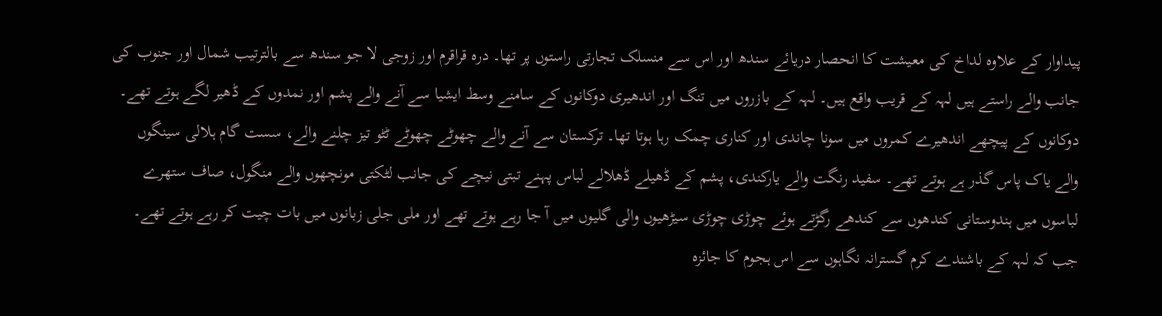پیداوار کے علاوہ لداخ کی معیشت کا انحصار دریائے سندھ اور اس سے منسلک تجارتی راستوں پر تھا۔ درہ قراقرم اور زوجی لا جو سندھ سے بالترتیب شمال اور جنوب کی جانب والے راستے ہیں لہہ کے قریب واقع ہیں۔ لہہ کے بازروں میں تنگ اور اندھیری دوکانوں کے سامنے وسط ایشیا سے آنے والے پشم اور نمدوں کے ڈھیر لگے ہوتے تھے۔ دوکانوں کے پیچھے اندھیرے کمروں میں سونا چاندی اور کناری چمک رہا ہوتا تھا۔ ترکستان سے آنے والے چھوٹے چھوٹے ٹٹو تیز چلنے والے، سست گام ہلالی سینگوں والے یاک پاس گذر ہے ہوتے تھے۔ سفید رنگت والے یارکندی، پشم کے ڈھیلے ڈھلالے لباس پہنے تبتی نیچے کی جانب لٹکتی مونچھوں والے منگول، صاف ستھرے لباسوں میں ہندوستانی کندھوں سے کندھے رگڑتے ہوئے چوڑی چوڑی سیڑھیوں والی گلیوں میں آ جا رہے ہوتے تھے اور ملی جلی زبانوں میں بات چیت کر رہے ہوتے تھے۔ جب کہ لہہ کے باشندے کرم گسترانہ نگاہوں سے اس ہجوم کا جائزہ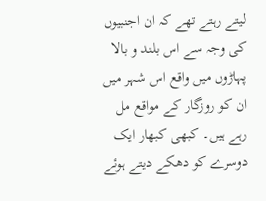لیتے رہتے تھے کہ ان اجنبیوں کی وجہ سے اس بلند و بالا پہاڑوں میں واقع اس شہر میں ان کو روزگار کے مواقع مل رہے ہیں۔ کبھی کبھار ایک دوسرے کو دھکے دیتے ہوئے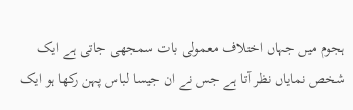ہجوم میں جہاں اختلاف معمولی بات سمجھی جاتی ہے ایک شخص نمایاں نظر آتا ہے جس نے ان جیسا لباس پہن رکھا ہو ایک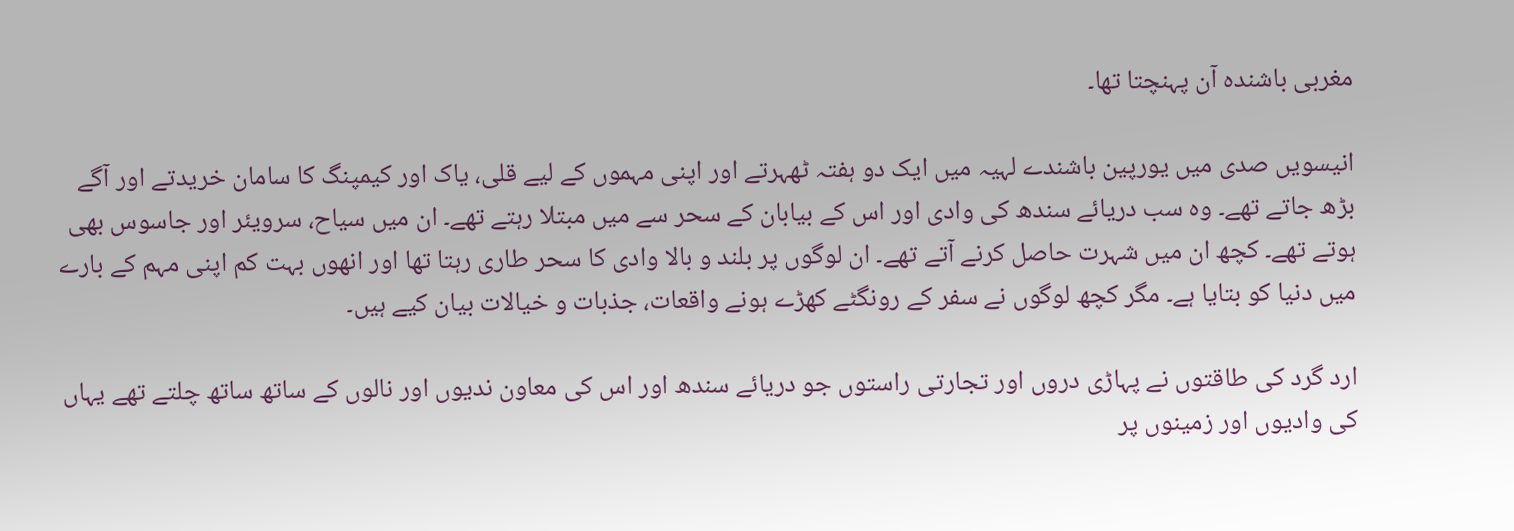مغربی باشندہ آن پہنچتا تھا۔

انیسویں صدی میں یورپین باشندے لہیہ میں ایک دو ہفتہ ٹھہرتے اور اپنی مہموں کے لیے قلی، یاک اور کیمپنگ کا سامان خریدتے اور آگے بڑھ جاتے تھے۔ وہ سب دریائے سندھ کی وادی اور اس کے بیابان کے سحر سے میں مبتلا رہتے تھے۔ ان میں سیاح، سرویئر اور جاسوس بھی ہوتے تھے۔ کچھ ان میں شہرت حاصل کرنے آتے تھے۔ ان لوگوں پر بلند و بالا وادی کا سحر طاری رہتا تھا اور انھوں بہت کم اپنی مہم کے بارے میں دنیا کو بتایا ہے۔ مگر کچھ لوگوں نے سفر کے رونگٹے کھڑے ہونے واقعات، جذبات و خیالات بیان کیے ہیں۔

ارد گرد کی طاقتوں نے پہاڑی دروں اور تجارتی راستوں جو دریائے سندھ اور اس کی معاون ندیوں اور نالوں کے ساتھ ساتھ چلتے تھے یہاں کی وادیوں اور زمینوں پر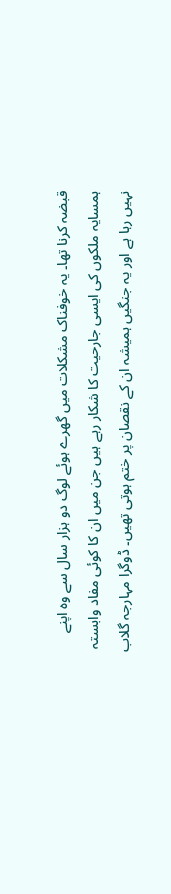قبضہ کرنا تھا۔ یہ خوفناک مشکلات میں گھرے ہوئے لوگ دو ہزار سال سے وہ اپنے ہمسایہ ملکوں کی ایسی جارحیت کا شکار رہے ہیں جن میں ان کا کوئی مفاد وابستہ نہیں رہا ہے اور یہ جنگیں ہمیشہ ان کے نقصان پر ختم ہوتی تھیں۔ ڈوگرا مہارجہ گلاب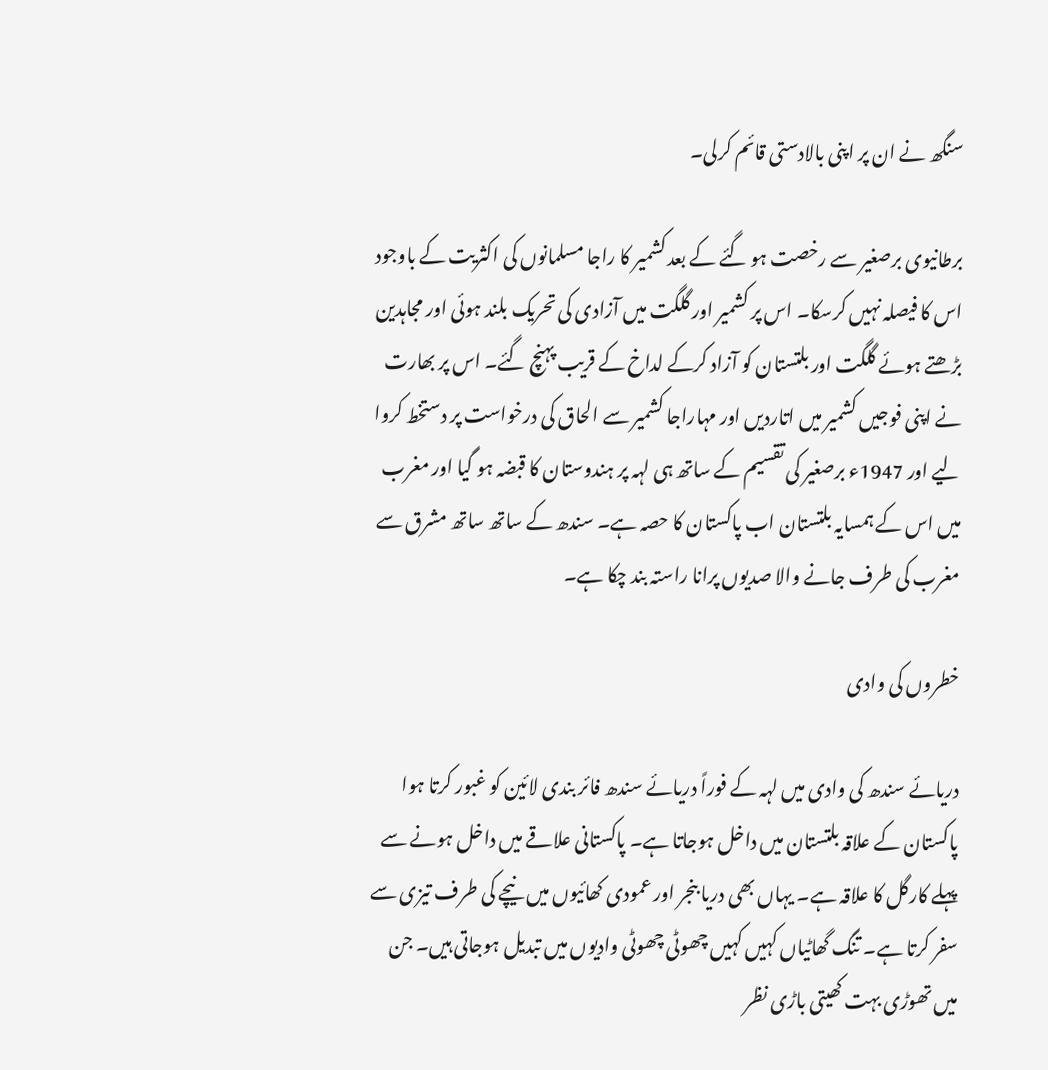سنگھ نے ان پر اپنی بالادستی قائم کرلی۔

برطانیوی برصغیر سے رخصت ہو گئے کے بعد کشمیر کا راجا مسلمانوں کی اکثریت کے باوجود اس کا فیصلہ نہیں کرسکا۔ اس پر کشمیر اور گلگت میں آزادی کی تحریک بلند ہوئی اور مجاہدین بڑھتے ہوئے گلگت اور بلتستان کو آزاد کرکے لداخ کے قریب پہنچ گئے۔ اس پر بھارت نے اپنی فوجیں کشمیر میں اتاردیں اور مہاراجا کشمیر سے الحاق کی درخواست پر دستخط کروا لیے اور 1947ء برصغیر کی تقسیم کے ساتھ ہی لہہ پر ہندوستان کا قبضہ ہو گیا اور مغرب میں اس کے ہمسایہ بلتستان اب پاکستان کا حصہ ہے۔ سندھ کے ساتھ ساتھ مشرق سے مغرب کی طرف جانے والا صدیوں پرانا راستہ بند چکا ہے۔

خطروں کی وادی

دریائے سندھ کی وادی میں لہہ کے فوراً دریائے سندھ فائر بندی لائین کو غبور کرتا ہوا پاکستان کے علاقہ بلتستان میں داخل ہوجاتا ہے۔ پاکستانی علاقے میں داخل ہونے سے پہلے کارگل کا علاقہ ہے۔ یہاں بھی دریا بنجر اور عمودی کھائیوں میں نیچے کی طرف تیزی سے سفر کرتا ہے۔ تنگ گھاٹیاں کہیں کہیں چھوٹی چھوٹی وادیوں میں تبدیل ہوجاتی ہیں۔ جن میں تھوڑی بہت کھیتی باڑی نظر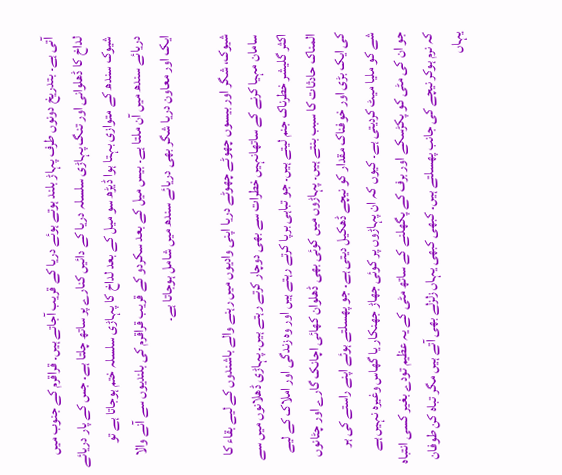آتی ہے۔ بتدریخ دونوں طرف پہاڑ بلند ہوتے ہوئے دریا کے قریب آجاتے ہیں۔ قراقرم کے جنوب میں لداخ کا ڈھلوانی اور تنگ پہاڑی سلسلہ دریا کے دائیں کنارے پر ساتھ چلتا ہے۔ جس کے پار دریائے شیوک سندھ کے متوازی بہتا ہوا ڈیڑھ سو میل کے بعد لداخ کا پہاڑی سلسلہ ختم ہوجاتا ہے تو دریائے سندھ میں آن ملتا ہے۔ بیس میل کے بعد سکردو کے قریب قراقرم کی بلندیوں سے آنے والا ایک اور معاون دریا شگر بھی دریائے سندھ میں شامل ہوجاتا ہے۔

شیوک، شگر اور بیسوں چھوٹے چھوٹے دریا اپنی وادیوں میں رہنے والے باشندوں کے لیے بقاء کا سامان مہیا کرنے کے ساتھانہیں خطرات سے بھی دوچار کرتے رہتے ہیں۔ پہاڑی ڈھلانوں میں سے اکثر گلیشر خطرناک جنم لیتے ہیں۔ جو تباہی برپا کرتے رہتے ہیں اور وہ زندگی اور املاک کے لیے المناک حادثات کا سبب بنتے ہیں۔ پہاڑوں میں کوئی بھی ڈھلوان کھائی اچانک گارے اور چٹانوں کی ایک بڑی اور خوفناک مقدار کو نیچے ڈھکیل دیتی ہے۔ جو پھسلتے ہوئے اپنے راستے کی ہر شے کو ملیا میٹ کردیتی ہے۔ کیوں کہ ان پہاڑوں پر کوئی جھاڑ جھنکار یا گھاس وغیرہ نہیں ہے جو ان کی مٹی کو پکڑسکے اور برف کے پگھلنے کے ساتھ مٹی کے یہ عظیم تودے بغیر کسی انتباہ کہ نرم ہوکر نیچے کی جانب پھسلتے ہیں۔ کبھی کبھی یہاں زلزلے بھی آتے ہیں مگر تباہ کن طوفان یہاں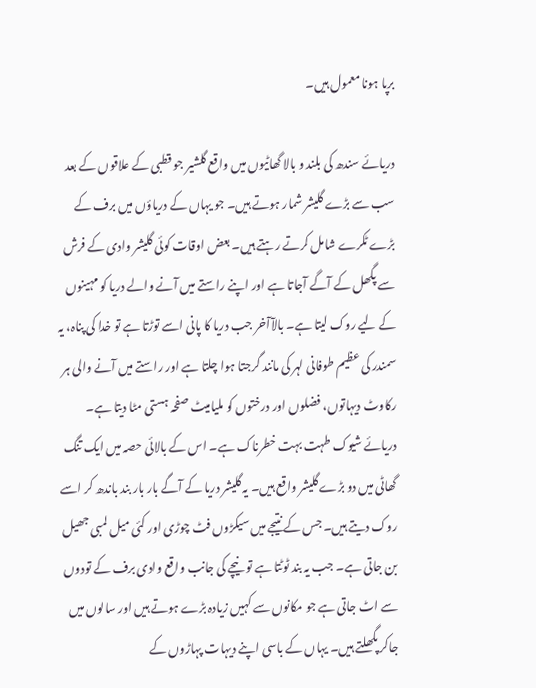برپا ہونا معمول ہیں۔

دریائے سندھ کی بلند و بالا گھاٹیوں میں واقع گلشیر جو قطبی کے علاقوں کے بعد سب سے بڑے گلیشر شمار ہوتے ہیں۔ جو یہاں کے دریاؤں میں برف کے بڑے ٹکرے شامل کرتے رہتے ہیں۔ بعض اوقات کوئی گلیشر وادی کے فرش سے پگھل کے آگے آجاتا ہے اور اپنے راستے میں آنے والے دریا کو مہینوں کے لیے روک لیتا ہے۔ بالآآخر جب دریا کا پانی اسے توڑتا ہے تو خدا کی پناہ، یہ سمندر کی عظیم طوفانی لہر کی مانند گرجتا ہوا چلتا ہے اور راستے میں آنے والی ہر رکاوٹ دیہاتوں، فضلوں اور درختوں کو ملیامیٹ صفحہ ہستی مٹا دیتا ہے۔ دریائے شیوک طہت بہت خطرناک ہے۔ اس کے بالائی حصہ میں ایک تنگ گھاٹی میں دو بڑے گلیشر واقع ہیں۔ یہ گلیشر دریا کے آگے بار بار بند باندھ کر اسے روک دیتے ہیں۔ جس کے نتیجے میں سیکڑوں فٹ چوڑی اور کئی میل لمبی جھیل بن جاتی ہے۔ جب یہ بند ٹوٹتا ہے تو نیچے کی جانب واقع وادی برف کے تودوں سے اٹ جاتی ہے جو مکانوں سے کہیں زیادہ بڑے ہوتے ہیں اور سالوں میں جاکر پگھلتے ہیں۔ یہاں کے باسی اپنے دیہات پہاڑوں کے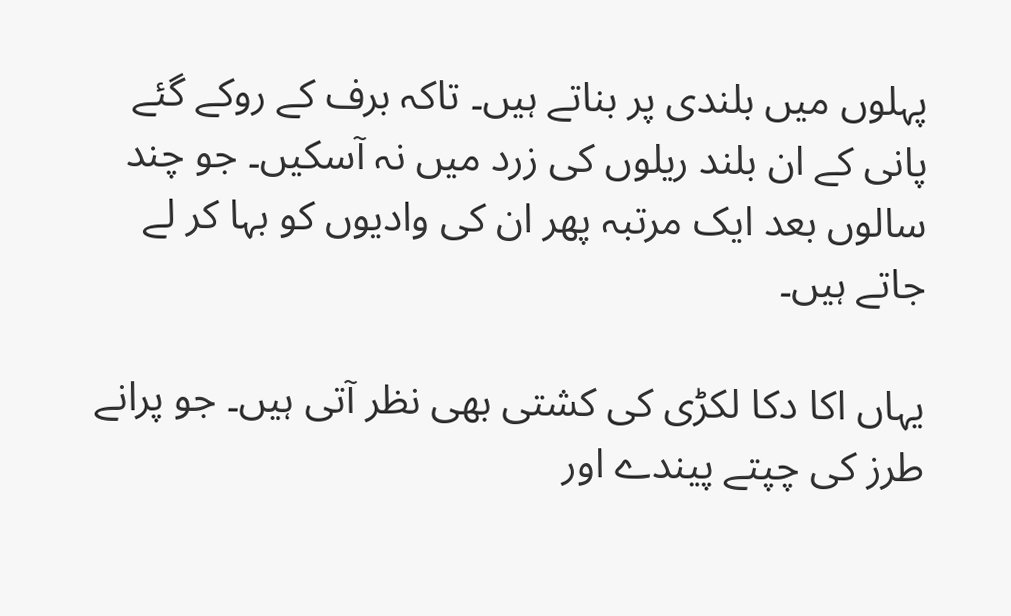پہلوں میں بلندی پر بناتے ہیں۔ تاکہ برف کے روکے گئے پانی کے ان بلند ریلوں کی زرد میں نہ آسکیں۔ جو چند سالوں بعد ایک مرتبہ پھر ان کی وادیوں کو بہا کر لے جاتے ہیں۔

یہاں اکا دکا لکڑی کی کشتی بھی نظر آتی ہیں۔ جو پرانے طرز کی چپتے پیندے اور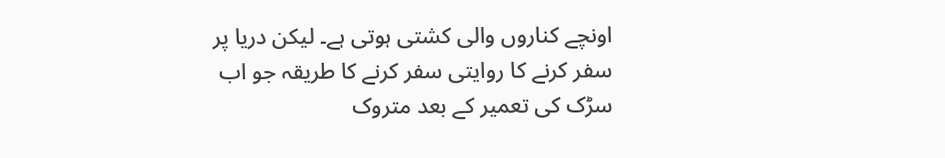اونچے کناروں والی کشتی ہوتی ہے۔ لیکن دریا پر سفر کرنے کا روایتی سفر کرنے کا طریقہ جو اب سڑک کی تعمیر کے بعد متروک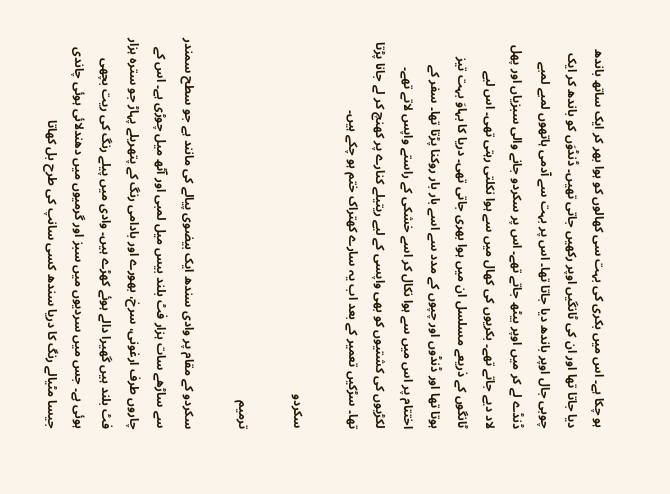ہو چکا ہے۔ اس میں بکری کی بہت سی کھالوں کو ہوا بھر کر ایک ساتھ باندھ دیا جاتا تھا اور ان کی ٹانگیں اوپر رکھیں جاتی تھیں۔ ڈنڈوَں کو باندھ کر ایک چوبی جال اوپر باندھ دیا جاتا تھا۔ اس پر بہت سے آدمی ہاتھوں لمبے لمبے ڈنڈے لے کر میں اوپر بیٹھ جاتے تھے۔ اس پر سکردو جانے والی سبزیاں اور پھل لاد دیے جاتے تھے۔ بکریوں کی کھال میں سے ہوا نکلتی رہتی تھی۔ اس لیے ٹانگوں کے ذریعے مسلسل ان میں ہوا بھری جاتی تھی۔ دریا کا بہاوَ بہت تیز ہوتا تھا اور ڈنڈوں اور چپوں کے مدد سے اسے بار بار روکنا پڑتا تھا۔ سفر کے اختتام پر اس میں سے ہوا نکال کر اسے خشکی کے راستے واپس لاتے تھے۔ لکڑیوں کی کشتیوں کو بھی واپسی کے لیے ریتیلے کنارے پر کھنچ کر لے جانا پڑتا تھا۔ سڑکیں تعمیر کے بعد اب یہ سارے کھتراک ختم ہو چکے ہیں۔

سکردو

ترمیم

سکردو کے مقام پر وادی سندھ ایک بیضوی پیالے کی مانند ہے جو سطح سمندر سے ساڑھے سات ہزار فٹ بلند بیس میل لمبی اور آٹھ میل چوڑی ہے۔ اس کے چاروں طرف ارغونی، سرخ، بھورے اور بادامی رنگ کے پتھریلے پہاڑ جو سترہ ہزار فٹ بلند ہیں گھیرا دالے ہوئے کھڑے ہیں۔ وادی میں پیلے رنگ کی ریت بچھی ہوئی ہے۔ جس میں سردیوں میں سبز اور گرمیوں میں دھندلائی ہوئی چاندی جیسا مٹیالے رنگ کا دریا سندھ کسی سانپ کی طرح بل کھاتا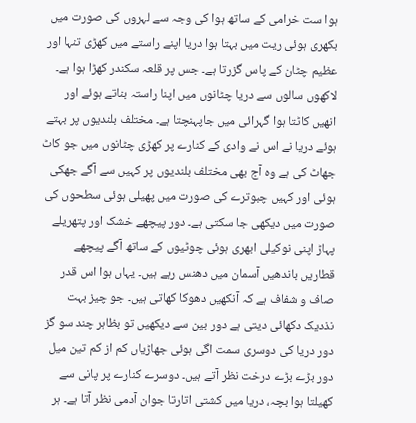ہوا ست خرامی کے ساتھ ہوا کی وجہ سے لہروں کی صورت میں بکھری ہوئی ریت میں بہتا ہوا دریا اپنے راستے میں کھڑی تنہا اور عظیم چٹان کے پاس گزرتا ہے۔ جس پر قلعہ سکندر کھڑا ہوا ہے۔ لاکھوں سالوں سے دریا چٹانوں میں اپنا راستہ بناتے ہوئے اور انھیں کاٹتا ہوا گہرائی میں جاپہنچتا ہے۔ مختلف بلندیوں پر بہتے ہوئے دریا نے اس نے وادی کے کنارے پر کھڑی چٹانوں میں جو کاٹ جھاٹ کی ہے وہ آج بھی مختلف بلندیوں پر کہیں سے آگے جھکی ہوئی اور کہیں چبوترے کی صورت میں پھیلی ہوئی سطحوں کی صورت میں دیکھی جا سکتی ہے۔ دور پیچھے خشک اور پتھریلے پہاڑ اپنی نوکیلی ابھری ہوئی چوٹیوں کے ساتھ آگے پیچھے قطاریں باندھیں آسمان میں دھنس رہے ہیں۔ یہاں ہوا اس قدر صاف و شفاف ہے کہ آنکھیں دھوکا کھاتی ہیں۔ جو چیز بہت نذدیک دکھائی دیتی ہے دور بین سے دیکھیں تو بظاہر چند سو گز دور دریا کی دوسری سمت اگی ہوئی جھاڑیاں کم از کم تین میل دور بڑے بڑے درخت نظر آتے ہیں۔ دوسرے کنارے پر پانی سے کھیلتا ہوا بچہ، دریا میں کشتی اتارتا جوان آدمی نظر آتا ہے۔ ہر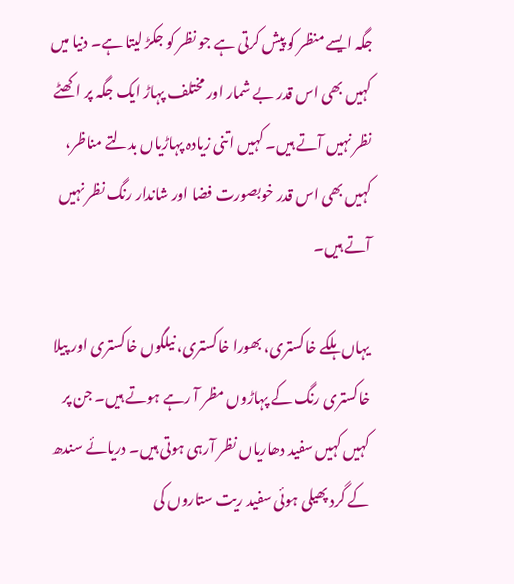جگہ ایسے منظر کو پیش کرتی ہے جو نظر کو جکڑ لیتا ہے۔ دنیا میں کہیں بھی اس قدر بے شمار اور مختلف پہاڑ ایک جگہ پر اکھٹے نظر نہیں آتے ہیں۔ کہیں اتنی زیادہ پہاڑیاں بدلتے مناظر، کہیں بھی اس قدر خوبصورت فضا اور شاندار رنگ نظر نہیں آتے ہیں۔

یہاں ہلکے خاکستری، بھورا خاکستری، نیلگوں خاکستری اور پیلا خاکستری رنگ کے پہاڑوں مظر آ رہے ہوتے ہیں۔ جن پر کہیں کہیں سفید دھاریاں نظر آرہی ہوتی ہیں۔ دریائے سندھ کے گرد پھیلی ہوئی سفید ریت ستاروں کی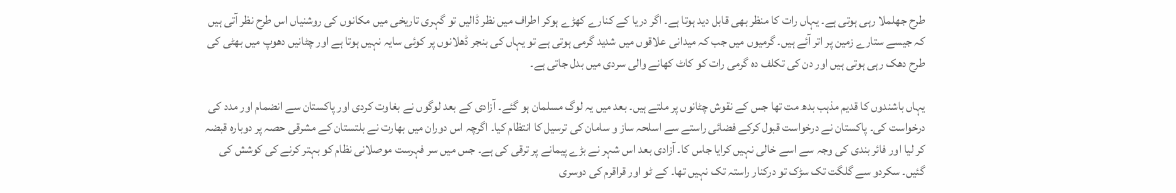طرح جھلملا رہی ہوتی ہے۔ یہاں رات کا منظر بھی قابل دید ہوتا ہے۔ اگر دریا کے کنارے کھڑے ہوکر اطراف میں نظر ڈالیں تو گہری تاریخی میں مکانوں کی روشنیاں اس طرح نظر آتی ہیں کہ جیسے ستارے زمین پر اتر آئے ہیں۔ گرمیوں میں جب کہ میدانی علاقوں میں شدید گرمی ہوتی ہے تو یہاں کی بنجر ڈھلانوں پر کوئی سایہ نہیں ہوتا ہے اور چٹانیں دھوپ میں بھٹی کی طرح دھک رہی ہوتی ہیں اور دن کی تکلف دہ گرمی رات کو کاٹ کھانے والی سردی میں بدل جاتی ہے۔

یہاں باشندوں کا قدیم مذہب بدھ مت تھا جس کے نقوش چٹانوں پر ملتے ہیں۔ بعد میں یہ لوگ مسلمان ہو گئے۔ آزادی کے بعد لوگوں نے بغاوت کردی اور پاکستان سے انضمام اور مدد کی درخواست کی۔ پاکستان نے درخواست قبول کرکے فضائی راستے سے اسلحہ ساز و سامان کی ترسیل کا انتظام کیا۔ اگرچہ اس دوران میں بھارت نے بلتستان کے مشرقی حصہ پر دوبارہ قبضہ کر لیا اور فائر بندی کی وجہ سے اسے خالی نہیں کرایا جاس کا۔ آزادی بعد اس شہر نے بڑے پیمانے پر ترقی کی ہے۔ جس میں سر فہرست موصلانی نظام کو بہتر کرنے کی کوشش کی گئیں۔ سکردو سے گلگت تک سڑک تو درکنار راستہ تک نہیں تھا۔ کے ٹو اور قراقرم کی دوسری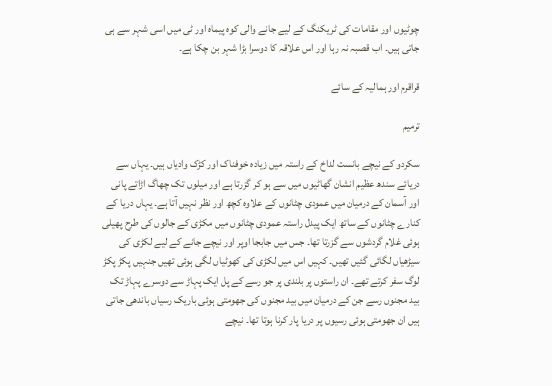چوٹیوں اور مقامات کی ٹریکنگ کے لیے جانے والی کوہ پیماہ اور ٹی میں اسی شہر سے ہی جاتی ہیں۔ اب قصبہ نہ رہا اور اس علاقہ کا دوسرا بڑا شہر بن چکا ہے۔

قراقرم اور ہمالیہ کے سائے

ترمیم

سکردو کے نیچے بانست لداخ کے راستہ میں زیادہ خوفناک اور کڑک وادیاں ہیں۔ یہاں سے دریائے سندھ عظیم انشان گھاٹیوں میں سے ہو کر گزرتا ہے اور میلوں تک چھاگ اڑاتے پانی اور آسمان کے درمیان میں عمودی چٹانوں کے علاوہ کچھ اور نظر نہیں آتا ہے۔ یہاں دریا کے کنارے چٹانوں کے ساتھ ایک پیدل راستہ عمودی چٹانوں میں مکڑی کے جالوں کی طرح پھیلی ہوئی غلام گردشوں سے گزرتا تھا۔ جس میں جابجا اوپر اور نیچے جانے کے لیے لکڑی کی سیڑھیاں لگائی گئیں تھیں۔ کہیں اس میں لکڑی کی کھوٹیاں لگی ہوئی تھیں جنہیں پکڑ پکڑ لوگ سفر کرتے تھے۔ ان راستوں پر بلندی پر جو رسے کے پل ایک پہاڑ سے دوسرے پہاڑ تک بید مجنوں رسے جن کے درمیان میں بید مجنوں کی جھومتی ہوئی باریک رسیاں باندھی جاتی ہیں ان جھومتی ہوئی رسیوں پر دریا پار کرنا ہوتا تھا۔ نیچے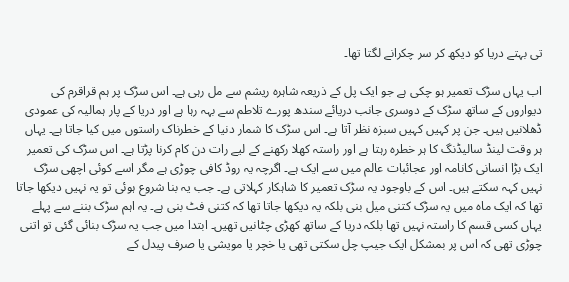تی بہتے دریا کو دیکھ کر سر چکرانے لگتا تھا۔

اب یہاں سڑک تعمیر ہو چکی ہے جو ایک پل کے ذریعہ شاہرہ ریشم سے مل رہی ہے۔ اس سڑک پر ہم قراقرم کی دیواروں کے ساتھ سڑک کے دوسری جانب دریائے سندھ پورے تلاطم سے بہہ رہا ہے اور دریا کے پار ہمالیہ کی عمودی ڈھلانیں ہیں۔ جن پر کہیں کہیں سبزہ نظر آتا ہے۔ اس سڑک کا شمار دنیا کے خطرناک راستوں میں کیا جاتا ہے۔ یہاں ہر وقت لینڈ سالیڈنگ کا ہر خطرہ رہتا ہے اور راستہ کھلا رکھنے کے لیے رات دن کام کرنا پڑتا ہے۔ اس سڑک کی تعمیر ایک بڑا انسانی کانامہ اور عجائبات عالم میں سے ایک ہے۔ اگرچہ یہ روڈ کافی چوڑی ہے مگر اسے کوئی اچھی سڑک نہیں کہہ سکتے ہیں۔ اس کے باوجود یہ سڑک تعمیر کا شاہکار کہلاتی ہے۔ جب یہ بنا شروع ہوئی تو یہ نہیں دیکھا جاتا تھا کہ ایک ماہ میں یہ سڑک کتنی میل بنی بلکہ یہ دیکھا جاتا تھا کہ کتنی فٹ بنی ہے۔ یہ اہم سڑک بننے سے پہلے یہاں کسی قسم کا راستہ نہیں تھا بلکہ دریا کے ساتھ کھڑی چٹانیں تھیں۔ ابتدا میں جب یہ سڑک بنائی گئی تو اتنی چوڑی تھی کہ اس پر بمشکل ایک جیپ چل سکتی تھی یا خچر یا مویشی یا صرف پیدل کے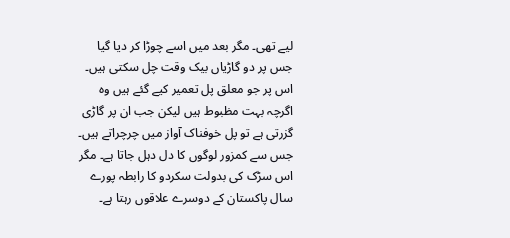لیے تھی۔ مگر بعد میں اسے چوڑا کر دیا گیا جس پر دو گاڑیاں بیک وقت چل سکتی ہیں۔ اس پر جو معلق پل تعمیر کیے گئے ہیں وہ اگرچہ بہت مظبوط ہیں لیکن جب ان پر گاڑی گزرتی ہے تو پل خوفناک آواز میں چرچراتے ہیں۔ جس سے کمزور لوگوں کا دل دہل جاتا ہے۔ مگر اس سڑک کی بدولت سکردو کا رابطہ پورے سال پاکستان کے دوسرے علاقوں رہتا ہے۔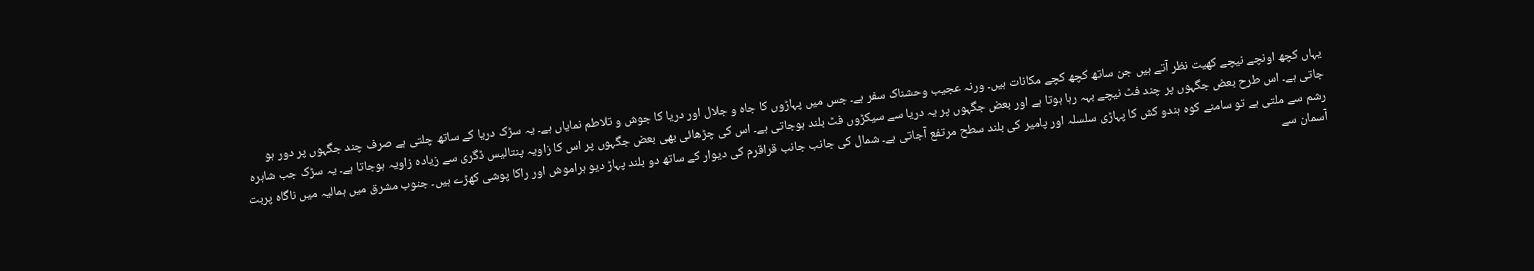یہاں کچھ اونچے نیچے کھیت نظر آتے ہیں جن ساتھ کچھ کچے مکانات ہیں۔ ورنہ عجیب وحشناک سفر ہے۔ جس میں پہاڑوں کا جاہ و جلال اور دریا کا جوش و تلاطم نمایاں ہے۔ یہ سڑک دریا کے ساتھ چلتی ہے صرف چند جگہوں پر دور ہو جاتی ہے۔ اس طرح بعض جگہوں پر چند فٹ نیچے بہہ رہا ہوتا ہے اور بعض جگہوں پر یہ دریا سے سیکڑوں فٹ بلند ہوجاتی ہے۔ اس کی چڑھائی بھی بعض جگہوں پر اس کا زاویہ پنتالیس ڈگری سے زیادہ زاویہ ہوجاتا ہے۔ یہ سڑک جب شاہرہ رشم سے ملتی ہے تو سامنے کوہ ہندو کش کا پہاڑی سلسلہ اور پامیر کی بلند سطح مرتفع آجاتی ہے۔ شمال کی جانب جانب قراقرم کی دیوار کے ساتھ دو بلند پہاڑ دیو ہراموش اور راکا پوشی کھڑے ہیں۔ جنوب مشرق میں ہمالیہ میں ناگاہ پربت آسمان سے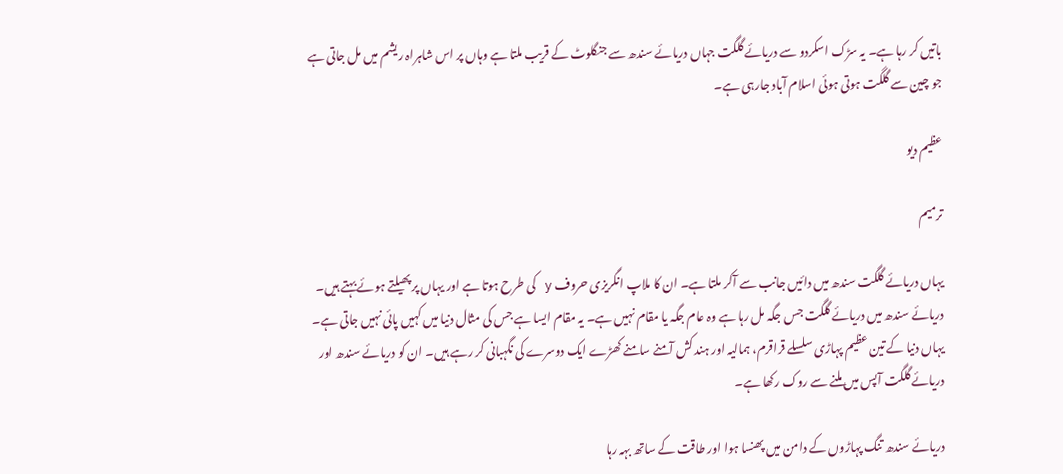باتیں کر رہا ہے۔ یہ سڑک اسکردو سے دریائے گلگت جہاں دریائے سندھ سے جنگلوٹ کے قریب ملتا ہے وہاں پر اس شاہراہ ریشم میں مل جاتی ہے جو چین سے گلگت ہوتی ہوئی اسلام آباد جارہی ہے۔

عظیم دیو

ترمیم

یہاں دریائے گلگت سندھ میں دائیں جانب سے آکر ملتا ہے۔ ان کا ملاپ انگریزی حروف y کی طرح ہوتا ہے اور یہاں پر پھیلتے ہوئے بہتے ہیں۔ دریائے سندھ میں دریائے گلگت جس جگہ مل رہا ہے وہ عام جگہ یا مقام نہیں ہے۔ یہ مقام ایسا ہے جس کی مثال دنیا میں کہیں پائی نہیں جاتی ہے۔ یہاں دنیا کے تین عظیم پہاڑی سلسلے قراقرم، ہمالیہ اور ہند کش آمنے سامنے کھڑے ایک دوسرے کی نگہبانی کر رہے ہیں۔ ان کو دریائے سندھ اور دریائے گلگت آپس میں ملنے سے روک رکھا ہے۔

دریائے سندھ تنگ پہاڑوں کے دامن میں پھنسا ہوا اور طاقت کے ساتھ بہہ رہا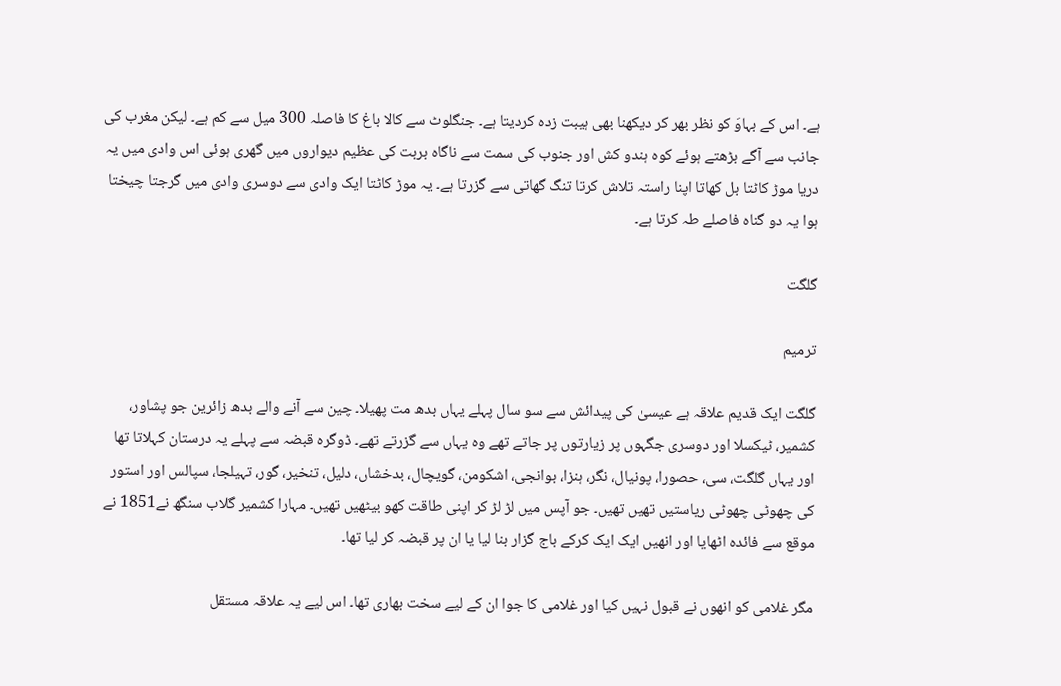ہے۔ اس کے بہاوَ کو نظر بھر کر دیکھنا بھی ہیبت زدہ کردیتا ہے۔ جنگلوٹ سے کالا باغ کا فاصلہ 300 میل سے کم ہے۔ لیکن مغرب کی جانب سے آگے بڑھتے ہوئے کوہ ہندو کش اور جنوب کی سمت سے ناگاہ بربت کی عظیم دیواروں میں گھری ہوئی اس وادی میں یہ دریا موڑ کاٹتا بل کھاتا اپنا راستہ تلاش کرتا تنگ گھاتی سے گزرتا ہے۔ یہ موڑ کاٹتا ایک وادی سے دوسری وادی میں گرجتا چیختا ہوا یہ دو گناہ فاصلے طہ کرتا ہے۔

گلگت

ترمیم

گلگت ایک قدیم علاقہ ہے عیسیٰ کی پیدائش سے سو سال پہلے یہاں بدھ مت پھیلا۔ چین سے آنے والے بدھ زائرین جو پشاور، کشمیر، ٹیکسلا اور دوسری جگہوں پر زیارتوں پر جاتے تھے وہ یہاں سے گزرتے تھے۔ ڈوگرہ قبضہ سے پہلے یہ درستان کہلاتا تھا اور یہاں گلگت، سی، حصورا، پونیال، نگر، ہنزا، بوانجی، اشکومن، گویچال، بدخشاں، دلیل، تنخیر، گور، تہیلجا، سپالس اور استور کی چھوٹی چھوٹی ریاستیں تھیں تھیں۔ جو آپس میں لڑ لڑ کر اپنی طاقت کھو بیٹھیں تھیں۔ مہارا کشمیر گلاب سنگھ نے1851 نے موقع سے فائدہ اٹھایا اور انھیں ایک ایک کرکے باج گزار بنا لیا یا ان پر قبضہ کر لیا تھا۔

مگر غلامی کو انھوں نے قبول نہیں کیا اور غلامی کا جوا ان کے لیے سخت بھاری تھا۔ اس لیے یہ علاقہ مستقل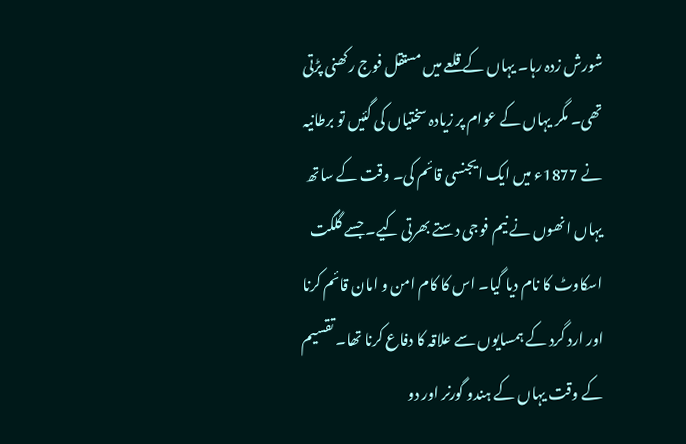شورش زدہ رہا۔ یہاں کے قلعے میں مستقل فوج رکھنی پڑتی تھی۔ مگر یہاں کے عوام پر زیادہ سختیاں کی گئیں تو برطانیہ نے 1877ء میں ایک ایجنسی قائم کی۔ وقت کے ساتھ یہاں انھوں نے نیم فوجی دستے بھرتی کیے۔ جسے گلگت اسکاوٹ کا نام دیا گیا۔ اس کا کام امن و امان قائم کرنا اور ارد گرد کے ہمسایوں سے علاقہ کا دفاع کرنا تھا۔ تقسیم کے وقت یہاں کے ہندو گورنر اور دو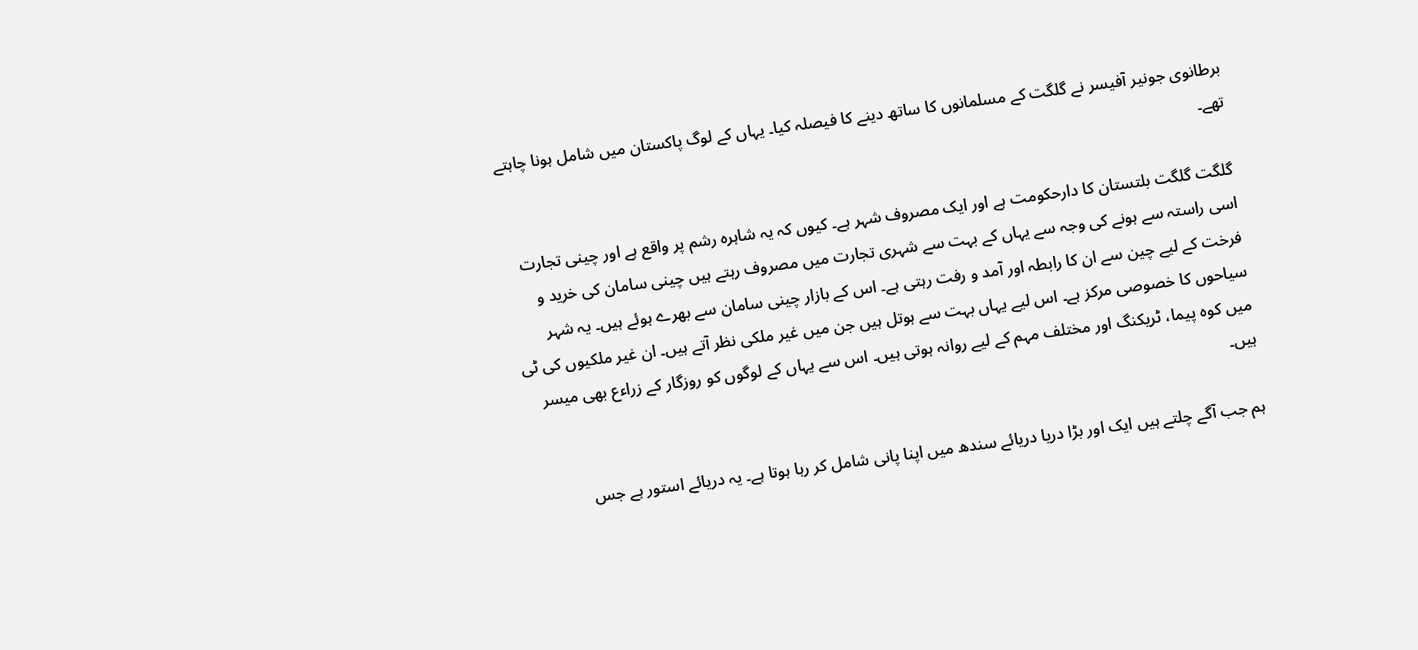برطانوی جونیر آفیسر نے گلگت کے مسلمانوں کا ساتھ دینے کا فیصلہ کیا۔ یہاں کے لوگ پاکستان میں شامل ہونا چاہتے تھے۔

گلگت گلگت بلتستان کا دارحکومت ہے اور ایک مصروف شہر ہے۔ کیوں کہ یہ شاہرہ رشم پر واقع ہے اور چینی تجارت اسی راستہ سے ہونے کی وجہ سے یہاں کے بہت سے شہری تجارت میں مصروف رہتے ہیں چینی سامان کی خرید و فرخت کے لیے چین سے ان کا رابطہ اور آمد و رفت رہتی ہے۔ اس کے بازار چینی سامان سے بھرے ہوئے ہیں۔ یہ شہر سیاحوں کا خصوصی مرکز ہے۔ اس لیے یہاں بہت سے ہوتل ہیں جن میں غیر ملکی نظر آتے ہیں۔ ان غیر ملکیوں کی ٹی میں کوہ پیما، ٹریکنگ اور مختلف مہم کے لیے روانہ ہوتی ہیں۔ اس سے یہاں کے لوگوں کو روزگار کے زراءع بھی میسر ہیں۔

ہم جب آگے چلتے ہیں ایک اور بڑا دریا دریائے سندھ میں اپنا پانی شامل کر رہا ہوتا ہے۔ یہ دریائے استور ہے جس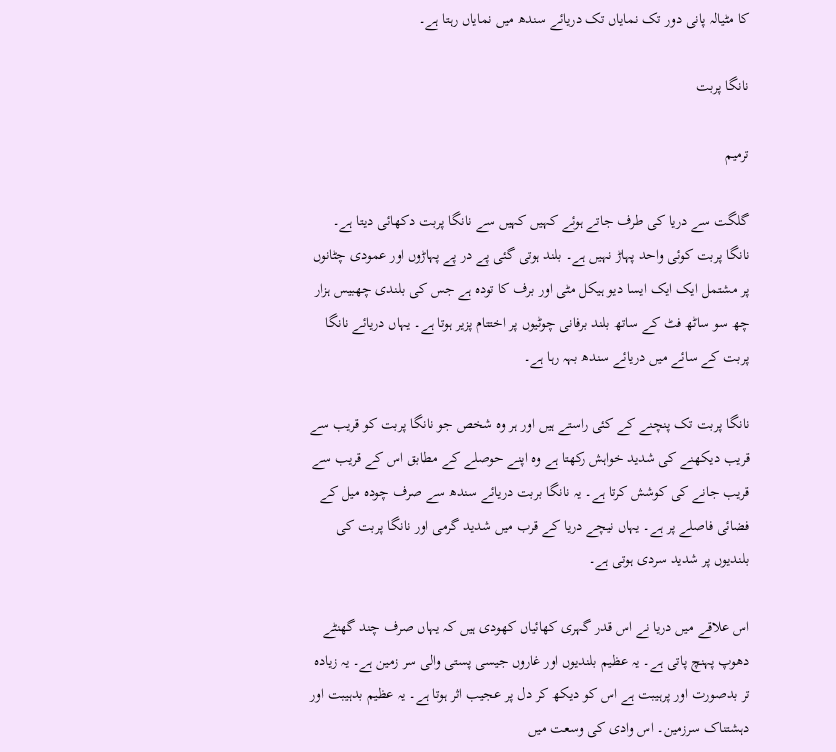کا مٹیالہ پانی دور تک نمایاں تک دریائے سندھ میں نمایاں رہتا ہے۔

نانگا پربت

ترمیم

گلگت سے دریا کی طرف جاتے ہوئے کہیں کہیں سے نانگا پربت دکھائی دیتا ہے۔ نانگا پربت کوئی واحد پہاڑ نہیں ہے۔ بلند ہوتی گئی پے در پے پہاڑوں اور عمودی چٹانوں پر مشتمل ایک ایک ایسا دیو ہیکل مٹی اور برف کا تودہ ہے جس کی بلندی چھبیس ہزار چھ سو ساٹھ فٹ کے ساتھ بلند برفانی چوٹیوں پر اختتام پزیر ہوتا ہے۔ یہاں دریائے نانگا پربت کے سائے میں دریائے سندھ بہہ رہا ہے۔

نانگا پربت تک پنچنے کے کئی راستے ہیں اور ہر وہ شخص جو نانگا پربت کو قریب سے قریب دیکھنے کی شدید خواہش رکھتا ہے وہ اپنے حوصلے کے مطابق اس کے قریب سے قریب جانے کی کوشش کرتا ہے۔ یہ نانگا بربت دریائے سندھ سے صرف چودہ میل کے فضائی فاصلے پر ہے۔ یہاں نیچے دریا کے قرب میں شدید گرمی اور نانگا پربت کی بلندیوں پر شدید سردی ہوتی ہے۔

اس علاقے میں دریا نے اس قدر گہری کھائیاں کھودی ہیں کہ یہاں صرف چند گھنٹے دھوپ پہنچ پاتی ہے۔ یہ عظیم بلندیوں اور غاروں جیسی پستی والی سر زمین ہے۔ یہ زیادہ تر بدصورت اور پرہیبت ہے اس کو دیکھ کر دل پر عجیب اثر ہوتا ہے۔ یہ عظیم بدہیبت اور دہشتناک سرزمین۔ اس وادی کی وسعت میں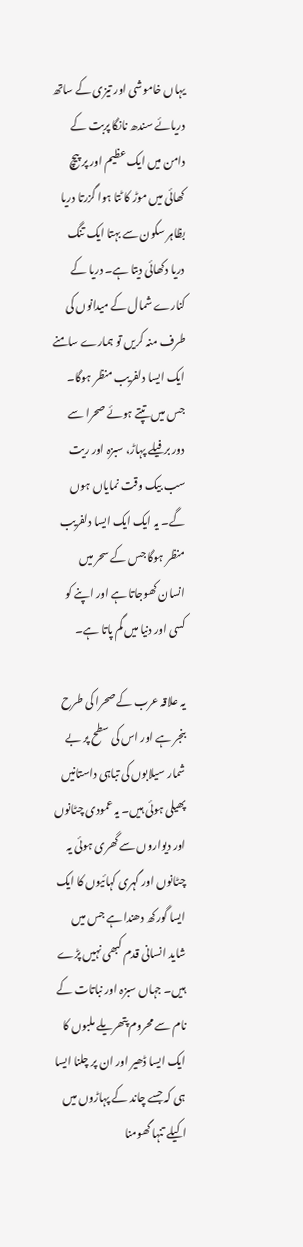یہاں خاموشی اور تیزی کے ساتھ دریائے سندھ نانگا پربت کے دامن میں ایک عظیم اور پر پیچ کھائی میں موڑ کا ٹتا ہوا گزرتا دریا بظاہر سکون سے بہتا ایک تنگ دریا دکھائی دیتا ہے۔ دریا کے کنارے شمال کے میدانوں کی طرف منہ کریں تو ہمارے سامنے ایک ایسا دلفریب منظر ہوگا۔ جس میں تپتے ہوئے صحرا سے دور برفیلے پہاڑ، سبزہ اور ریت سب بیک وقت نمایاں ہوں گے۔ یہ ایک ایک ایسا دلفریب منظر ہوگا جس کے سحر میں انسان کھوجاتا ہے اور اپنے کو کسی اور دنیا میں گم پاتا ہے۔

یہ علاقہ عرب کے صحرا کی طرح بنجر ہے اور اس کی سطح پر بے شمار سیلابوں کی تباہی داستانیں پھیلی ہوئی ہیں۔ یہ عمودی چٹانوں اور دیواروں سے گھری ہوئی یہ چٹانوں اور گہری کہائیوں کا ایک ایسا گورکھ دھندا ہے جس میں شاید انسانی قدم کبھی نہیں پڑے ہیں۔ جہاں سبزہ اور نباتات کے نام سے محروم پتھریلے ملبوں کا ایک ایسا ڈھیر اور ان پر چلنا ایسا ہی کہ جسے چاند کے پہاڑوں میں اکیلے تنہا گھومنا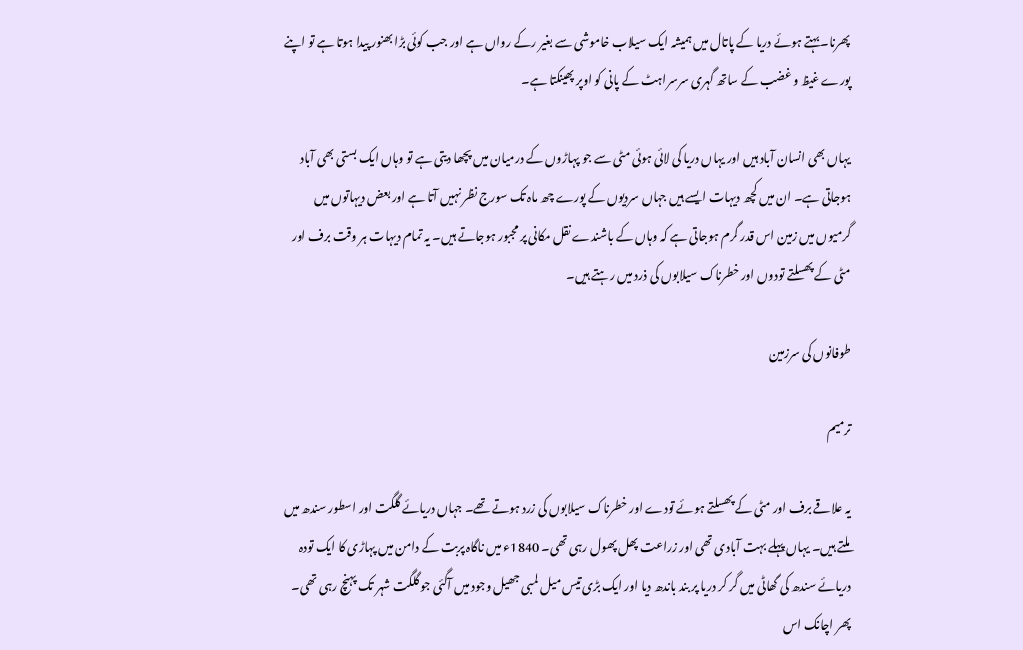پھرنا۔ بہتے ہوئے دریا کے پاتال میں ہمیشہ ایک سیلاب خاموشی سے بغیر رکے رواں ہے اور جب کوئی بڑا بھنور پیدا ہوتا ہے تو اپنے پورے غیظ و غضب کے ساتھ گہری سرسراہٹ کے پانی کو اوپر پھینکتا ہے۔

یہاں بھی انسان آباد ہیں اور یہاں دریا کی لائی ہوئی مٹی سے جو پہاڑوں کے درمیان میں پچھا دیتی ہے تو وہاں ایک بستی بھی آباد ہوجاتی ہے۔ ان میں کچھ دیہات ایسے ہیں جہاں سردیوں کے پورے چھ ماہ تک سورج نظر نہیں آتا ہے اور بعض دیہاتوں میں گرمیوں میں زمین اس قدر گرم ہوجاتی ہے کہ وہاں کے باشندے نقل مکانی پر مجبور ہوجاتے ہیں۔ یہ تمام دیہات ہر وقت برف اور مٹی کے پھسلتے تودوں اور خطرناک سیلابوں کی ذرد میں رہتے ہیں۔

طوفانوں کی سرزمین

ترمیم

یہ علاقے برف اور مٹی کے پھسلتے ہوئے تودے اور خطرناک سیلابوں کی زرد ہوتے تھے۔ جہاں دریائے گلگت اور اسطور سندھ میں ملتے ہیں۔ یہاں پہلے بہت آبادی تھی اور زراعت پھل پھول رہی تھی۔ 1840ء میں ناگاہ پربت کے دامن میں پہاڑی کا ایک تودہ دریائے سندھ کی گھاٹی میں گر کر دریا پر بند باندھ دیا اور ایک بڑی تیس میل لمبی جھیل وجود میں آگئی جو گلگت شہر تک پہنچ رہی تھی۔ پھر اچانک اس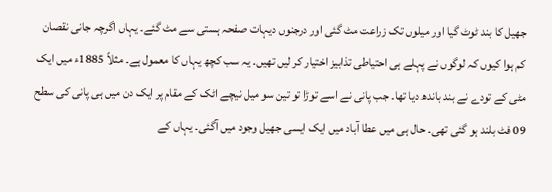جھیل کا بند ٹوٹ گیا اور میلوں تک زراعت مٹ گئی اور درجنوں دیہات صفحہ ہستی سے مٹ گئے۔ یہاں اگرچہ جانی نقصان کم ہوا کیوں کہ لوگوں نے پہلے ہی احتیاطی تذابیز اختیار کر لیں تھیں۔ یہ سب کچھ یہاں کا معمول ہے۔ مثلاً 1885ء میں ایک مٹی کے تودے نے بند باندھ دیا تھا۔ جب پانی نے اسے توڑا تو تین سو میل نیچے اٹک کے مقام پر ایک دن میں ہی پانی کی سطح 09 فٹ بلند ہو گئی تھی۔ حال ہی میں عطا آباد میں ایک ایسی جھیل وجود میں آگئی۔ یہاں کے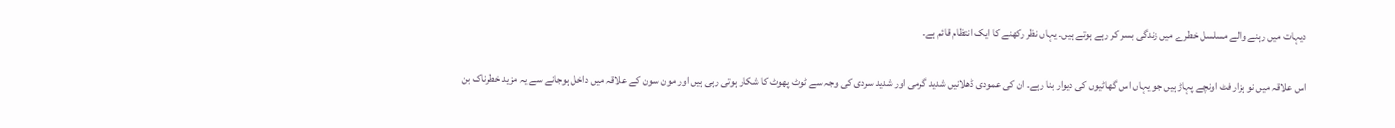دیہات میں رہنے والے مسلسل خطرے میں زندگی بسر کر رہے ہوتے ہیں۔ یہاں نظر رکھنے کا ایک انتظام قائم ہے۔

اس علاقہ میں نو ہزار فٹ اونچے پہاڑ ہیں جو یہاں اس گھاٹیوں کی دیوار بنا رہے۔ ان کی عمودی ڈھلانیں شدید گرمی اور شدید سردی کی وجہ سے ٹوٹ پھوٹ کا شکار ہوتی رہی ہیں اور مون سون کے علاقہ میں داخل ہوجانے سے یہ مزید خطرناک بن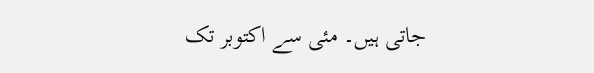جاتی ہیں۔ مئی سے اکتوبر تک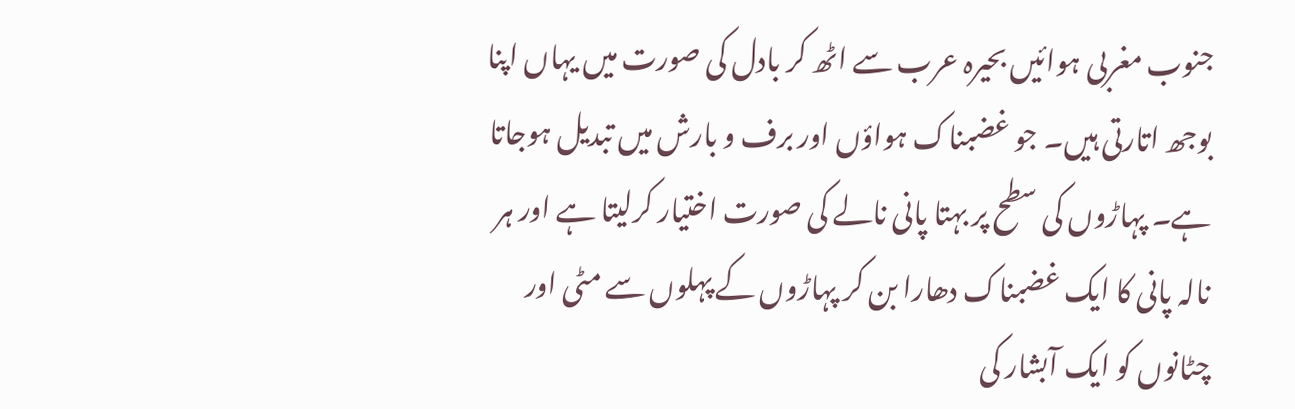جنوب مغربی ہوائیں بحیرہ عرب سے اٹھ کر بادل کی صورت میں یہاں اپنا بوجھ اتارتی ہیں۔ جو غضبناک ہواؤں اور برف و بارش میں تبدیل ہوجاتا ہے۔ پہاڑوں کی سطح پر بہتا پانی نالے کی صورت اختیار کرلیتا ہے اور ہر نالہ پانی کا ایک غضبناک دھارا بن کر پہاڑوں کے پہلوں سے مٹی اور چٹانوں کو ایک آبشار کی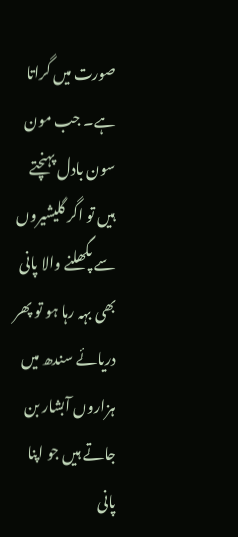صورت میں گراتا ہے۔ جب مون سون بادل پہنچتے ہیں تو اگر گلیشیروں سے پگھلنے والا پانی بھی بہہ رہا ہو تو پھر دریائے سندھ میں ہزاروں آبشار بن جاتے ہیں جو اپنا پانی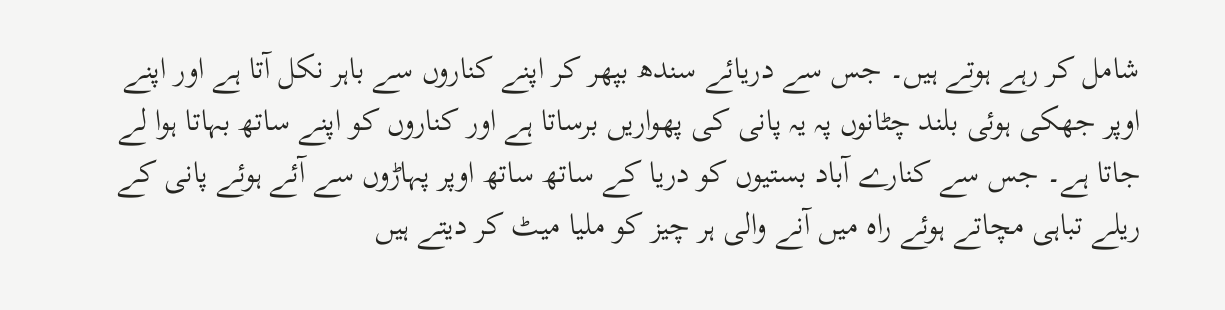شامل کر رہے ہوتے ہیں۔ جس سے دریائے سندھ بپھر کر اپنے کناروں سے باہر نکل آتا ہے اور اپنے اوپر جھکی ہوئی بلند چٹانوں پہ یہ پانی کی پھواریں برساتا ہے اور کناروں کو اپنے ساتھ بہاتا ہوا لے جاتا ہے۔ جس سے کنارے آباد بستیوں کو دریا کے ساتھ ساتھ اوپر پہاڑوں سے آئے ہوئے پانی کے ریلے تباہی مچاتے ہوئے راہ میں آنے والی ہر چیز کو ملیا میٹ کر دیتے ہیں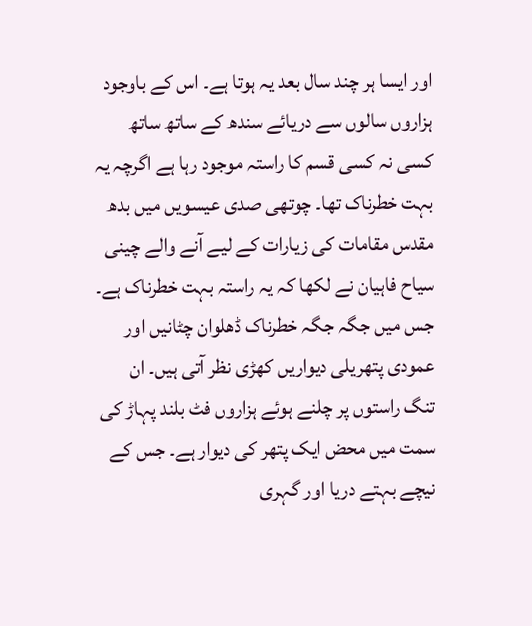اور ایسا ہر چند سال بعد یہ ہوتا ہے۔ اس کے باوجود ہزاروں سالوں سے دریائے سندھ کے ساتھ ساتھ کسی نہ کسی قسم کا راستہ موجود رہا ہے اگرچہ یہ بہت خطرناک تھا۔ چوتھی صدی عیسویں میں بدھ مقدس مقامات کی زیارات کے لیے آنے والے چینی سیاح فاہیان نے لکھا کہ یہ راستہ بہت خطرناک ہے۔ جس میں جگہ جگہ خطرناک ڈھلوان چٹانیں اور عمودی پتھریلی دیواریں کھڑی نظر آتی ہیں۔ ان تنگ راستوں پر چلنے ہوئے ہزاروں فٹ بلند پہاڑ کی سمت میں محض ایک پتھر کی دیوار ہے۔ جس کے نیچے بہتے دریا اور گہری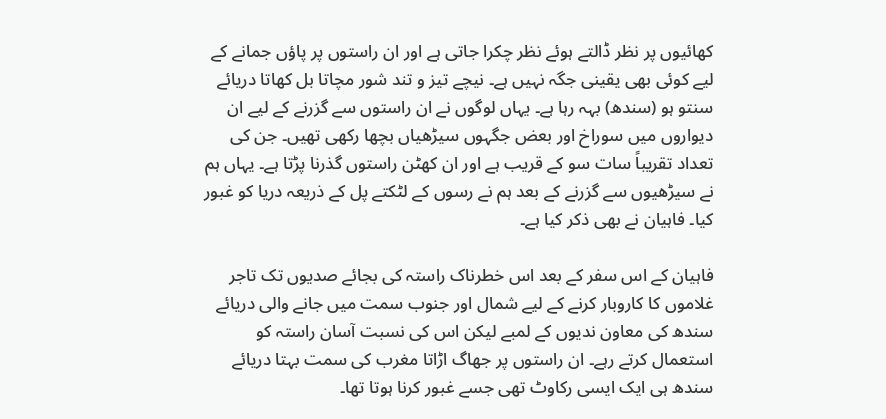کھائیوں پر نظر ڈالتے ہوئے نظر چکرا جاتی ہے اور ان راستوں پر پاؤں جمانے کے لیے کوئی بھی یقینی جگہ نہیں ہے۔ نیچے تیز و تند شور مچاتا بل کھاتا دریائے سنتو ہو (سندھ) بہہ رہا ہے۔ یہاں لوگوں نے ان راستوں سے گزرنے کے لیے ان دیواروں میں سوراخ اور بعض جگہوں سیڑھیاں بچھا رکھی تھیں۔ جن کی تعداد تقریباً سات سو کے قریب ہے اور ان کھٹن راستوں گذرنا پڑتا ہے۔ یہاں ہم نے سیڑھیوں سے گزرنے کے بعد ہم نے رسوں کے لٹکتے پل کے ذریعہ دریا کو غبور کیا۔ فاہیان نے بھی ذکر کیا ہے۔

فاہیان کے اس سفر کے بعد اس خطرناک راستہ کی بجائے صدیوں تک تاجر غلاموں کا کاروبار کرنے کے لیے شمال اور جنوب سمت میں جانے والی دریائے سندھ کی معاون ندیوں کے لمبے لیکن اس کی نسبت آسان راستہ کو استعمال کرتے رہے۔ ان راستوں پر جھاگ اڑاتا مغرب کی سمت بہتا دریائے سندھ ہی ایک ایسی رکاوٹ تھی جسے غبور کرنا ہوتا تھا۔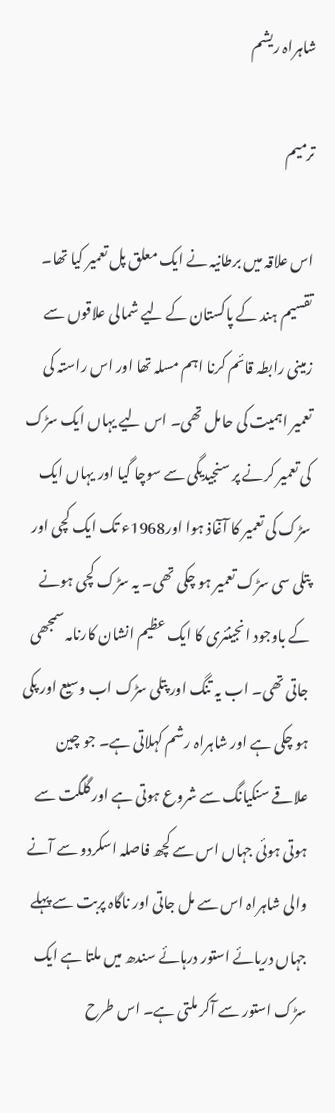شاہراہ ریشم

ترمیم

اس علاقہ میں برطانیہ نے ایک معلق پل تعمیر کیا تھا۔ تقسیم ہند کے پاکستان کے لیے شمالی علاقوں سے زمینی رابطہ قائم کرنا اہم مسلہ تھا اور اس راستہ کی تعمیر اہمیت کی حامل تھی۔ اس لیے یہاں ایک سڑک کی تعمیر کرنے پر سنجیدیگی سے سوچا گیا اور یہاں ایک سڑک کی تعمیر کا آغٓاذ ہوا اور1968ء تک ایک کچی اور پتلی سی سڑک تعمیر ہو چکی تھی۔ یہ سڑک کچی ہونے کے باوجود انجینئری کا ایک عظیم انشان کارنامہ سمجھی جاتی تھی۔ اب یہ تنگ اور پتلی سڑک اب وسیع اور پکی ہو چکی ہے اور شاہراہ رشم کہلاتی ہے۔ جو چین علاقے سنکیانگ سے شروع ہوتی ہے اور گلگت سے ہوتی ہوئی جہاں اس سے کچھ فاصلہ اسکردو سے آنے والی شاہراہ اس سے مل جاتی اور ناگاہ پربت سے پہلے جہاں دریائے استور درہائے سندھ میں ملتا ہے ایک سڑک استور سے آکر ملتی ہے۔ اس طرح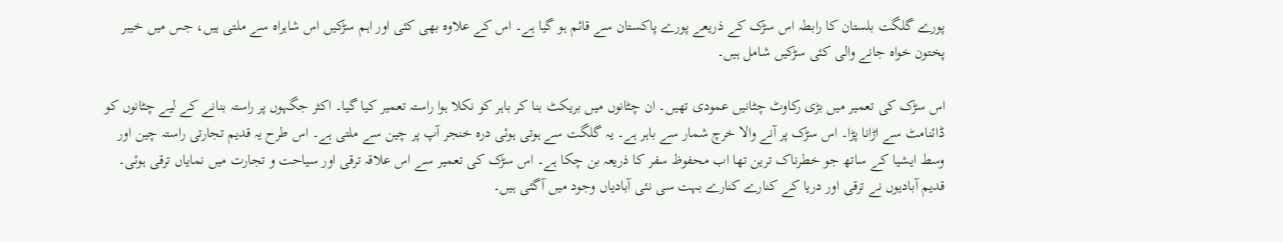پورے گلگت بلستان کا رابطہ اس سڑک کے ذریعے پورے پاکستان سے قائم ہو گیا ہے۔ اس کے علاوہ بھی کئی اور اہم سڑکیں اس شاہراہ سے ملتی ہیں، جس میں خیبر پختون خواہ جانے والی کئی سڑکیں شامل ہیں۔

اس سڑک کی تعمیر میں بڑی رکاوٹ چٹانیں عمودی تھیں۔ ان چٹانوں میں بریکٹ بنا کر باہر کو نکلا ہوا راستہ تعمیر کیا گیا۔ اکثر جگہوں پر راستہ بنانے کے لیے چٹانوں کو ڈائنامٹ سے اڑانا پڑا۔ اس سڑک پر آنے والا خرچ شمار سے باہر ہے۔ یہ گلگت سے ہوتی ہوئی درہ خنجر آپ پر چین سے ملتی ہے۔ اس طرح یہ قدیم تجارتی راستہ چین اور وسط ایشیا کے ساتھ جو خطرناک ترین تھا اب محفوظ سفر کا ذریعہ بن چکا ہے۔ اس سڑک کی تعمیر سے اس علاقہ ترقی اور سیاحت و تجارت میں نمایاں ترقی ہوئی۔ قدیم آبادیوں نے ترقی اور دریا کے کنارے کنارے بہت سی نئی آبادیاں وجود میں آگئی ہیں۔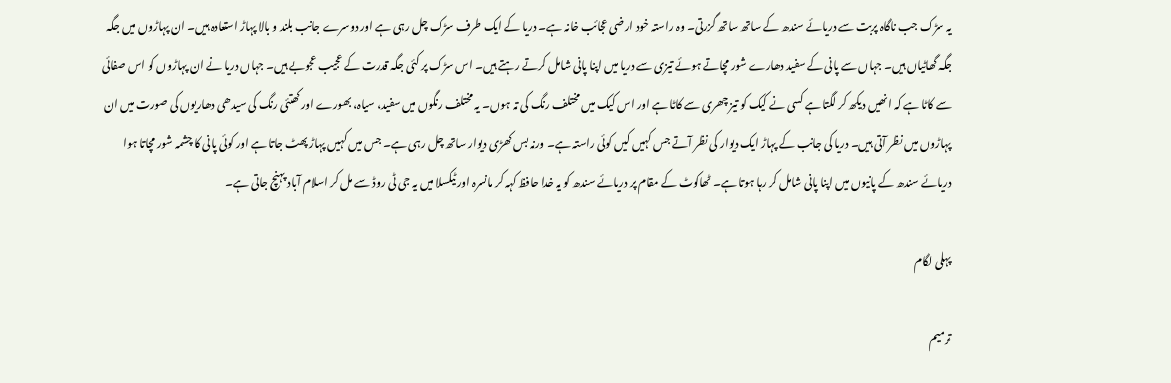یہ سڑک جب ناگاہ پربت سے دریائے سندھ کے ساتھ ساتھ گزرتی۔ وہ راستہ خود ارضی عجائب خانہ ہے۔ دریا کے ایک طرف سڑک چل رہی ہے اور دوسرے جانب بلند و بالا پہاڑ استعادہ ہیں۔ ان پہاڑوں میں جگہ جگہ گھاٹیاں ہیں۔ جہاں سے پانی کے سفید دھارے شور مچاتے ہوئے تیزی سے دریا میں اپنا پانی شامل کرتے رہتے ہیں۔ اس سڑک پر کئی جگہ قدرت کے عجیب عجوبے ہیں۔ جہاں دریا نے ان پہاڑوں کو اس صفائی سے کاٹا ہے کہ انھیں دیکھ کر لگتا ہے کسی نے کیک کو تیز چھری سے کاٹا ہے اور اس کیک میں مختلف رنگ کی تہ ہوں۔ یہ مختلف رنگوں میں سفید، سیاہ، بھورے اور کھتئی رنگ کی سیدھی دھاریوں کی صورت میں ان پہاڑوں میں نظر آتی ہیں۔ دریا کی جانب کے پہاڑ ایک دیوار کی نظر آتے جس کہیں کیں کوئی راستہ ہے۔ ورنہ بس کھڑی دیوار ساتھ چل رہی ہے۔ جس میں کہیں پہاڑ پھٹ جاتا ہے اور کوئی پانی کا چشمہ شور مچاتا ہوا دریائے سندھ کے پانیوں میں اپنا پانی شامل کر رہا ہوتا ہے۔ ٹھاکوٹ کے مقام پر دریائے سندھ کو یہ خدا حافظ کہہ کر مانسرہ اور ٹیکسلا میں یہ جی ٹی روڈ سے مل کر اسلام آباد پہنچ جاتی ہے۔

پہلی لگام

ترمیم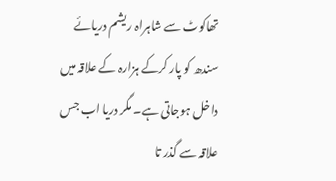تھاکوٹ سے شاہراہ ریشم دریائے سندھ کو پار کرکے ہزارہ کے علاقہ میں داخل ہوجاتی ہے۔ مگر دریا اب جس علاقہ سے گذر تا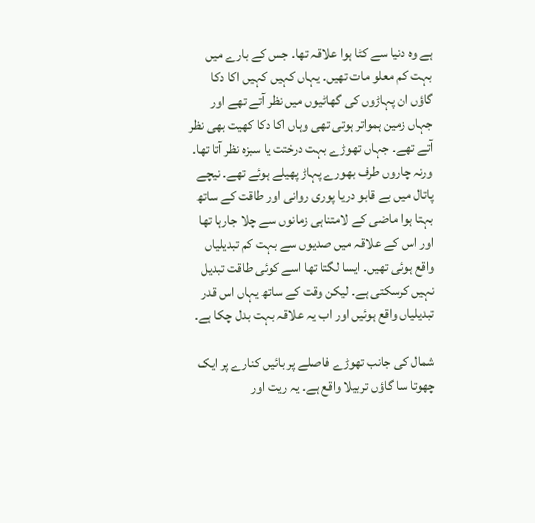ہے وہ دنیا سے کٹا ہوا علاقہ تھا۔ جس کے بارے میں بہت کم معلو مات تھیں۔ یہاں کہیں کہیں اکا دکا گاؤں ان پہاڑوں کی گھاٹیوں میں نظر آتے تھے اور جہاں زمین ہمواتر ہوتی تھی وہاں اکا دکا کھیت بھی نظر آتے تھے۔ جہاں تھوڑے بہت درختت یا سبزہ نظر آتا تھا۔ ورنہ چاروں طرف بھورے پہاڑ پھیلے ہوئے تھے۔ نیچے پاتال میں بے قابو دریا پوری روانی اور طاقت کے ساتھ بہتا ہوا ماضی کے لامتناہی زمانوں سے چلا جارہا تھا اور اس کے علاقہ میں صدیوں سے بہت کم تبدیلیاں واقع ہوئی تھیں۔ ایسا لگتا تھا اسے کوئی طاقت تبدیل نہیں کرسکتی ہے۔ لیکن وقت کے ساتھ یہاں اس قدر تبدیلیاں واقع ہوئیں اور اب یہ علاقہ بہت بدل چکا ہے۔

شمال کی جانب تھوڑے فاصلے پر بائیں کنارے پر ایک چھوتا سا گاؤں تربیلا واقع ہے۔ یہ ریت اور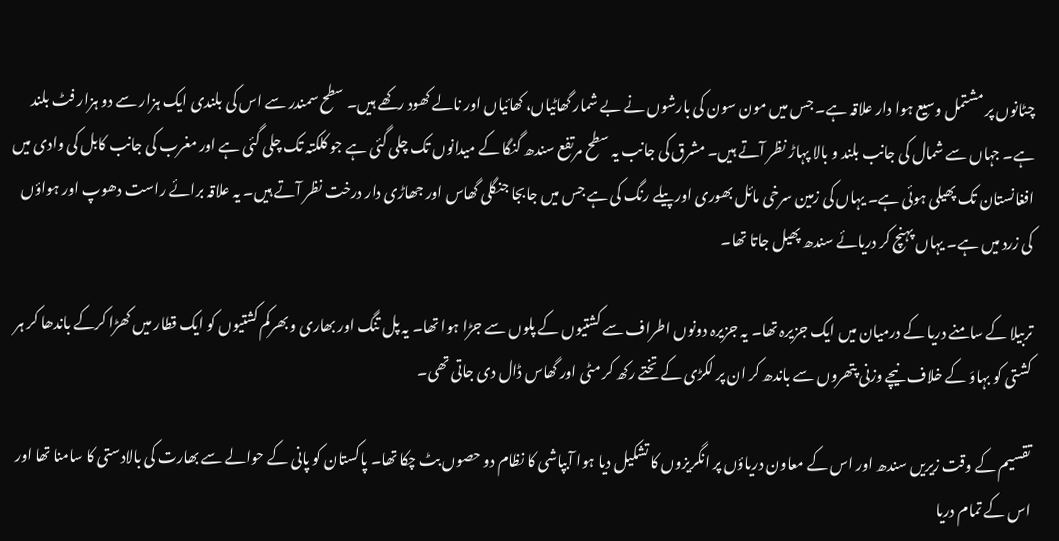چٹانوں پر مشتمل وسیع ہوا دار علاقہ ہے۔ جس میں مون سون کی بارشوں نے بے شمار گھاٹیاں، کھائیاں اور نالے کھود رکھے ہیں۔ سطح سمندر سے اس کی بلندی ایک ہزار سے دو ہزار فٹ بلند ہے۔ جہاں سے شمال کی جانب بلند و بالا پہاڑ نظر آتے ہیں۔ مشرق کی جانب یہ سطح مرتفع سندھ گنگا کے میدانوں تک چلی گئی ہے جو کلکتہ تک چلی گئی ہے اور مغرب کی جانب کابل کی وادی میں افغانستان تک پھیلی ہوئی ہے۔ یہاں کی زمین سرخی مائل بھوری اور پیلے رنگ کی ہے جس میں جابجا جنگلی گھاس اور جھاڑی دار درخت نظر آتے ہیں۔ یہ علاقہ برائے راست دھوپ اور ہواؤں کی زرد میں ہے۔ یہاں پہنچ کر دریائے سندھ پھیل جاتا تھا۔

تربیلا کے سامنے دریا کے درمیان میں ایک جزیرہ تھا۔ یہ جزیرہ دونوں اطراف سے کشتیوں کے پلوں سے جڑا ہوا تھا۔ یہ پل تنگ اور بھاری و بھرکم کشتیوں کو ایک قطار میں کھڑا کرکے باندھا کر ہر کشتی کو بہاوَ کے خلاف نیچے وزنی پتھروں سے باندھ کر ان پر لکڑی کے تختے رکھ کر مٹی اور گھاس ڈال دی جاتی تھی۔

تقسیم کے وقت زیریں سندھ اور اس کے معاون دریاؤں پر انگریزوں کا تشکیل دیا ہوا آبپاشی کا نظام دو حصوں بٹ چکا تھا۔ پاکستان کو پانی کے حوالے سے بھارت کی بالادستی کا سامنا تھا اور اس کے تمام دریا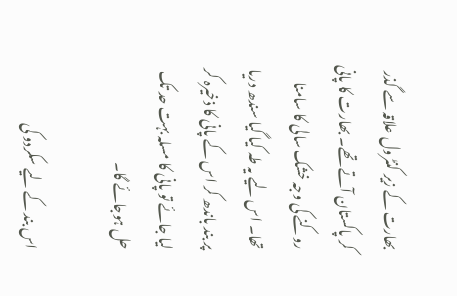بھارت کے زیر کنٹرول علاقہ سے گذر کر پاکستان آتے تھے۔ بھارت کا پانی روکنے کی وجہ خشک سالی کا سامنا تھا۔ اس لیے یہ طہ کیا گیا سندھ دریا پر بند باندھ کر اس کے پانی کا ذخیرہ کر لیا جائے تو پانی کا مسلہ بہت حد تک حل ہوجائے گا۔

اس بند کے لیے سکردو کی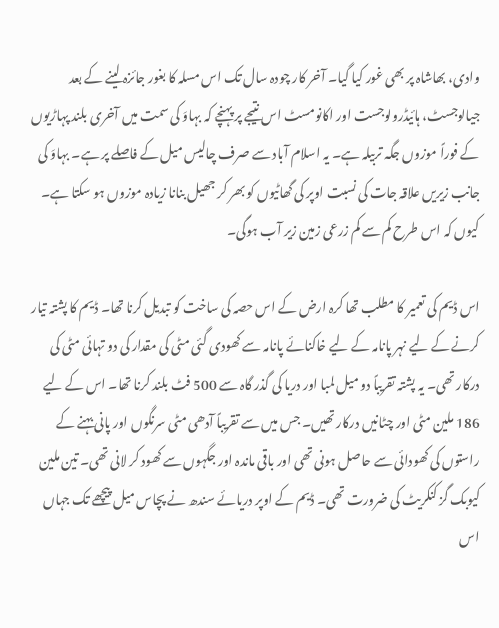وادی، بھاشاہ پر بھی غور کیا گیا۔ آخر کار چودہ سال تک اس مسلہ کا بغور جائزہ لینے کے بعد جیالوجسٹ، ہائیڈرولوجست اور اکانومسٹ اس نتیجے پر پہنچے کہ بہاوَ کی سمت میں آخری بلند پہاڑیوں کے فوراً موزوں جگہ تربیلہ ہے۔ یہ اسلام آباد سے صرف چالیس میل کے فاصلے پر ہے۔ بہاوَ کی جانب زیریں علاقہ جات کی نسبت اوپر کی گھاٹیوں کو بھر کر جھیل بنانا زیادہ موزوں ہو سکتا ہے۔ کیوں کہ اس طرح کم سے کم زرعی زمین زیر آب ہوگی۔

اس ڈیم کی تعمیر کا مطلب تھا کرہ ارض کے اس حصہ کی ساخت کو تبدیل کرنا تھا۔ ڈیم کا پشتہ تیار کرنے کے لیے نہر پانامہ کے لیے خاکنائے پانامہ سے کھودی گئی مٹی کی مقدار کی دو تہائی مٹی کی درکار تھی۔ یہ پشتہ تقریباً دو میل لمبا اور دریا کی گذر گاہ سے 500 فٹ بلند کرنا تھا۔ اس کے لیے 186 ملین مٹی اور چٹانیں درکار تھیں۔ جس میں سے تقریباً آدھی مٹی سرنگوں اور پانی بہنے کے راستوں کی کھودائی سے حاصل ہونی تھی اور باقی ماندہ اور جگہوں سے کھود کر لانی تھی۔ تین ملین کیوبک گز کنکریٹ کی ضرورت تھی۔ ڈیم کے اوپر دریائے سندھ نے پچاس میل پیچھے تک جہاں اس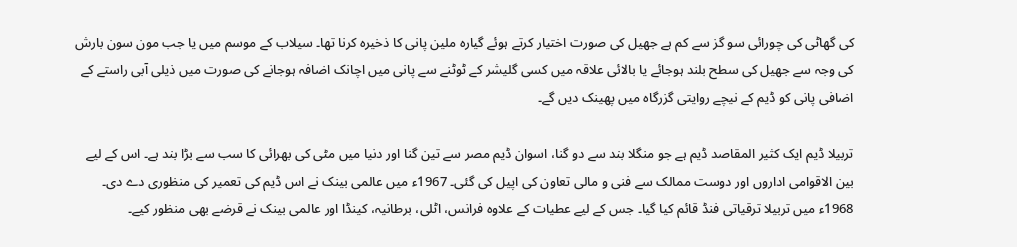کی گھاٹی کی چورائی سو گز سے کم ہے جھیل کی صورت اختیار کرتے ہوئے گیارہ ملین پانی کا ذخیرہ کرنا تھا۔ سیلاب کے موسم میں یا جب مون سون بارش کی وجہ سے جھیل کی سطح بلند ہوجائے یا بالائی علاقہ میں کسی گلیشر کے ٹوٹنے سے پانی میں اچانک اضافہ ہوجانے کی صورت میں ذیلی آبی راستے کے اضافی پانی کو ڈیم کے نیچے روایتی گزرگاہ میں پھینک دیں گے۔

تربیلا ڈیم ایک کثیر المقاصد ڈیم ہے جو منگلا بند سے دو گنا، اسوان ڈیم مصر سے تین گنا اور دنیا میں مٹی کی بھرائی کا سب سے بڑا بند ہے۔ اس کے لیے بین الاقوامی اداروں اور دوست ممالک سے فنی و مالی تعاون کی اپیل کی گئی۔ 1967ء میں عالمی بینک نے اس ڈیم کی تعمیر کی منظوری دے دی۔ 1968ء میں تربیلا ترقیاتی فنڈ قائم کیا گیا۔ جس کے لیے عطیات کے علاوہ فرانس، اٹلی، برطانیہ، کینڈا اور عالمی بینک نے قرضے بھی منظور کیے۔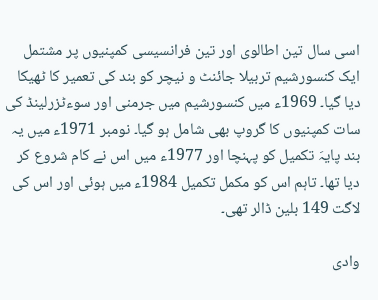اسی سال تین اطالوی اور تین فرانسیسی کمپنیوں پر مشتمل ایک کنسورشیم تربیلا جائنٹ و نیچر کو بند کی تعمیر کا ٹھیکا دیا گیا۔ 1969ء میں کنسورشیم میں جرمنی اور سوءٹزرلینڈ کی سات کمپنیوں کا گروپ بھی شامل ہو گیا۔ نومبر 1971ء میں یہ بند پایہَ تکمیل کو پہنچا اور 1977ء میں اس نے کام شروع کر دیا تھا۔ تاہم اس کو مکمل تکمیل 1984ء میں ہوئی اور اس کی لاگت 149 بلین ڈالر تھی۔

وادی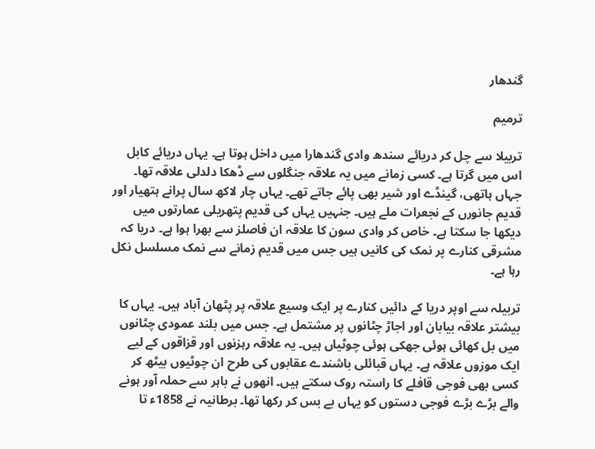گندھار

ترمیم

تربیلا سے چل کر دریائے سندھ وادی گندھارا میں داخل ہوتا ہے۔ یہاں دریائے کابل اس میں گرتا ہے۔ کسی زمانے میں یہ علاقہ جنگلوں سے ڈھکا دلدلی علاقہ تھا۔ جہاں ہاتھی، گینڈے اور شیر بھی پائے جاتے تھے۔ یہاں چار لاکھ سال پرانے ہتھیار اور قدیم جانورں کے نجعرات ملے ہیں۔ جنہیں یہاں کی قدیم پتھریلی عمارتوں میں دیکھا جا سکتا ہے۔ خاص کر وادی سون کا علاقہ ان فاصلز سے بھرا ہوا ہے۔ دریا کہ مشرقی کنارے پر نمک کی کانیں ہیں جس میں قدیم زمانے سے نمک مسلسل نکل رہا ہے۔

تربیلہ سے اوپر دریا کے دائیں کنارے پر ایک وسیع علاقہ پر پٹھان آباد ہیں۔ یہاں کا بیشتر علاقہ بیابان اور اجاڑ چٹانوں پر مشتمل ہے۔ جس میں بلند عمودی چٹانوں میں بل کھائی ہوئی جھکی ہوئی چوٹیاں ہیں۔ یہ علاقہ رہزنوں اور قزاقوں کے لیے ایک موزوں علاقہ ہے۔ یہاں قبائلی باشندے عقابوں کی طرح ان چوٹیوں بیٹھ کر کسی بھی فوجی قافلے کا راستہ روک سکتے ہیں۔ انھوں نے باہر سے حملہ آور ہونے والے بڑے بڑے فوجی دستوں کو یہاں بے بس کر رکھا تھا۔ برطانیہ نے 1858ء تا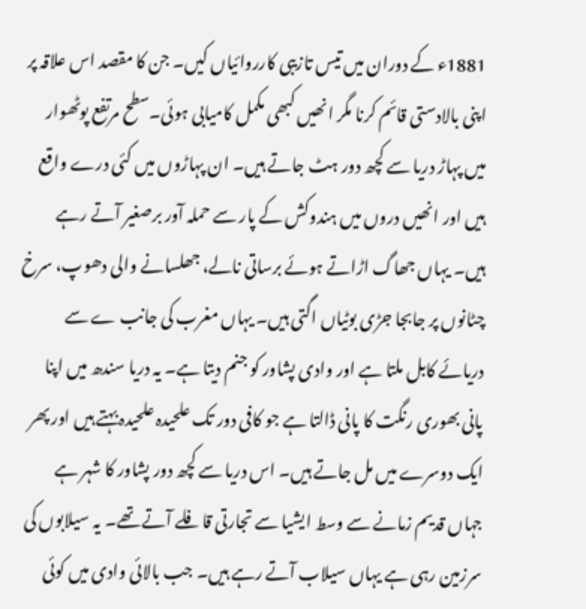1881ء کے دوران میں تیس تازیبی کارروائیاں کیں۔ جن کا مقصد اس علاقہ پر اپنی بالادستی قائم کرنا مگر انھیں کبھی مکمل کامیابی ہوئی۔سطح مرتفع پوٹھوار میں پہاڑ دریا سے کچھ دور ہٹ جاتے ہیں۔ ان پہاڑوں میں کئی درے واقع ہیں اور انھیں دروں میں ہندوکش کے پار سے حملہ آور برصغیر آتے رہے ہیں۔ یہاں جھاگ اڑاتے ہوئے برساتی نالے، جھلسانے والی دھوپ، سرخ چٹانوں پر جابجا جڑی بوٹیاں اگتی ہیں۔ یہاں مغرب کی جانب ے سے دریائے کابل ملتا ہے اور وادی پشاور کو جنم دیتا ہے۔ یہ دریا سندھ میں اپنا پانی بھوری رنگت کا پانی ڈالتا ہے جو کافی دور تک علحیدہ علحیدہ بہتے ہیں اور پھر ایک دوسرے میں مل جاتے ہیں۔ اس دریا سے کچھ دور پشاور کا شہر ہے جہاں قدیم زمانے سے وسط ایشیا سے تجارتی قافلے آتے تھے۔ یہ سیلابوں کی سرزمین رہی ہے یہاں سیلاب آتے رہے ہیں۔ جب بالائی وادی میں کوئی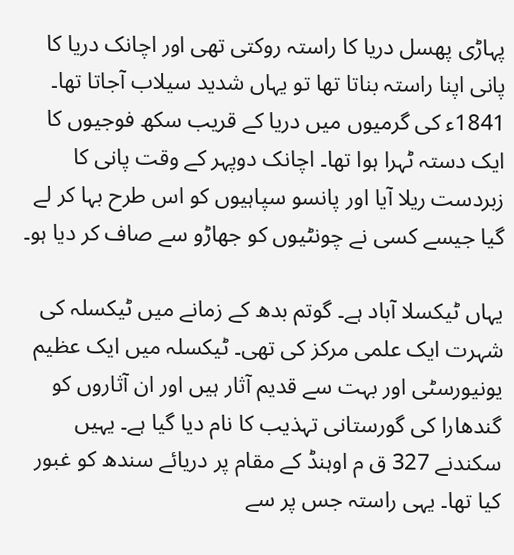پہاڑی پھسل دریا کا راستہ روکتی تھی اور اچانک دریا کا پانی اپنا راستہ بناتا تھا تو یہاں شدید سیلاب آجاتا تھا۔ 1841ء کی گرمیوں میں دریا کے قریب سکھ فوجیوں کا ایک دستہ ٹہرا ہوا تھا۔ اچانک دوپہر کے وقت پانی کا زبردست ریلا آیا اور پانسو سپاہیوں کو اس طرح بہا کر لے گیا جیسے کسی نے چونٹیوں کو جھاڑو سے صاف کر دیا ہو۔

یہاں ٹیکسلا آباد ہے۔ گوتم بدھ کے زمانے میں ٹیکسلہ کی شہرت ایک علمی مرکز کی تھی۔ ٹیکسلہ میں ایک عظیم یونیورسٹی اور بہت سے قدیم آثار ہیں اور ان آثاروں کو گندھارا کی گورستانی تہذیب کا نام دیا گیا ہے۔ یہیں سکندنے 327 ق م اوہنڈ کے مقام پر دریائے سندھ کو غبور کیا تھا۔ یہی راستہ جس پر سے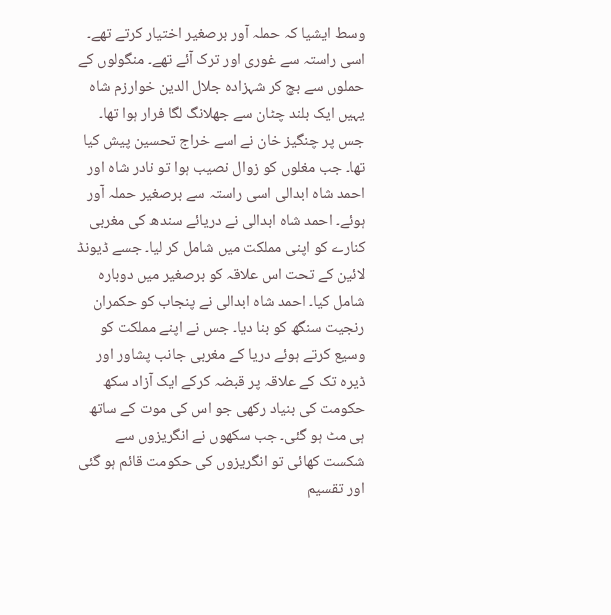وسط ایشیا کہ حملہ آور برصغیر اختیار کرتے تھے۔ اسی راستہ سے غوری اور ترک آئے تھے۔ منگولوں کے حملوں سے بچ کر شہزادہ جلال الدین خوارزم شاہ یہیں ایک بلند چٹان سے جھلانگ لگا فرار ہوا تھا۔ جس پر چنگیز خان نے اسے خراج تحسین پیش کیا تھا۔ جب مغلوں کو زوال نصیب ہوا تو نادر شاہ اور احمد شاہ ابدالی اسی راستہ سے برصغیر حملہ آور ہوئے۔ احمد شاہ ابدالی نے دریائے سندھ کی مغربی کنارے کو اپنی مملکت میں شامل کر لیا۔ جسے ڈیونڈ لائین کے تحت اس علاقہ کو برصغیر میں دوبارہ شامل کیا۔ احمد شاہ ابدالی نے پنجاب کو حکمران رنجیت سنگھ کو بنا دیا۔ جس نے اپنے مملکت کو وسیع کرتے ہوئے دریا کے مغربی جانب پشاور اور ڈیرہ تک کے علاقہ پر قبضہ کرکے ایک آزاد سکھ حکومت کی بنیاد رکھی جو اس کی موت کے ساتھ ہی مٹ ہو گئی۔ جب سکھوں نے انگریزوں سے شکست کھائی تو انگریزوں کی حکومت قائم ہو گئی اور تقسیم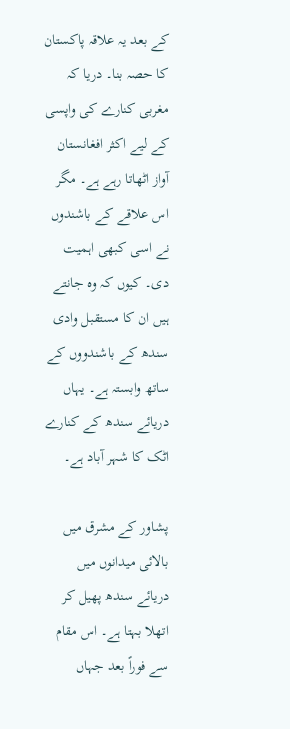کے بعد یہ علاقہ پاکستان کا حصہ بنا۔ دریا کہ مغربی کنارے کی واپسی کے لیے اکثر افغانستان آواز اٹھاتا رہے ہے۔ مگر اس علاقے کے باشندوں نے اسی کبھی اہمیت دی۔ کیوں کہ وہ جانتے ہیں ان کا مستقبل وادی سندھ کے باشندووں کے ساتھ وابستہ ہے۔ یہاں دریائے سندھ کے کنارے اٹک کا شہر آباد ہے۔

پشاور کے مشرق میں بالائی میدانوں میں دریائے سندھ پھیل کر اتھلا بہتا ہے۔ اس مقام سے فوراً بعد جہاں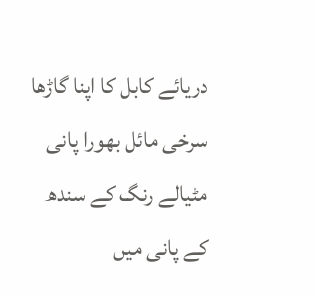دریائے کابل کا اپنا گاڑھا سرخی مائل بھورا پانی مٹیالے رنگ کے سندھ کے پانی میں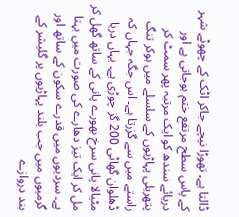ڈالتا ہے۔ تھوڑا نیچے جاکر اٹک کے چھوٹے شہر کے پاس سطح مرتفع ختم ہوجاتی ہے اور دریائے سندھ کو ایک مرتبہ پھر سمٹ کر پتھریلی پہاڑیوں کے سلسلے میں ہوکر تنگ راستے میں سے گزرتا ہے۔ اس جگہ جہاں کہ ڈھلوان گھاٹی 200 گز چوڑی ہے۔ یہاں دریا مٹیالا پانی سرخ بھورے پانی کے ساتھ گھل کر مل کر ایک تیز دھارے کی صورت میں بہتا ہے۔ سردیوں میں قدرے سکون کے ساتھ اور گرمیوں میں جب بلند پہاڑیوں پر گلیشر کے بند دروازے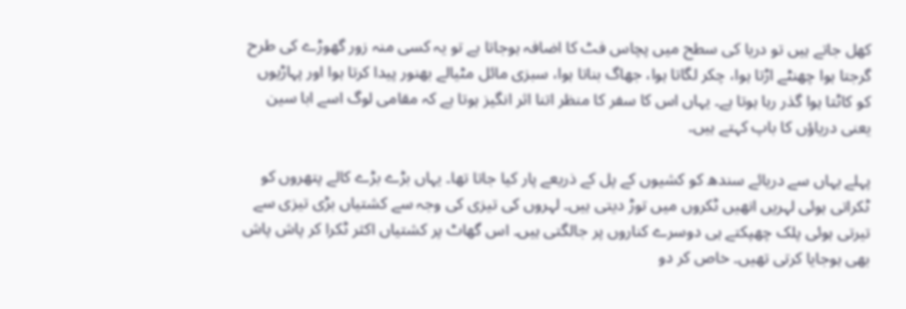کھل جاتے ہیں تو دریا کی سطح میں پچاس فٹ کا اضافہ ہوجاتا ہے تو یہ کسی منہ زور گھوڑے کی طرح گرجتا ہوا چھنٹے اڑتا ہوا، چکر لگاتا ہوا، جھاگ بناتا ہوا، سبزی مائل مٹیالے بھنور پیدا کرتا ہوا اور پہاڑیوں کو کاٹتا ہوا گذر رہا ہوتا ہے۔ یہاں اس کا سفر کا منظر اتنا اثر انگیز ہوتا ہے کہ مقامی لوگ اسے ابا سین یعنی دریاؤں کا باپ کہتے ہیں۔

پہلے یہاں سے دریائے سندھ کو کشیوں کے پل کے ذریعے پار کیا جاتا تھا۔ یہاں بڑے بڑے کالے پتھروں کو ٹکراتی ہوئی لہریں انھیں ٹکروں میں توڑ دیتی ہیں۔ لہروں کی تیزی کی وجہ سے کشتیاں بڑی تیزی سے تیرتی ہوئی پلک چھپکتے ہی دوسرے کناروں پر جالگتی ہیں۔ اس گھاٹ پر کشتیاں اکثر ٹکرا کر پاش پاش بھی ہوجایا کرتی تھیں۔ خاص کر دو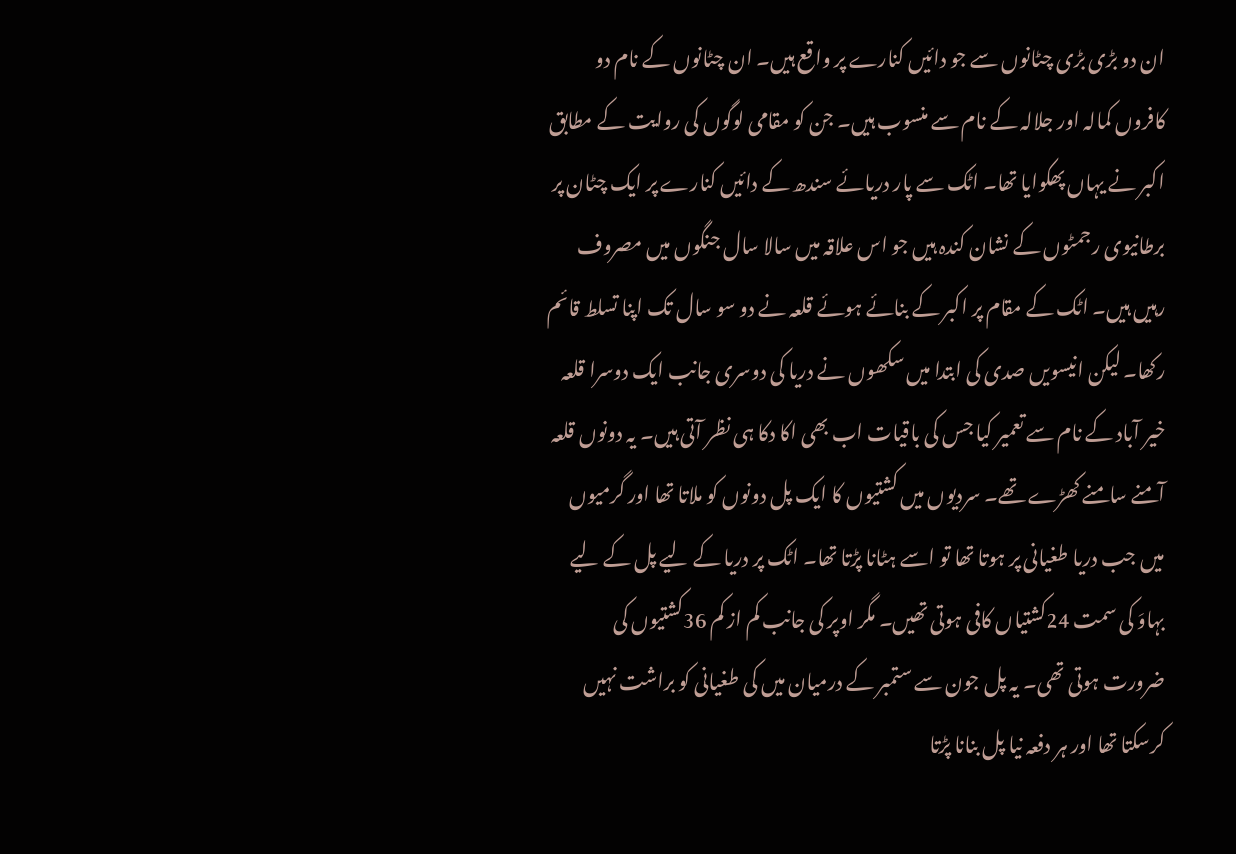ان دو بڑی بڑی چٹانوں سے جو دائیں کنارے پر واقع ہیں۔ ان چٹانوں کے نام دو کافروں کمالہ اور جلالہ کے نام سے منسوب ہیں۔ جن کو مقامی لوگوں کی روایت کے مطابق اکبر نے یہاں پھکوایا تھا۔ اٹک سے پار دریائے سندھ کے دائیں کنارے پر ایک چٹان پر برطانیوی رجمٹوں کے نشان کندہ ہیں جو اس علاقہ میں سالا سال جنگوں میں مصروف رہیں ہیں۔ اٹک کے مقام پر اکبر کے بنائے ہوئے قلعہ نے دو سو سال تک اپنا تسلط قائم رکھا۔ لیکن انیسویں صدی کی ابتدا میں سکھوں نے دریا کی دوسری جانب ایک دوسرا قلعہ خیر آباد کے نام سے تعمیر کیا جس کی باقیات اب بھی اکا دکا ہی نظر آتی ہیں۔ یہ دونوں قلعہ آمنے سامنے کھڑے تھے۔ سردیوں میں کشتیوں کا ایک پل دونوں کو ملاتا تھا اور گرمیوں میں جب دریا طغیانی پر ہوتا تھا تو اسے ہٹانا پڑتا تھا۔ اٹک پر دریا کے لیے پل کے لیے بہاوَ کی سمت 24کشتیاں کافی ہوتی تھیں۔ مگر اوپر کی جانب کم از کم 36کشتیوں کی ضرورت ہوتی تھی۔ یہ پل جون سے ستمبر کے درمیان میں کی طغیانی کو براشت نہیں کرسکتا تھا اور ہر دفعہ نیا پل بنانا پڑتا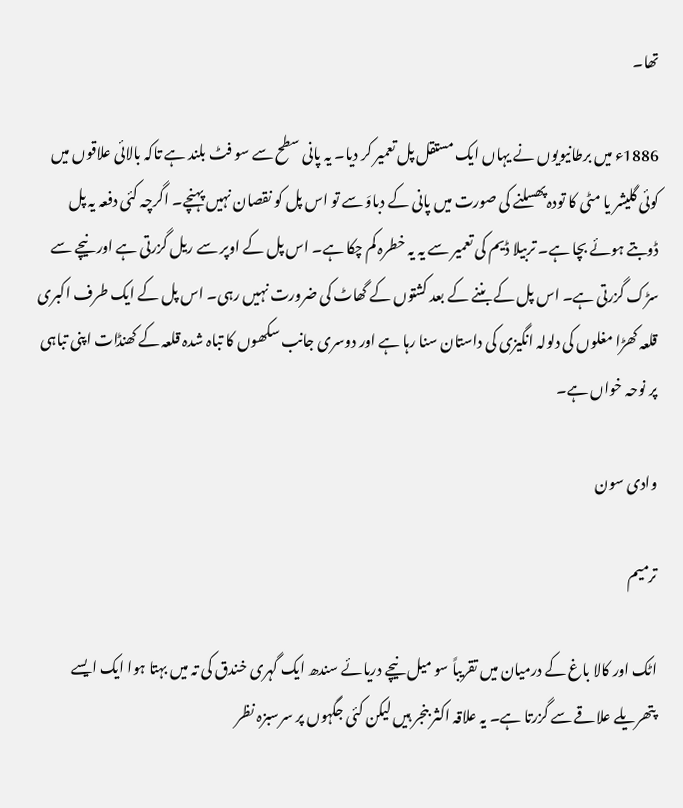تھا۔

1886ء میں برطانیویوں نے یہاں ایک مستقل پل تعمیر کر دیا۔ یہ پانی سطح سے سو فٹ بلند ہے تاکہ بالائی علاقوں میں کوئی گلیشر یا مٹی کا تودہ پھسلنے کی صورت میں پانی کے دباوَ سے تو اس پل کو نقصان نہیں پہنچے۔ اگرچہ کئی دفعہ یہ پل ڈوبتے ہوئے بچا ہے۔ تربیلا ڈیم کی تعمیر سے یہ یہ خطرہ کم چکا ہے۔ اس پل کے اوپر سے ریل گزرتی ہے اور نیچے سے سڑک گزرتی ہے۔ اس پل کے بننے کے بعد کشتوں کے گھاٹ کی ضرورت نہیں رہی۔ اس پل کے ایک طرف اکبری قلعہ کھڑا مغلوں کی دلولہ انگیزی کی داستان سنا رہا ہے اور دوسری جانب سکھوں کا تباہ شدہ قلعہ کے کھنڈات اپنی تباہی پر نوحہ خواں ہے۔

وادی سون

ترمیم

اٹک اور کالا باغ کے درمیان میں تقریباً سو میل نیچے دریائے سندھ ایک گہری خندق کی تہ میں بہتا ہوا ایک ایسے پتھریلے علاقے سے گزرتا ہے۔ یہ علاقہ اکثر بنجر ہیں لیکن کئی جگہوں پر سرسبزہ نظر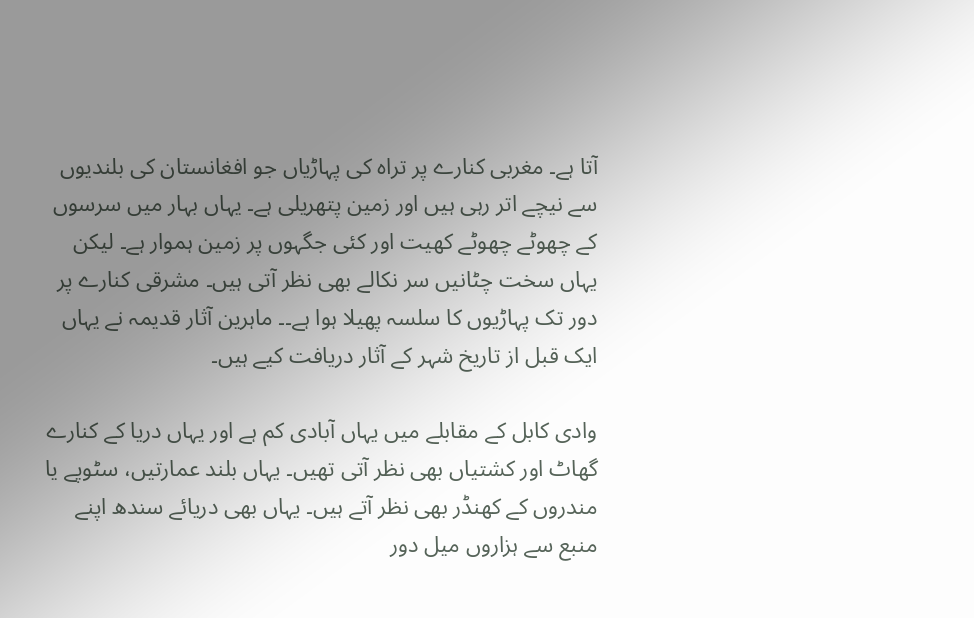آتا ہے۔ مغربی کنارے پر تراہ کی پہاڑیاں جو افغانستان کی بلندیوں سے نیچے اتر رہی ہیں اور زمین پتھریلی ہے۔ یہاں بہار میں سرسوں کے چھوٹے چھوٹے کھیت اور کئی جگہوں پر زمین ہموار ہے۔ لیکن یہاں سخت چٹانیں سر نکالے بھی نظر آتی ہیں۔ مشرقی کنارے پر دور تک پہاڑیوں کا سلسہ پھیلا ہوا ہے۔۔ ماہرین آثار قدیمہ نے یہاں ایک قبل از تاریخ شہر کے آثار دریافت کیے ہیں۔

وادی کابل کے مقابلے میں یہاں آبادی کم ہے اور یہاں دریا کے کنارے گھاٹ اور کشتیاں بھی نظر آتی تھیں۔ یہاں بلند عمارتیں، سٹوپے یا مندروں کے کھنڈر بھی نظر آتے ہیں۔ یہاں بھی دریائے سندھ اپنے منبع سے ہزاروں میل دور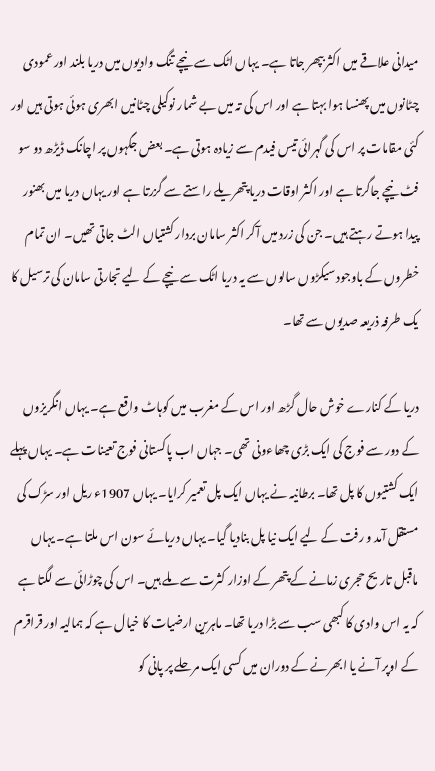میدانی علاقے میں اکثر بپھر جاتا ہے۔ یہاں اٹک سے نیچے تنگ وادیوں میں دریا بلند اور عمودی چٹانوں میں پھنسا ہوا بہتا ہے اور اس کی تہ میں بے شمار نوکیلی چٹانیں ابھری ہوئی ہوتی ہیں اور کئی مقامات پر اس کی گہرائی تیس فیدم سے زیادہ ہوتی ہے۔ بعض جگہوں پر اچانک ڈیڑھ دو سو فٹ نیچے جاگرتا ہے اور اکثر اوقات دریا پتھریلے راستے سے گزرتا ہے اور یہاں دریا میں بھنور پیدا ہوتے رہتے ہیں۔ جن کی زرد میں آکر اکثر سامان بردار کشتیاں الٹ جاتی تھیں۔ ان تمام خطروں کے باوجود سیکڑوں سالوں سے یہ دریا اٹک سے نیچے کے لیے تجارتی سامان کی ترسیل کا یک طرفہ ذریعہ صدیوں سے تھا۔

دریا کے کنارے خوش حال گڑھ اور اس کے مغرب میں کوہاٹ واقع ہے۔ یہاں انگریزوں کے دور سے فوج کی ایک بڑی چھاءونی تھی۔ جہاں اب پاکستانی فوج تعینات ہے۔ یہاں پہلے ایک کشتیوں کا پل تھا۔ برطانیہ نے یہاں ایک پل تعمیر کرایا۔ یہاں 1907ء ریل اور سڑک کی مستقل آمد و رفت کے لیے ایک نیا پل بنادیا گیا۔ یہاں دریائے سون اس ملتا ہے۔ یہاں ماقبل تاریح حجری زمانے کے پتھر کے اوزار کثرت سے ملے ہیں۔ اس کی چوڑائی سے لگتا ہے کہ یہ اس وادی کا کبھی سب سے بڑا دریا تھا۔ ماہرین ارضیات کا خیال ہے کہ ہمالیہ اور قراقرم کے اوپر آنے یا ابھرنے کے دوران میں کسی ایک مرحلے پر پانی کو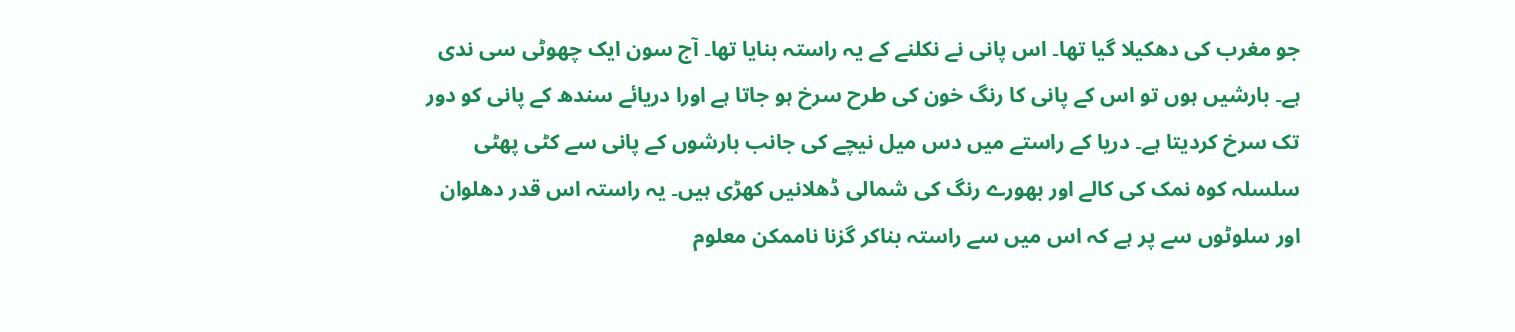جو مغرب کی دھکیلا گیا تھا۔ اس پانی نے نکلنے کے یہ راستہ بنایا تھا۔ آج سون ایک چھوٹی سی ندی ہے۔ بارشیں ہوں تو اس کے پانی کا رنگ خون کی طرح سرخ ہو جاتا ہے اورا دریائے سندھ کے پانی کو دور تک سرخ کردیتا ہے۔ دریا کے راستے میں دس میل نیچے کی جانب بارشوں کے پانی سے کٹی پھٹی سلسلہ کوہ نمک کی کالے اور بھورے رنگ کی شمالی ڈھلانیں کھڑی ہیں۔ یہ راستہ اس قدر دھلوان اور سلوٹوں سے پر ہے کہ اس میں سے راستہ بناکر گزنا ناممکن معلوم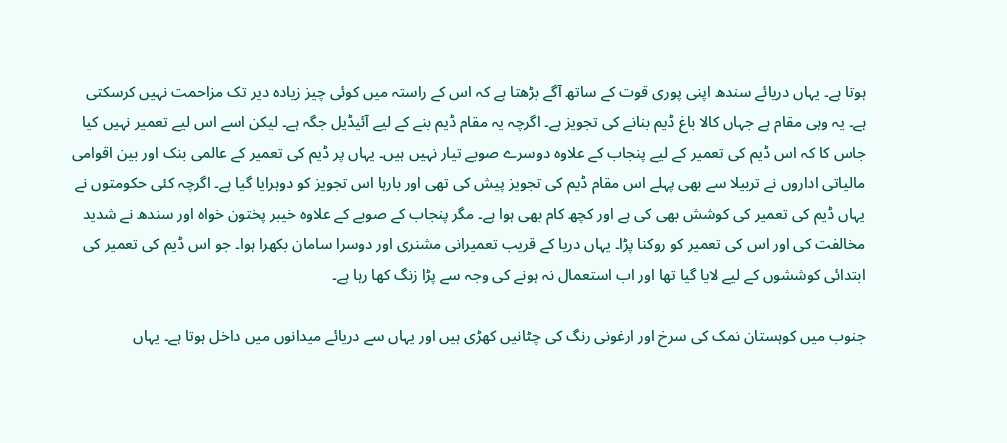ہوتا ہے۔ یہاں دریائے سندھ اپنی پوری قوت کے ساتھ آگے بڑھتا ہے کہ اس کے راستہ میں کوئی چیز زیادہ دیر تک مزاحمت نہیں کرسکتی ہے۔ یہ وہی مقام ہے جہاں کالا باغ ڈیم بنانے کی تجویز ہے۔ اگرچہ یہ مقام ڈیم بنے کے لیے آئیڈیل جگہ ہے۔ لیکن اسے اس لیے تعمیر نہیں کیا جاس کا کہ اس ڈیم کی تعمیر کے لیے پنجاب کے علاوہ دوسرے صوبے تیار نہیں ہیں۔ یہاں پر ڈیم کی تعمیر کے عالمی بنک اور بین اقوامی مالیاتی اداروں نے تربیلا سے بھی پہلے اس مقام ڈیم کی تجویز پیش کی تھی اور بارہا اس تجویز کو دوہرایا گیا ہے۔ اگرچہ کئی حکومتوں نے یہاں ڈیم کی تعمیر کی کوشش بھی کی ہے اور کچھ کام بھی ہوا ہے۔ مگر پنجاب کے صوبے کے علاوہ خیبر پختون خواہ اور سندھ نے شدید مخالفت کی اور اس کی تعمیر کو روکنا پڑا۔ یہاں دریا کے قریب تعمیرانی مشنری اور دوسرا سامان بکھرا ہوا۔ جو اس ڈیم کی تعمیر کی ابتدائی کوششوں کے لیے لایا گیا تھا اور اب استعمال نہ ہونے کی وجہ سے پڑا زنگ کھا رہا ہے۔

جنوب میں کوہستان نمک کی سرخ اور ارغونی رنگ کی چٹانیں کھڑی ہیں اور یہاں سے دریائے میدانوں میں داخل ہوتا ہے۔ یہاں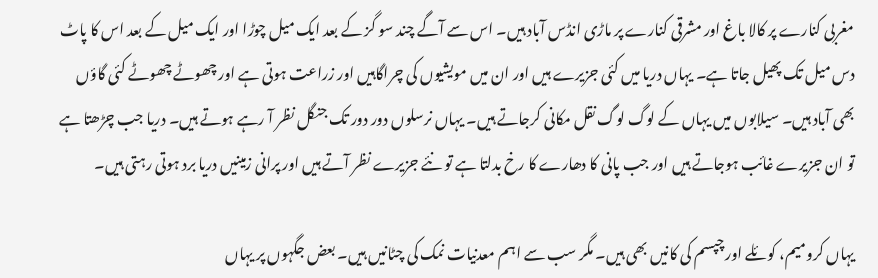مغربی کنارے پر کالا باغ اور مشرقی کنارے پر ماڑی انڈس آباد ہیں۔ اس سے آگے چند سو گز کے بعد ایک میل چوڑا اور ایک میل کے بعد اس کا پاٹ دس میل تک پھیل جاتا ہے۔ یہاں دریا میں کئی جزیرے ہیں اور ان میں مویشیوں کی چراگاہیں اور زراعت ہوتی ہے اور چھوٹے چھوٹے کئی گاؤں بھی آباد ہیں۔ سیلابوں میں یہاں کے لوگ لوگ نقل مکانی کرجاتے ہیں۔ یہاں نرسلوں دور دور تک جنگل نظر آ رہے ہوتے ہیں۔ دریا جب چڑھتا ہے تو ان جزیرے غائب ہوجاتے ہیں اور جب پانی کا دھارے کا رخ بدلتا ہے تو نئے جزیرے نظر آتے ہیں اور پرانی زمینیں دریا برد ہوتی رہتی ہیں۔

یہاں کرومیم، کوئلے اور چپسم کی کانیں بھی ہیں۔ مگر سب سے اہم معدنیات نمک کی چٹانیں ہیں۔ بعض جگہوں پر یہاں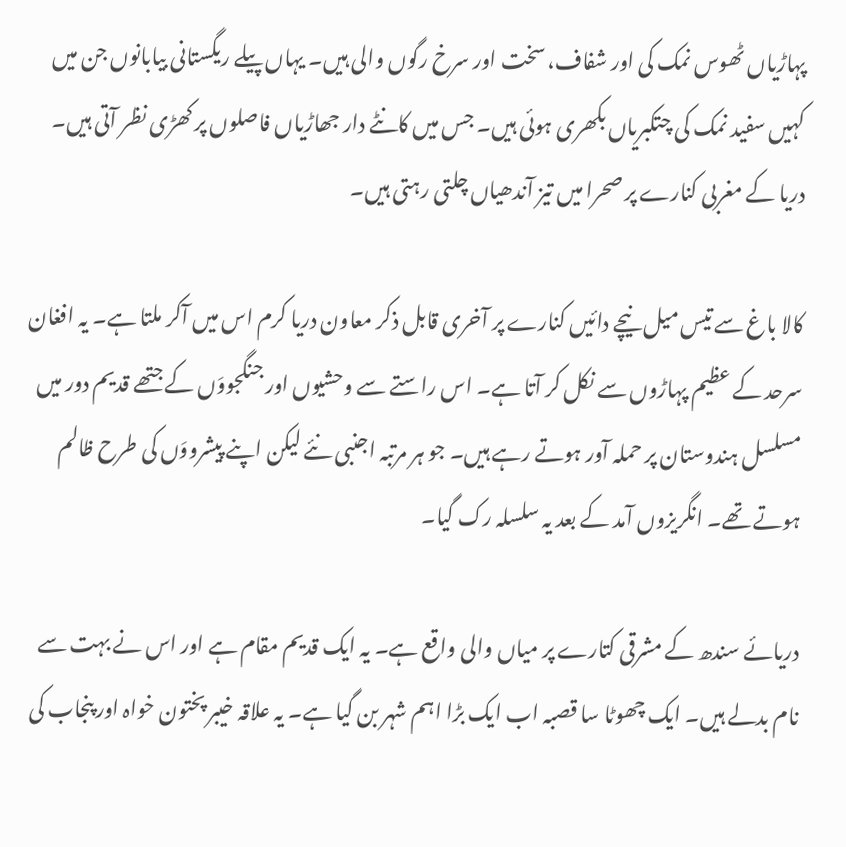پہاڑیاں ٹھوس نمک کی اور شفاف، سخت اور سرخ رگوں والی ہیں۔ یہاں پیلے ریگستانی بیابانوں جن میں کہیں سفید نمک کی چتکبریاں بکھری ہوئی ہیں۔ جس میں کانٹے دار جھاڑیاں فاصلوں پر کھڑی نظر آتی ہیں۔ دریا کے مغربی کنارے پر صحرا میں تیز آندھیاں چلتی رہتی ہیں۔

کالا باغ سے تیس میل نیچے دائیں کنارے پر آخری قابل ذکر معاون دریا کرم اس میں آکر ملتا ہے۔ یہ افغان سرحد کے عظیم پہاڑوں سے نکل کر آتا ہے۔ اس راستے سے وحشیوں اور جنگجووَں کے جتھے قدیم دور میں مسلسل ہندوستان پر حملہ آور ہوتے رہے ہیں۔ جو ہر مرتبہ اجنبی نئے لیکن اپنے پیشرووَں کی طرح ظالم ہوتے تھے۔ انگریزوں آمد کے بعد یہ سلسلہ رک گیا۔

دریائے سندھ کے مشرقی کتارے پر میاں والی واقع ہے۔ یہ ایک قدیم مقام ہے اور اس نے بہت سے نام بدلے ہیں۔ ایک چھوٹا سا قصبہ اب ایک بڑا اہم شہر بن گیا ہے۔ یہ علاقہ خیبر پختون خواہ اور پنجاب کی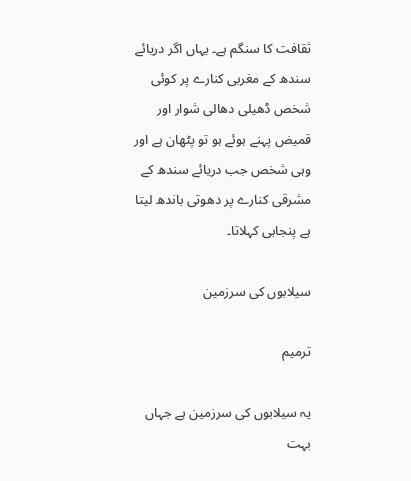ثقافت کا سنگم ہے۔ یہاں اگر دریائے سندھ کے مغربی کنارے پر کوئی شخص ڈھیلی دھالی شوار اور قمیض پہنے ہوئے ہو تو پٹھان ہے اور وہی شخص جب دریائے سندھ کے مشرقی کنارے پر دھوتی باندھ لیتا ہے پنجابی کہلاتا۔

سیلابوں کی سرزمین

ترمیم

یہ سیلابوں کی سرزمین ہے جہاں بہت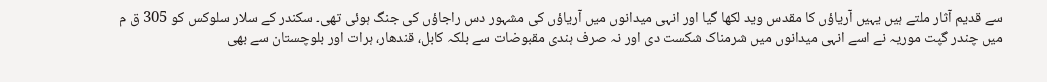سے قدیم آثار ملتے ہیں یہیں آریاؤں کا مقدس وید لکھا گیا اور انہی میدانوں میں آریاؤں کی مشہور دس راجاؤں کی جنگ ہوئی تھی۔ سکندر کے سلار سلوکس کو 305 ق م میں چندر گپت موریہ نے اسے انہی میدانوں میں شرمناک شکست دی اور نہ صرف ہندی مقبوضات سے بلکہ کابل، قندھار، ہرات اور بلوچستان سے بھی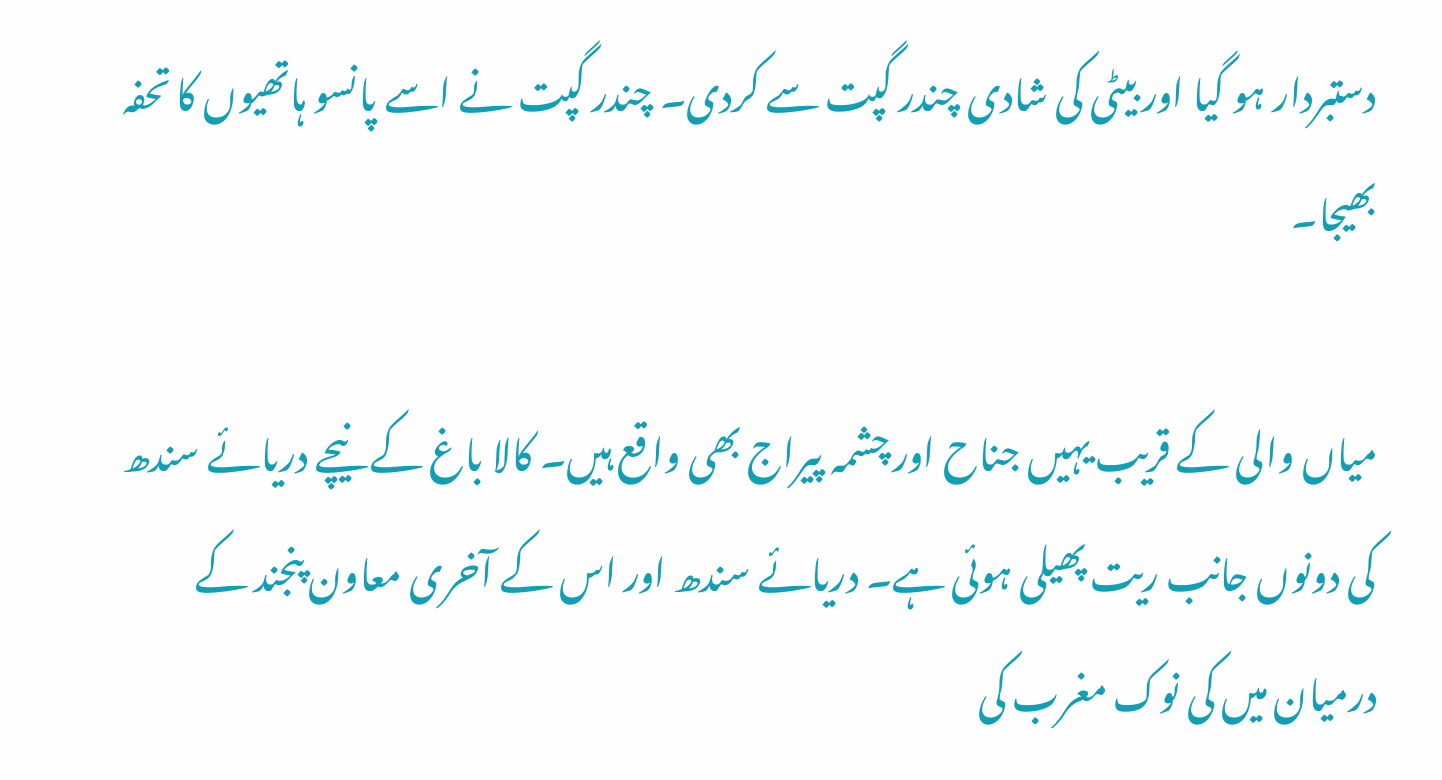دستبردار ہو گیا اور بیٹی کی شادی چندر گپت سے کردی۔ چندر گپت نے اسے پانسو ہاتھیوں کا تحفہ بھیجا۔

میاں والی کے قریب یہیں جناح اور چشمہ پیراج بھی واقع ہیں۔ کالا باغ کے نیچے دریائے سندھ کی دونوں جانب ریت پھیلی ہوئی ہے۔ دریائے سندھ اور اس کے آخری معاون پنجند کے درمیان میں کی نوک مغرب کی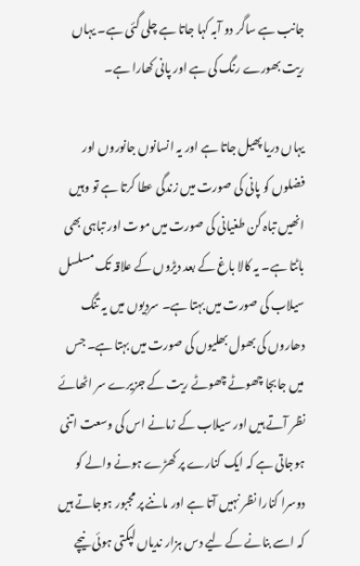جانب ہے ساگر دو آبہ کہا جاتا ہے چلی گئی ہے۔ یہاں ریت بھورے رنگ کی ہے اور پانی کھارا ہے۔

یہاں دریا پھیل جاتا ہے اور یہ انسانوں جانوروں اور فضلوں کو پانی کی صورت میں زندگی عطا کرتا ہے تو وہیں انھیں تباہ کن طغیانی کی صورت میں موت اور تباہی بھی باٹتا ہے۔ یہ کالا باغ کے بعد دیڑوں کے علاقہ تک مسلسل سیلاب کی صورت میں بہتا ہے۔ سردیوں میں یہ تنگ دھاروں کی بھول بھلیوں کی صورت میں بہتا ہے۔ جس میں جابجا چھوٹے چھوٹے ریت کے جزیرے سر اٹھائے نظر آتے ہیں اور سیلاب کے زمانے اس کی وسعت اتنی ہوجاتی ہے کہ ایک کنارے پر کھڑے ہونے والے کو دوسرا کنارا نظر نہیں آتا ہے اور ماننے پر مجبور ہوجاتے ہیں کہ اسے بنانے کے لیے دس ہزار ندیاں لپکتی ہوئی نیچے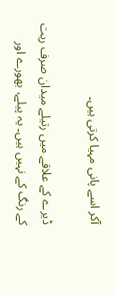آکر اسے پانی مہیا کرتی ہیں۔

ڈیرے کے علاقے میں رتیلے میدان صرف ریت کے رنگ کے نہیں ہیں۔ یہ پیلے، بھورے اور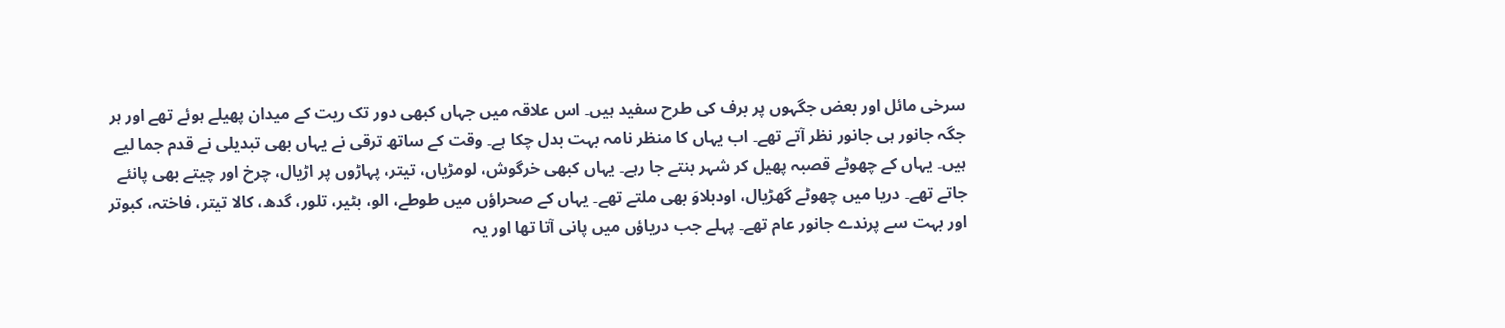سرخی مائل اور بعض جگہوں پر برف کی طرح سفید ہیں۔ اس علاقہ میں جہاں کبھی دور تک ریت کے میدان پھیلے ہوئے تھے اور ہر جگہ جانور ہی جانور نظر آتے تھے۔ اب یہاں کا منظر نامہ بہت بدل چکا ہے۔ وقت کے ساتھ ترقی نے یہاں بھی تبدیلی نے قدم جما لیے ہیں۔ یہاں کے چھوٹے قصبہ پھیل کر شہر بنتے جا رہے۔ یہاں کبھی خرگوش، لومڑیاں، تیتر، پہاڑوں پر اڑیال، چرخ اور چیتے بھی پانئے جاتے تھے۔ دریا میں چھوٹے گھڑیال، اودبلاوَ بھی ملتے تھے۔ یہاں کے صحراؤں میں طوطے، الو، بٹیر، تلور، گدھ، کالا تیتر، فاختہ، کبوتر اور بہت سے پرندے جانور عام تھے۔ پہلے جب دریاؤں میں پانی آتا تھا اور یہ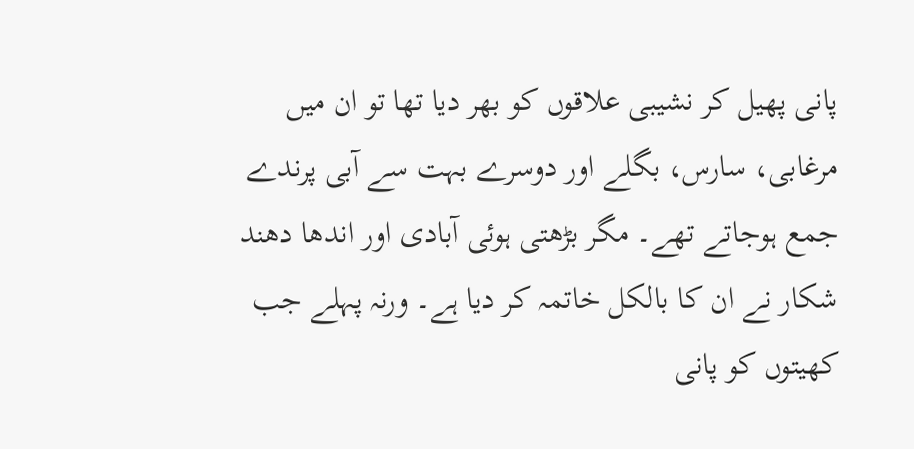پانی پھیل کر نشیبی علاقوں کو بھر دیا تھا تو ان میں مرغابی، سارس، بگلے اور دوسرے بہت سے آبی پرندے جمع ہوجاتے تھے۔ مگر بڑھتی ہوئی آبادی اور اندھا دھند شکار نے ان کا بالکل خاتمہ کر دیا ہے۔ ورنہ پہلے جب کھیتوں کو پانی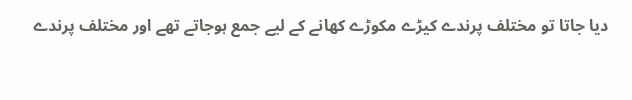دیا جاتا تو مختلف پرندے کیڑے مکوڑے کھانے کے لیے جمع ہوجاتے تھے اور مختلف پرندے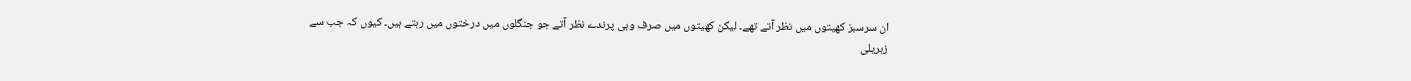ان سرسبز کھیتوں میں نظر آتے تھے۔ لیکن کھیتوں میں صرف وہی پرندے نظر آتے جو جنگلوں میں درختوں میں رہتے ہیں۔ کیوں کہ جب سے زہریلی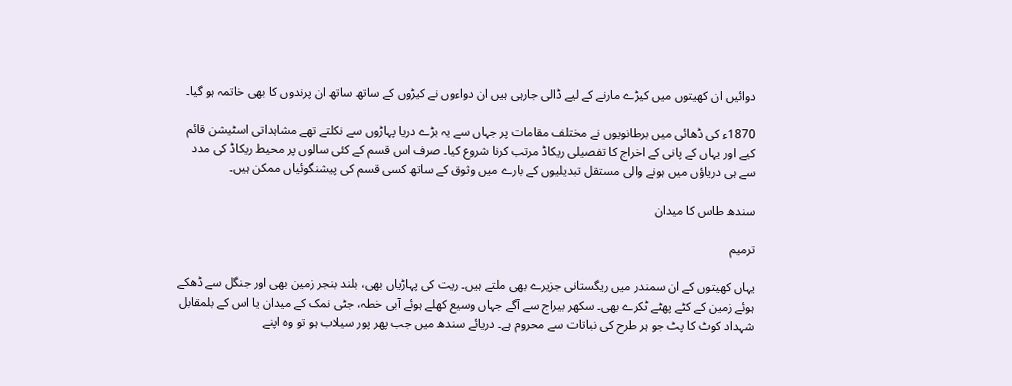دوائیں ان کھیتوں میں کیڑے مارنے کے لیے ڈالی جارہی ہیں ان دواءوں نے کیڑوں کے ساتھ ساتھ ان پرندوں کا بھی خاتمہ ہو گیا۔

1870ء کی ڈھائی میں برطانویوں نے مختلف مقامات پر جہاں سے یہ بڑے دریا پہاڑوں سے نکلتے تھے مشاہداتی اسٹیشن قائم کیے اور یہاں کے پانی کے اخراج کا تفصیلی ریکاڈ مرتب کرنا شروع کیا۔ صرف اس قسم کے کئی سالوں پر محیط ریکاڈ کی مدد سے ہی دریاؤں میں ہونے والی مستقل تبدیلیوں کے بارے میں وثوق کے ساتھ کسی قسم کی پیشنگوئیاں ممکن ہیں۔

سندھ طاس کا میدان

ترمیم

یہاں کھیتوں کے ان سمندر میں ریگستانی جزیرے بھی ملتے ہیں۔ ریت کی پہاڑیاں بھی، بلند بنجر زمین بھی اور جنگل سے ڈھکے ہوئے زمین کے کٹے پھٹے ٹکرے بھی۔ سکھر بیراج سے آگے جہاں وسیع کھلے ہوئے آبی خطہ، جٹی نمک کے میدان یا اس کے بلمقابل شہداد کوٹ کا پٹ جو ہر طرح کی نباتات سے محروم ہے۔ دریائے سندھ میں جب پھر پور سیلاب ہو تو وہ اپنے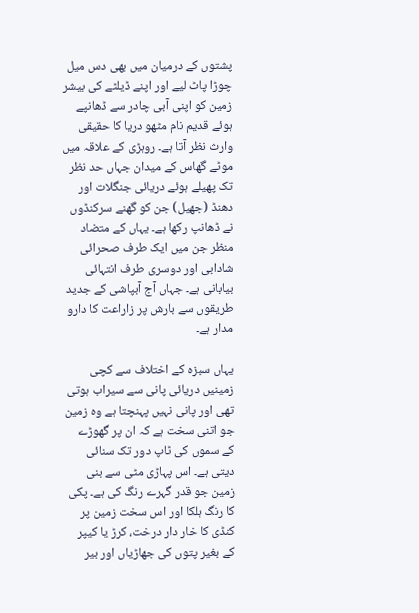پشتوں کے درمیان میں بھی دس میل چوڑا پاٹ لیے اور اپنے ڈیلٹے کی بیشر زمین کو اپنی آبی چادر سے ڈھانپے ہوئے قدیم نام مٹھو دریا کا حقیقی وارث نظر آتا ہے۔ روہڑی کے علاقہ میں موٹے گھاس کے میدان جہاں حد نظر تک پھیلے ہوئے دریائی جنگلات اور دھنڈ (جھیل) جن کو گھنے سرکنڈوں نے ڈھانپ رکھا ہے۔ یہاں کے متضاد منظر جن میں ایک طرف صحرائی شادابی اور دوسری طرف انتہائی بیابانی ہے۔ جہاں آج آبپاشی کے جدید طریقوں سے بارش پر زاراعت کا دارو مدار ہے۔

یہاں سبزہ کے اختلاف سے کچی زمینیں دریائی پانی سے سیراب ہوتی تھی اور پانی نہیں پہنچتا ہے وہ زمین جو اتنی سخت ہے کہ ان پر گھوڑے کے سموں کی ٹاپ دور تک سنائی دیتی ہے۔ اس پہاڑی مٹی سے بنی زمین جو قدر گہرے رنگ کی ہے۔ پکی کا رنگ ہلکا اور اس سخت زمین پر کنڈی کا خار دار درخت، کرڑ یا کیپر کے بغیر پتوں کی جھاڑیاں اور بیر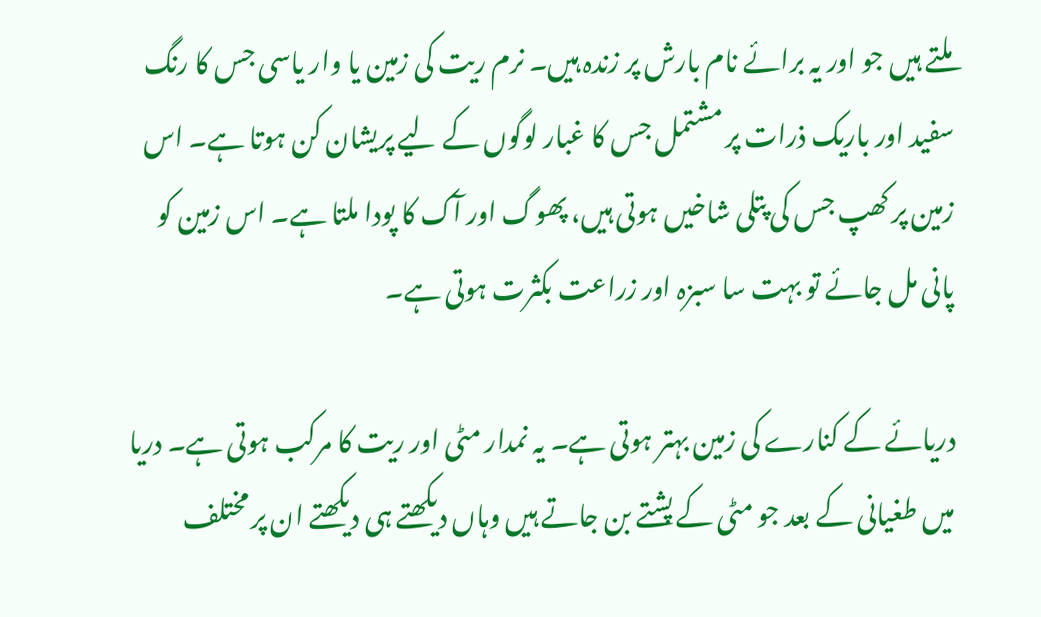ملتے ہیں جو اور یہ برائے نام بارش پر زندہ ہیں۔ نرم ریت کی زمین یا وار یاسی جس کا رنگ سفید اور باریک ذرات پر مشتمل جس کا غبار لوگوں کے لیے پریشان کن ہوتا ہے۔ اس زمین پر کھپ جس کی پتلی شاخیں ہوتی ہیں، پھوگ اور آک کا پودا ملتا ہے۔ اس زمین کو پانی مل جائے تو بہت سا سبزہ اور زراعت بکثرت ہوتی ہے۔

دریائے کے کنارے کی زمین بہتر ہوتی ہے۔ یہ نمدار مٹی اور ریت کا مرکب ہوتی ہے۔ دریا میں طغیانی کے بعد جو مٹی کے پشتے بن جاتے ہیں وہاں دیکھتے ہی دیکھتے ان پر مختلف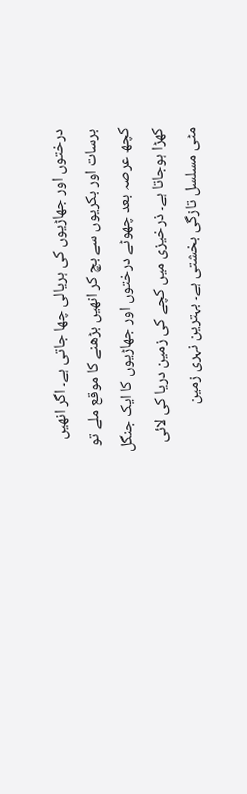درختوں اور جھاڑیوں کی ہریالی چھا جاتی ہے۔ اگر انھیں برسات اور بکریوں سے بچ کر انھیں بڑھنے کا موقع ملے تو کچھ عرصہ بعد چھوٹے درختوں اور جھاڑیوں کا ایک جنگل کھڑا ہوجاتا ہے۔ ذرخیزی میں کچے کی زمین دریا کی لائی مٹی مسلسل تازگی بخشتی ہے۔ بہترین نہری زمین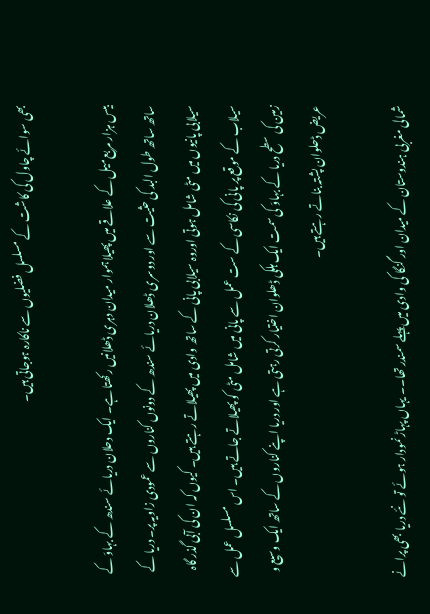بھی سوائے چاول کی کاشت کے مسلسل فضلیوں سے ناکارہ ہوجاتی ہیں۔

بیس ہزار مربع میل کے علاقے میں پھیلا ہموار میدان دہری ڈھلانیں رکھتا ہے۔ ایک دحلان دریائے سندھ کے بہاوَ کے ساتھ ساتھ طول البد کی حثیت سے اور دوسری ڈھلان دریائے سندھ کے دونوں کناروں سے عمودی زاویہ پر۔ دریا کے سیلابی پانیوں میں مٹی شامل ہوتی اوروہ سیلابی پانی کے ساتھ وادی میں پھیلاتے رہتے ہیں۔ کیوں کہ ان کی آبی گذر گاہ سیلاب کے موقع پر پانی کی نکاسی کے ست عمل سے پانی میں شامل مٹی کو پھیلاتے جاتے ہیں۔ اس مسلسل عمل سے زمین کی سطح دریا کے بہاوَ کی سمت ایک ہلکی ڈھلوان اختیار کرتی رہتی ہے اور دریا اپنے کناروں کے ساتھ ایک وسیع و عریض ڈحلوان پشتہ بناتے رہتے ہیں۔

شمالی مغربی ہندوستان کے میدان اور گنگا کی وادی میں پہلے سمندر تھا۔۔ یہاں پہاڑ نمودار ہوئے تو نئے دریا بھی پرانے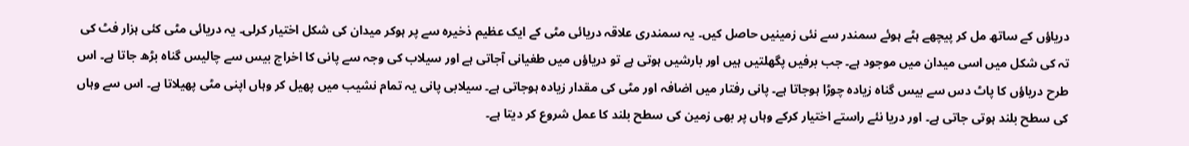دریاؤں کے ساتھ مل کر پیچھے ہٹے ہوئے سمندر سے نئی زمینیں حاصل کیں۔ یہ سمندری علاقہ دریائی مٹی کے ایک عظیم ذخیرہ سے پر ہوکر میدان کی شکل اختیار کرلی۔ یہ دریائی مٹی کئی ہزار فٹ کی تہ کی شکل میں اسی میدان میں موجود ہے۔ جب برفیں پگھلتیں ہیں اور بارشیں ہوتی ہے تو دریاؤں میں طغیانی آجاتی ہے اور سیلاب کی وجہ سے پانی کا اخراج بیس سے چالیس گناہ بڑھ جاتا ہے۔ اس طرح دریاؤں کا پاٹ دس سے بیس گناہ زیادہ چوڑا ہوجاتا ہے۔ پانی رفتار میں اضافہ اور مٹی کی مقدار زیادہ ہوجاتی ہے۔ سیلابی پانی یہ تمام نشیب میں پھیل کر وہاں اپنی مٹی پھیلاتا ہے۔ اس سے وہاں کی سطح بلند ہوتی جاتی ہے۔ اور دریا نئے راستے اختیار کرکے وہاں پر بھی زمین کی سطح بلند کا عمل شروع کر دیتا ہے۔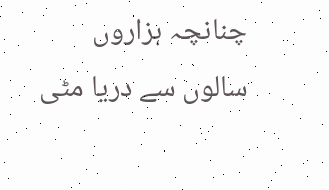چنانچہ ہزاروں سالوں سے دریا مٹی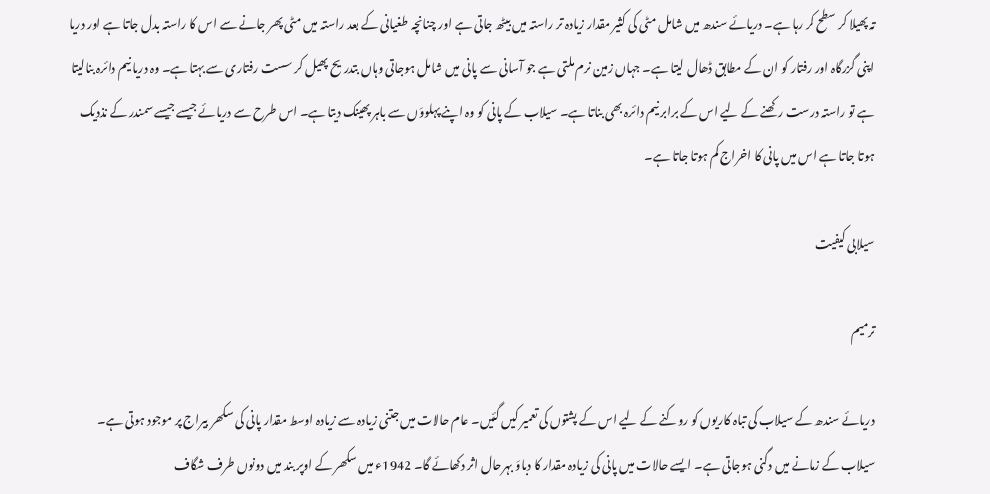تہ پھیلا کر سطح کر رہا ہے۔ دریائے سندھ میں شامل مٹی کی کثیر مقدار زیادہ تر راستہ میں بیٹھ جاتی ہے اور چنانچہ طغیانی کے بعد راستہ میں مٹی پھر جانے سے اس کا راستہ بدل جاتا ہے اور دریا اپنی گزرگاہ اور رفتار کو ان کے مطابق ڈھال لیتا ہے۔ جہاں زمین نرم ملتی ہے جو آسانی سے پانی میں شامل ہوجاتی وہاں بتدریح پھیل کر سست رفتاری سے بہتا ہے۔ وہ دریا نیم دائرہ بنالیتا ہے تو راستہ درست رکھنے کے لیے اس کے برابر نیم دائرہ بھی بناتا ہے۔ سیلاب کے پانی کو وہ اپنے پہلووَں سے باہر پھینک دیتا ہے۔ اس طرح سے دریائے جیسے جیسے سمندر کے نذدیک ہوتا جاتا ہے اس میں پانی کا اخراج کم ہوتا جاتا ہے۔

سیلابی کیفیت

ترمیم

دریائے سندھ کے سیلاب کی تباہ کاریوں کو روکنے کے لیے اس کے پشتوں کی تعمیر کیں گئیں۔ عام حالات میں جتنی زیادہ سے زیادہ اوسط مقدار پانی کی سکھر بیراج پر موجود ہوتی ہے۔ سیلاب کے زمانے میں دگنی ہوجاتی ہے۔ ایسے حالات میں پانی کی زیادہ مقدار کا دباوَ بہرحال اثر دکھائے گا۔ 1942ء میں سکھر کے اوپر بند میں دونوں طرف شگاف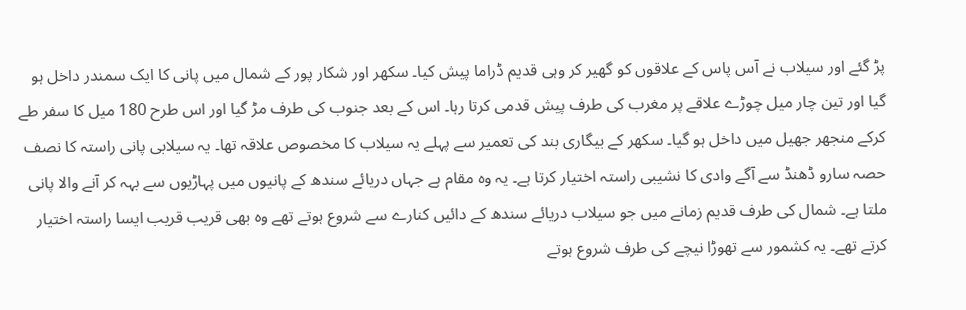پڑ گئے اور سیلاب نے آس پاس کے علاقوں کو گھیر کر وہی قدیم ڈراما پیش کیا۔ سکھر اور شکار پور کے شمال میں پانی کا ایک سمندر داخل ہو گیا اور تین چار میل چوڑے علاقے پر مغرب کی طرف پیش قدمی کرتا رہا۔ اس کے بعد جنوب کی طرف مڑ گیا اور اس طرح 180 میل کا سفر طے کرکے منجھر جھیل میں داخل ہو گیا۔ سکھر کے بیگاری بند کی تعمیر سے پہلے یہ سیلاب کا مخصوص علاقہ تھا۔ یہ سیلابی پانی راستہ کا نصف حصہ سارو ڈھنڈ سے آگے وادی کا نشیبی راستہ اختیار کرتا ہے۔ یہ وہ مقام ہے جہاں دریائے سندھ کے پانیوں میں پہاڑیوں سے بہہ کر آنے والا پانی ملتا ہے۔ شمال کی طرف قدیم زمانے میں جو سیلاب دریائے سندھ کے دائیں کنارے سے شروع ہوتے تھے وہ بھی قریب قریب ایسا راستہ اختیار کرتے تھے۔ یہ کشمور سے تھوڑا نیچے کی طرف شروع ہوتے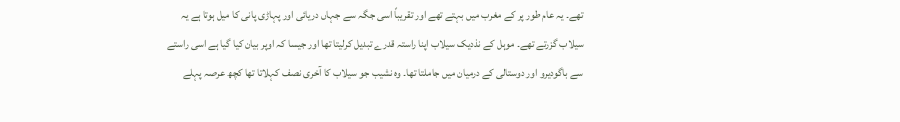تھے۔ یہ عام طور پر کے مغرب میں بہتے تھے اور تقریباً اسی جگہ سے جہاں دریائی اور پہاڑی پانی کا میل ہوتا ہے یہ سیلاب گزرتے تھے۔ موہل کے نذدیک سیلاب اپنا راستہ قدرے تبدیل کرلیتا تھا اور جیسا کہ اوپر بیان کیا گیا ہے اسی راستے سے باگودیرو اور دوستالی کے درمیان میں جاملتا تھا۔ وہ نشیب جو سیلاب کا آخری نصف کہلاتا تھا کچھ عرصہ پہلے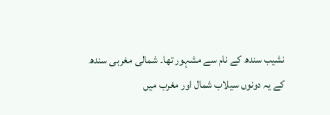نشیب سندھ کے نام سے مشہور تھا۔ شمالی مغربی سندھ کے یہ دونوں سیلاب شمال اور مغرب میں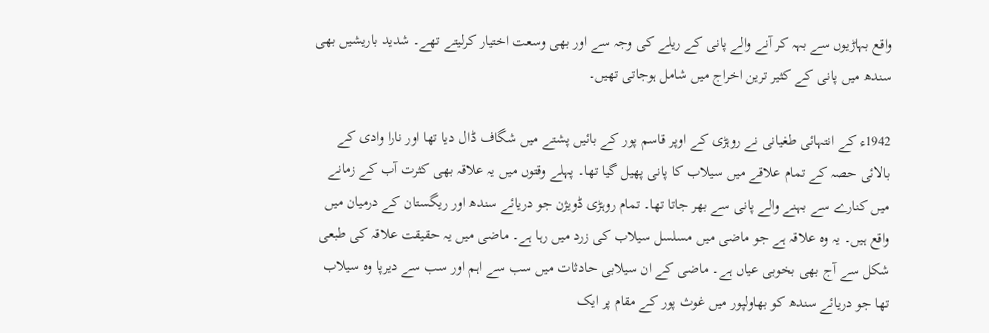واقع بہاڑیوں سے بہہ کر آنے والے پانی کے ریلے کی وجہ سے اور بھی وسعت اختیار کرلیتے تھے۔ شدید باریشیں بھی سندھ میں پانی کے کثیر ترین اخراج میں شامل ہوجاتی تھیں۔

1942ء کے انتہائی طغیانی نے روہڑی کے اوپر قاسم پور کے بائیں پشتے میں شگاف ڈال دیا تھا اور نارا وادی کے بالائی حصہ کے تمام علاقے میں سیلاب کا پانی پھیل گیا تھا۔ پہلے وقتوں میں یہ علاقہ بھی کثرت آب کے زمانے میں کنارے سے بہنے والے پانی سے بھر جاتا تھا۔ تمام روہڑی ڈویژن جو دریائے سندھ اور ریگستان کے درمیان میں واقع ہیں۔ یہ وہ علاقہ ہے جو ماضی میں مسلسل سیلاب کی زرد میں رہا ہے۔ ماضی میں یہ حقیقت علاقہ کی طبعی شکل سے آج بھی بخوبی عیاں ہے۔ ماضی کے ان سیلابی حادثات میں سب سے اہم اور سب سے دیرپا وہ سیلاب تھا جو دریائے سندھ کو بھاولپور میں غوث پور کے مقام پر ایک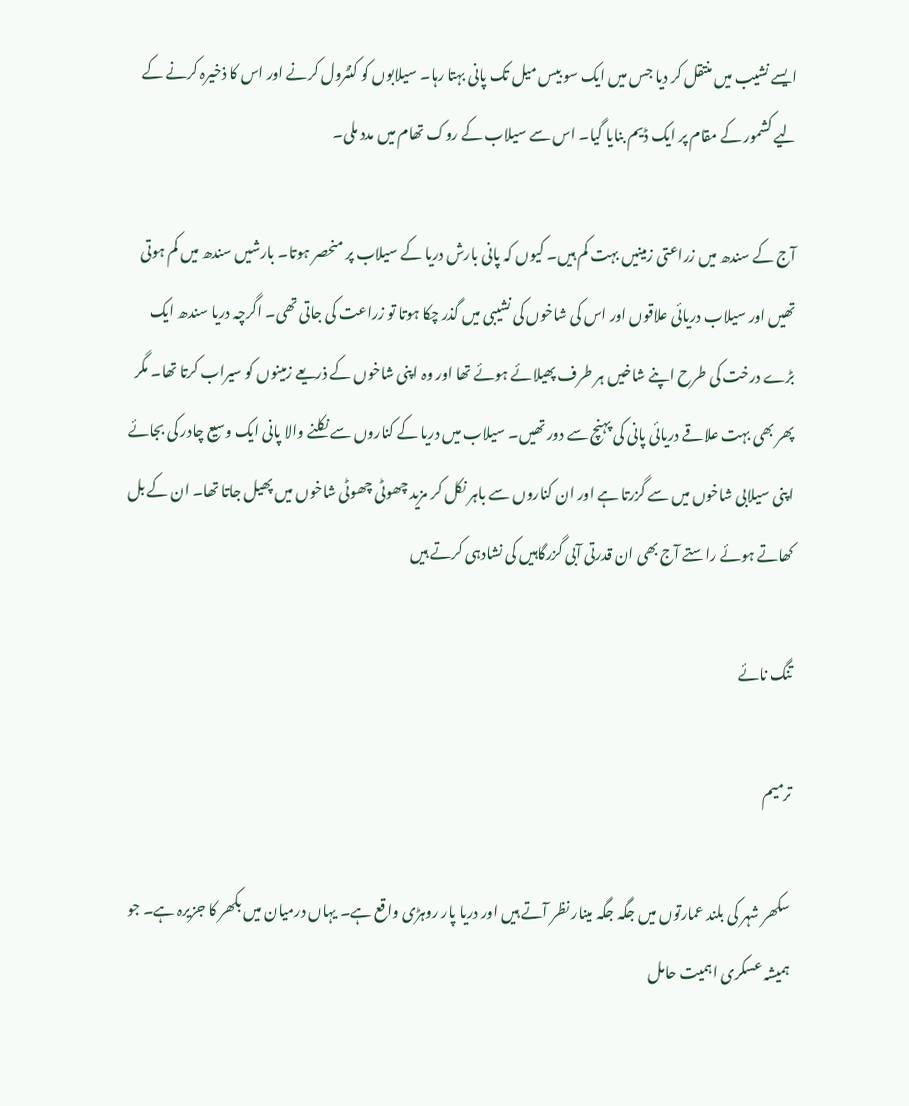ایسے نشیب میں منتقل کر دیا جس میں ایک سو بیس میل تک پانی بہتا رہا۔ سیلابوں کو کنٹرول کرنے اور اس کا ذخیرہ کرنے کے لیے کشمور کے مقام پر ایک ڈیم بنایا گیا۔ اس سے سیلاب کے روک تھام میں مدد ملی۔

آج کے سندھ میں زراعتی زمینیں بہت کم ہیں۔ کیوں کہ پانی بارش دریا کے سیلاب پر منحصر ہوتا۔ بارشیں سندھ میں کم ہوتی تھیں اور سیلاب دریائی علاقوں اور اس کی شاخوں کی نشیبی میں گذر چکا ہوتا تو زراعت کی جاتی تھی۔ اگرچہ دریا سندھ ایک بڑے درخت کی طرح اپنے شاخیں ہر طرف پھیلائے ہوئے تھا اور وہ اپنی شاخوں کے ذریعے زمینوں کو سیراب کرتا تھا۔ مگر پھر بھی بہت علاقے دریائی پانی کی پہنچ سے دور تھیں۔ سیلاب میں دریا کے کناروں سے نکلنے والا پانی ایک وسیع چادر کی بجائے اپنی سیلابی شاخوں میں سے گزرتا ہے اور ان کناروں سے باہر نکل کر مزید چھوٹی چھوٹی شاخوں میں پھیل جاتا تھا۔ ان کے بل کھاتے ہوئے راستے آج بھی ان قدرتی آبی گزرگاہیں کی نشادہی کرتے ہیں

تنگ نائے

ترمیم

سکھر شہر کی بلند عمارتوں میں جگہ جگہ مینار نظر آتے ہیں اور دریا پار روہڑی واقع ہے۔ یہاں درمیان میں بکھر کا جزیرہ ہے۔ جو ہمیشہ عسکری اہمیت حامل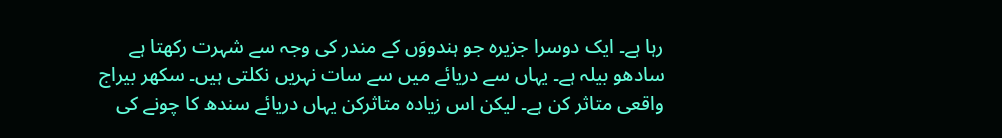رہا ہے۔ ایک دوسرا جزیرہ جو ہندووَں کے مندر کی وجہ سے شہرت رکھتا ہے سادھو بیلہ ہے۔ یہاں سے دریائے میں سے سات نہریں نکلتی ہیں۔ سکھر بیراج واقعی متاثر کن ہے۔ لیکن اس زیادہ متاثرکن یہاں دریائے سندھ کا چونے کی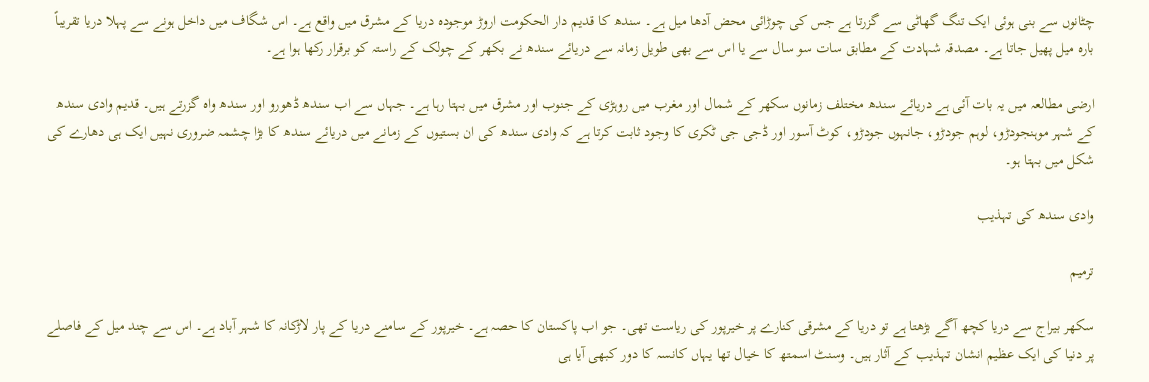چٹانوں سے بنی ہوئی ایک تنگ گھاٹی سے گزرتا ہے جس کی چوڑائی محض آدھا میل ہے۔ سندھ کا قدیم دار الحکومت اروڑ موجودہ دریا کے مشرق میں واقع ہے۔ اس شگاف میں داخل ہونے سے پہلا دریا تقریباً بارہ میل پھیل جاتا ہے۔ مصدقہ شہادت کے مطابق سات سو سال سے یا اس سے بھی طویل زمانہ سے دریائے سندھ نے بکھر کے چولک کے راستہ کو برقرار رکھا ہوا ہے۔

ارضی مطالعہ میں یہ بات آئی ہے دریائے سندھ مختلف زمانوں سکھر کے شمال اور مغرب میں روہڑی کے جنوب اور مشرق میں بہتا رہا ہے۔ جہاں سے اب سندھ ڈھورو اور سندھ واہ گزرتے ہیں۔ قدیم وادی سندھ کے شہر موہنجودڑو، لوہم جودڑو، جانہوں جودڑو، کوٹ آسور اور ڈجی جی ٹکری کا وجود ثابت کرتا ہے کہ وادی سندھ کی ان بستیوں کے زمانے میں دریائے سندھ کا بڑا چشمہ ضروری نہیں ایک ہی دھارے کی شکل میں بہتا ہو۔

وادی سندھ کی تہذیب

ترمیم

سکھر بیراج سے دریا کچھ آگے بڑھتا ہے تو دریا کے مشرقی کنارے پر خیرپور کی ریاست تھی۔ جو اب پاکستان کا حصہ ہے۔ خیرپور کے سامنے دریا کے پار لاڑکانہ کا شہر آباد ہے۔ اس سے چند میل کے فاصلے پر دنیا کی ایک عظیم انشان تہذیب کے آثار ہیں۔ وسنٹ اسمتھ کا خیال تھا یہاں کانسہ کا دور کبھی آیا ہی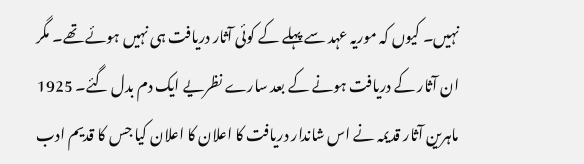نہیں۔ کیوں کہ موریہ عہد سے پہلے کے کوئی آثار دریافت ہی نہیں ہوئے تھے۔ مگر ان آثار کے دریافت ہونے کے بعد سارے نظریے ایک دم بدل گئے۔ 1925 ماہرین آثار قدیمہ نے اس شاندار دریافت کا اعلان کا اعلان کیا جس کا قدیم ادب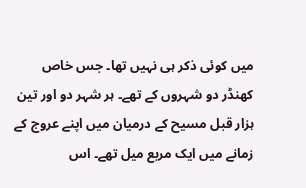میں کوئی ذکر ہی نہیں تھا۔ جس خاص کھنڈر دو شہروں کے تھے۔ ہر شہر دو اور تین ہزار قبل مسیح کے درمیان میں اپنے عروج کے زمانے میں ایک مربع میل تھے۔ اس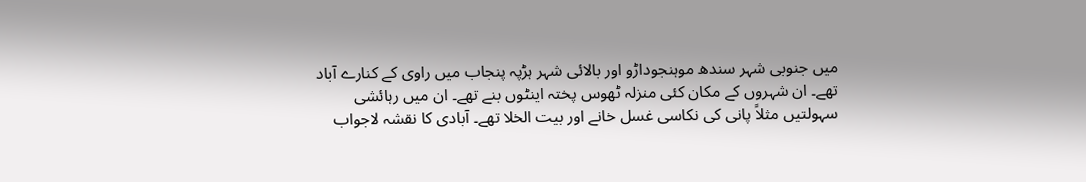میں جنوبی شہر سندھ موہنجوداڑو اور بالائی شہر ہڑپہ پنجاب میں راوی کے کنارے آباد تھے۔ ان شہروں کے مکان کئی منزلہ ٹھوس پختہ اینٹوں بنے تھے۔ ان میں رہائشی سہولتیں مثلاً پانی کی نکاسی غسل خانے اور بیت الخلا تھے۔ آبادی کا نقشہ لاجواب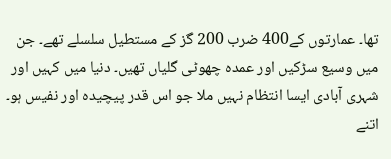تھا۔ عمارتوں کے400 ضرب 200 گز کے مستطیل سلسلے تھے۔ جن میں وسیع سڑکیں اور عمدہ چھوٹی گلیاں تھیں۔ دنیا میں کہیں اور شہری آبادی ایسا انتظام نہیں ملا جو اس قدر پیچیدہ اور نفیس ہو۔ اتنے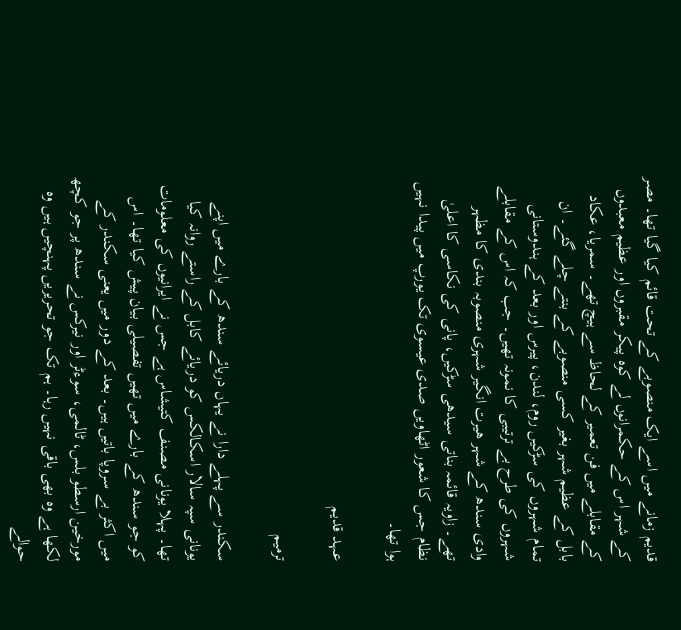قدیم زمانے میں اسے ایک منصوبے کے تحت قائم کیا گیا تھا۔ مصر کے شہر اس کے حکمرانوں لے کوہ پیکر مقبروں اور عظیم معبدوں کے مقابلے میں فن تعمیر کے لحاظ سے ہیچ تھے۔ سمریا، عکاد بابل کے عظیم شہر بغیر کسی منصوبے کے بنتے چلے گئے۔ ان تمام شہروں کی سڑکیں روم، لندن، پیرس اور بعد کے ہندوستانی شہروں کی طرح بے ترتیبی کا نمونہ تھیں۔ جب کہ اس کے مقابلے وادی سندھ کے شہر ھیرت انگیر شہری منصوبہ بندی کا مظہر تھے۔ زاویہ قائمہ بناتی سیدھی سڑکیں، پانی کی نکاسی کا اعلیٰ نظام جس کا شعور اٹھاویں صدی عیسوی تک یورپ میں پیدا نہیں ہوا تھا۔

عہد قدیم

ترمیم

سکندر سے پہلے دارا نے یہاں دریائے سندھ کے بارے میں اپنے یونانی سپہ سالار اسکالکس کو دریائے کابل کے راستے روانہ کیا تھا۔ پہلا یونانی مصنف کتیشاس ہے جس نے ایرانیوں کی معلومات کو جو سندھ کے بارے میں تھیں تفصیلی بیان پیش کیا تھا۔ اس میں اکثر بے سروپا باتیں ہیں۔ بعد کے دور میں یعنی سکندر کے مورخین ارسطو بلس، ٹالمی، سوءٹر اور نیرکس نے سندھ پر جو کچھ لکھا ہے وہ بھی باقی نہیں رہا۔ ہم تک جو تحریریں پہنچیں ہیں وہ حوالے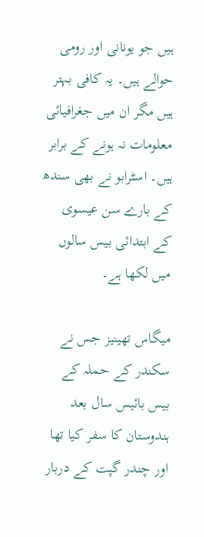ہیں جو یونانی اور رومی حوالے ہیں۔ یہ کافی بہتر ہیں مگر ان میں جغرافیائی معلومات نہ ہونے کے برابر ہیں۔ اسٹرابو نے بھی سندھ کے بارے سن عیسوی کے ابتدائی بیس سالوں میں لکھا ہے۔

میگاس تھینیز جس نے سکندر کے حملہ کے بیس بائیس سال بعد ہندوستان کا سفر کیا تھا اور چندر گپت کے دربار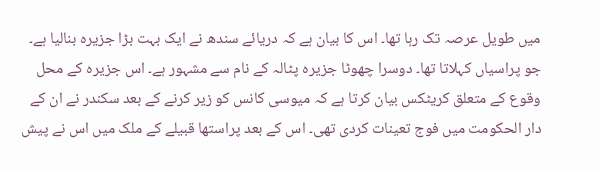میں طویل عرصہ تک رہا تھا۔ اس کا بیان ہے کہ دریائے سندھ نے ایک بہت بڑا جزیرہ بنالیا ہے۔ جو پراسیاں کہلاتا تھا۔ دوسرا چھوٹا جزیرہ پٹالہ کے نام سے مشہور ہے۔ اس جزیرہ کے محل وقوع کے متعلق کریٹکس بیان کرتا ہے کہ میوسی کانس کو زیر کرنے کے بعد سکندر نے ان کے دار الحکومت میں فوج تعینات کردی تھی۔ اس کے بعد پراستھا قبیلے کے ملک میں اس نے پیش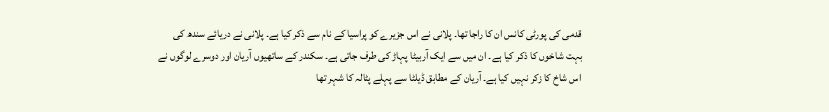قدمی کی پورٹی کانس ان کا راجا تھا۔ پلانی نے اس جزیرے کو پراسیا کے نام سے ذکر کیا ہے۔ پلانی نے دریائے سندھ کی بہت شاخوں کا ذکر کیا ہے۔ ان میں سے ایک آربیٹا پہاڑ کی طرف جاتی ہے۔ سکندر کے ساتھیوں آریان اور دوسرے لوگوں نے اس شاخ کا زکر نہیں کیا ہے۔ آریان کے مطابق ڈیلٹا سے پہلے پٹالہ کا شہر تھا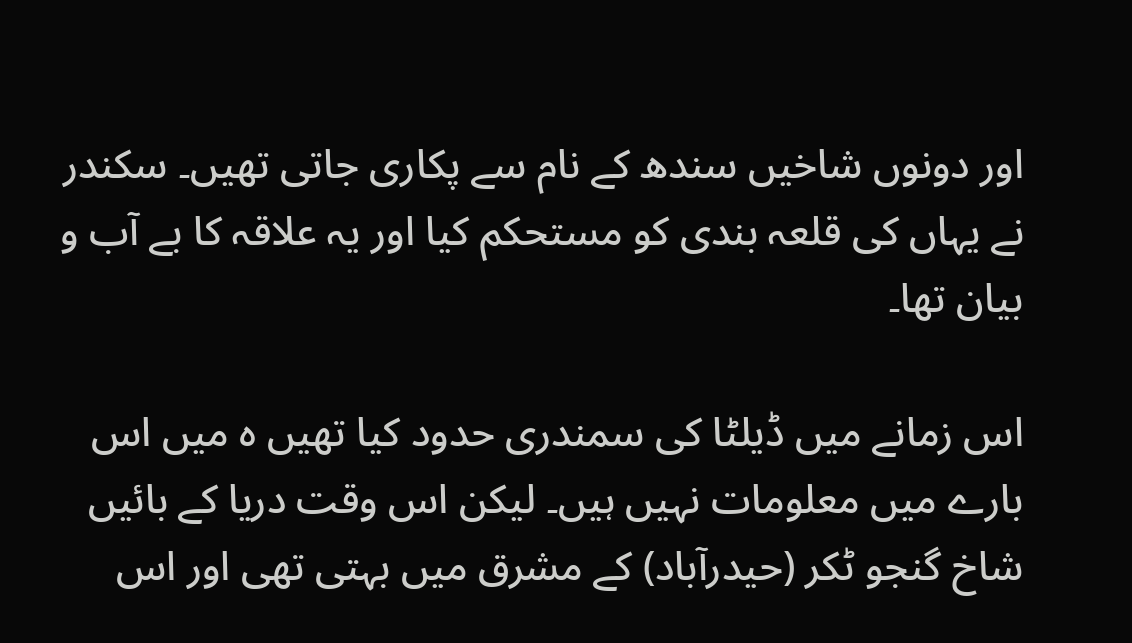اور دونوں شاخیں سندھ کے نام سے پکاری جاتی تھیں۔ سکندر نے یہاں کی قلعہ بندی کو مستحکم کیا اور یہ علاقہ کا بے آب و بیان تھا۔

اس زمانے میں ڈیلٹا کی سمندری حدود کیا تھیں ہ میں اس بارے میں معلومات نہیں ہیں۔ لیکن اس وقت دریا کے بائیں شاخ گنجو ٹکر (حیدرآباد) کے مشرق میں بہتی تھی اور اس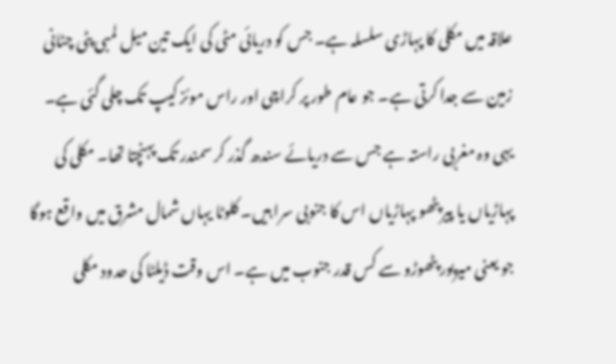علاقہ میں مکلی کا پہاڑی سلسلہ ہے۔ جس کو دریائی مٹی کی ایک تین میل لمبی پٹی چٹانی زمین سے جدا کرتی ہے۔ جو عام طور پر کراچی اور راس موئز کیپ تک چلی گئی ہے۔ یہی وہ مغربی راستہ ہے جس سے دریائے سندھ گذر کر سمندر تک پہنچتا تھا۔ مکلی کی پہاڑیاں یا پیر پٹھو پہاڑیاں اس کا جنوبی سرا ہیں۔ کلوٹا یہاں شمال مشرق میں واقع ہوگا جو یعنی میرپور پٹھوڑو سے کس قدر جنوب میں ہے۔ اس وقت ڈیلٹا کی حدود مکلی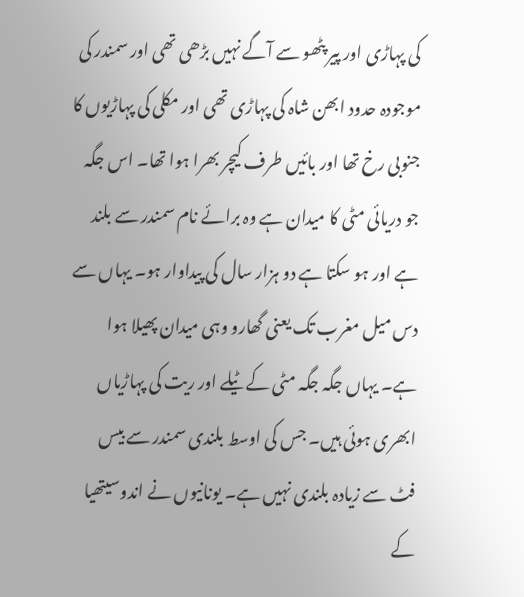کی پہاڑی اور پیر پٹھو سے آگے نہیں بڑھی تھی اور سمندر کی موجودہ حدود ابھن شاہ کی پہاڑی تھی اور مکلی کی پہاڑیوں کا جنوبی رخ تھا اور بائیں طرف کیچر بھرا ہوا تھا۔ اس جگہ جو دریائی مٹی کا میدان ہے وہ برائے نام سمندر سے بلند ہے اور ہو سکتا ہے دو ہزار سال کی پیداوار ہو۔ یہاں سے دس میل مغرب تک یعنی گھارو وہی میدان پھیلا ہوا ہے۔ یہاں جگہ جگہ مٹی کے ٹیلے اور ریت کی پہاڑیاں ابھری ہوئی ہیں۔ جس کی اوسط بلندی سمندر سے بیس فٹ سے زیادہ بلندی نہیں ہے۔ یونانیوں نے اندوسیتھیا کے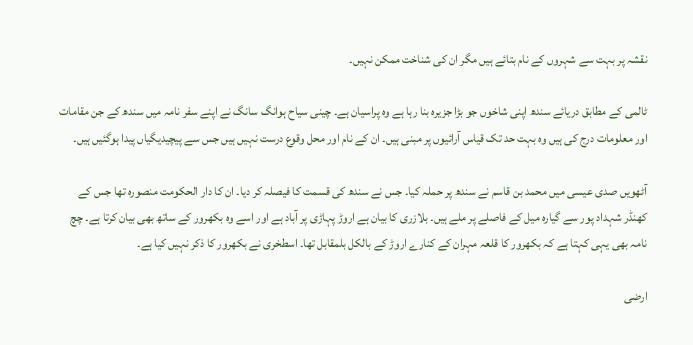نقشہ پر بہت سے شہروں کے نام بتائے ہیں مگر ان کی شناخت ممکن نہیں۔

ٹالمی کے مطابق دریائے سندھ اپنی شاخوں جو بڑا جزیرہ بنا رہا ہے وہ پراسیان ہے۔ چینی سیاح ہوانگ سانگ نے اپنے سفر نامہ میں سندھ کے جن مقامات اور معلومات درج کی ہیں وہ بہت حد تک قیاس آرائیوں پر مبنی ہیں۔ ان کے نام اور محل وقوع درست نہیں ہیں جس سے پیچیدیگیاں پیدا ہوگئیں ہیں۔

آٹھویں صدی عیسی میں محمد بن قاسم نے سندھ پر حملہ کیا۔ جس نے سندھ کی قسمت کا فیصلہ کر دیا۔ ان کا دار الحکومت منصورہ تھا جس کے کھنڈر شہداد پور سے گیارہ میل کے فاصلے پر ملے ہیں۔ بلازری کا بیان ہے اروڑ پہاڑی پر آباد ہے اور اسے وہ بکھرور کے ساتھ بھی بیان کرتا ہے۔ چچ نامہ بھی یہی کہتا ہے کہ بکھرور کا قلعہ مہران کے کنارے اروڑ کے بالکل بلمقابل تھا۔ اسطخری نے بکھرور کا ذکر نہیں کیا ہے۔

ارضی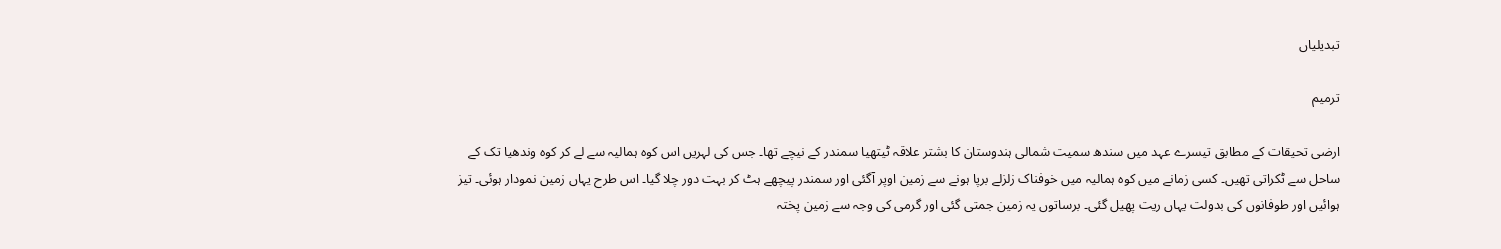تبدیلیاں

ترمیم

ارضی تحیقات کے مطابق تیسرے عہد میں سندھ سمیت شمالی ہندوستان کا بشتر علاقہ ٹیتھیا سمندر کے نیچے تھا۔ جس کی لہریں اس کوہ ہمالیہ سے لے کر کوہ وندھیا تک کے ساحل سے ٹکراتی تھیں۔ کسی زمانے میں کوہ ہمالیہ میں خوفناک زلزلے برپا ہونے سے زمین اوپر آگئی اور سمندر پیچھے ہٹ کر بہت دور چلا گیا۔ اس طرح یہاں زمین نمودار ہوئی۔ تیز ہوائیں اور طوفانوں کی بدولت یہاں ریت پھیل گئی۔ برساتوں یہ زمین جمتی گئی اور گرمی کی وجہ سے زمین پختہ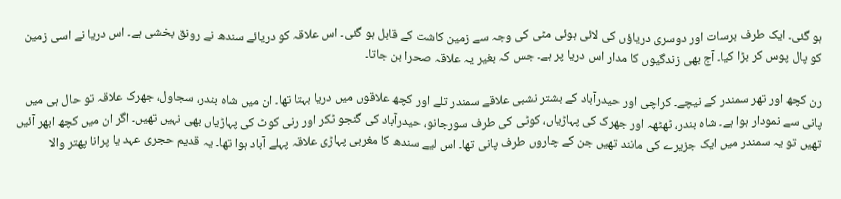ہو گئی۔ ایک طرف برسات اور دوسری دریاؤں کی لائی ہوئی مٹی کی وجہ سے زمین کاشت کے قابل ہو گئی۔ اس علاقہ کو دریائے سندھ نے رونق بخشی ہے۔ اس دریا نے اسی زمین کو پال پوس کر بڑا کیا۔ آج بھی زندگیوں کا مدار اس دریا پر ہے۔ جس کہ بغیر یہ علاقہ صحرا بن جاتا۔

رن کچھ اور تھر سمندر کے نیچے۔ کراچی اور حیدرآباد کے بشتر نشبی علاقے سمندر تلے اور کچھ علاقوں میں دریا بہتا تھا۔ ان میں شاہ بندر، سجاول، جھرک علاقہ تو حال ہی میں پانی سے نمودار ہوا ہے۔ شاہ بندر، ٹھٹھہ اور جھرک کی پہاڑیاں، کوٹی کی طرف سورجانو، حیدرآباد کی گنجو ٹکر اور رنی کوٹ کی پہاڑیاں بھی نہیں تھیں۔ اگر ان میں کچھ ابھر آئیں تھیں تو یہ سمندر میں ایک جزیرے کی مانند تھیں جن کے چاروں طرف پانی تھا۔ اس لیے سندھ کا مغربی پہاڑی علاقہ پہلے آباد ہوا تھا۔ یہ قدیم حجری عہد یا پرانا پھتر والا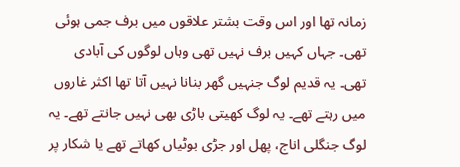زمانہ تھا اور اس وقت بشتر علاقوں میں برف جمی ہوئی تھی۔ جہاں کہیں برف نہیں تھی وہاں لوگوں کی آبادی تھی۔ یہ قدیم لوگ جنہیں گھر بنانا نہیں آتا تھا اکثر غاروں میں رہتے تھے۔ یہ لوگ کھیتی باڑی بھی نہیں جانتے تھے۔ یہ لوگ جنگلی اناج، پھل اور جڑی بوٹیاں کھاتے تھے یا شکار پر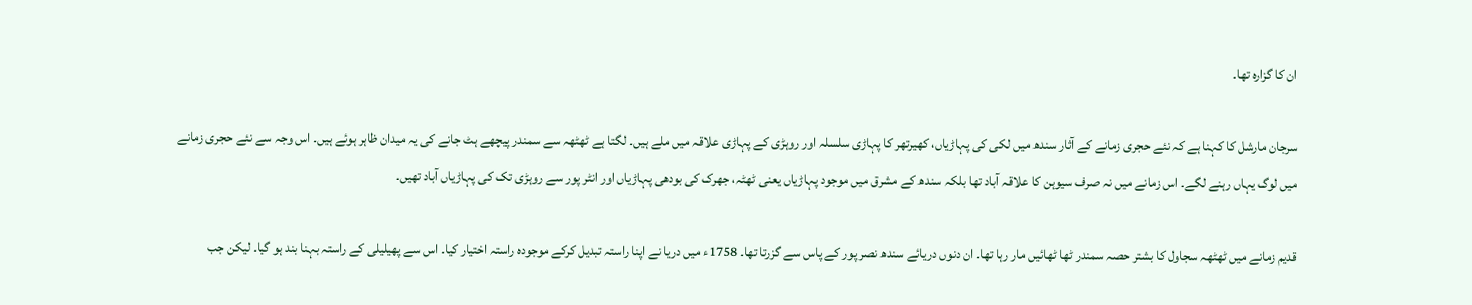ان کا گزارہ تھا۔

سرجان مارشل کا کہنا ہے کہ نئے حجری زمانے کے آثار سندھ میں لکی کی پہاڑیاں، کھیرتھر کا پہاڑی سلسلہ اور روہڑی کے پہاڑی علاقہ میں ملے ہیں۔ لگتا ہے ٹھٹھہ سے سمندر پیچھے ہٹ جانے کی یہ میدان ظاہر ہوئے ہیں۔ اس وجہ سے نئے حجری زمانے میں لوگ یہاں رہنے لگے۔ اس زمانے میں نہ صرف سیوہن کا علاقہ آباد تھا بلکہ سندھ کے مشرق میں موجود پہاڑیاں یعنی ٹھٹہ، جھرک کی بودھی پہاڑیاں اور انٹر پور سے روہڑی تک کی پہاڑیاں آباد تھیں۔

قدیم زمانے میں ٹھٹھہ سجاول کا بشتر حصہ سمندر ٹھا ٹھائیں مار رہا تھا۔ ان دنوں دریائے سندھ نصر پور کے پاس سے گزرتا تھا۔ 1758ء میں دریا نے اپنا راستہ تبدیل کرکے موجودہ راستہ اختیار کیا۔ اس سے پھیلیلی کے راستہ بہنا بند ہو گیا۔ لیکن جب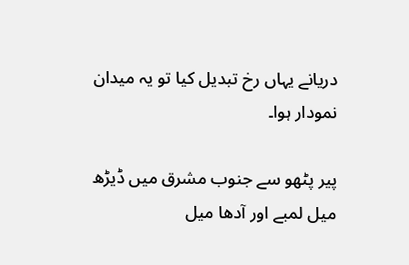دریانے یہاں رخ تبدیل کیا تو یہ میدان نمودار ہوا۔

پیر پٹھو سے جنوب مشرق میں ڈیڑھ میل لمبے اور آدھا میل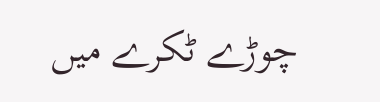چوڑے ٹکرے میں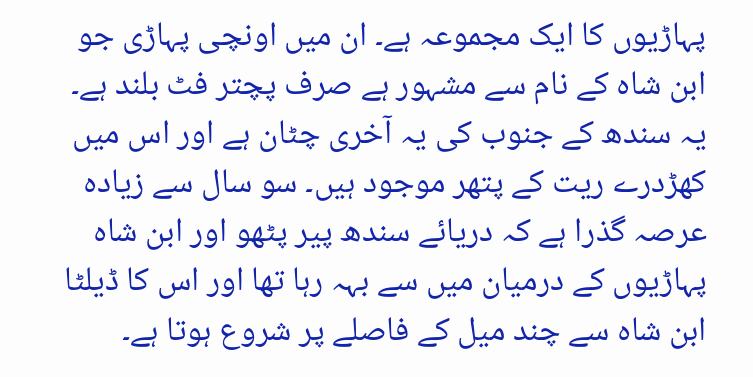پہاڑیوں کا ایک مجموعہ ہے۔ ان میں اونچی پہاڑی جو ابن شاہ کے نام سے مشہور ہے صرف پچتر فٹ بلند ہے۔ یہ سندھ کے جنوب کی یہ آخری چٹان ہے اور اس میں کھڑدرے ریت کے پتھر موجود ہیں۔ سو سال سے زیادہ عرصہ گذرا ہے کہ دریائے سندھ پیر پٹھو اور ابن شاہ پہاڑیوں کے درمیان میں سے بہہ رہا تھا اور اس کا ڈیلٹا ابن شاہ سے چند میل کے فاصلے پر شروع ہوتا ہے۔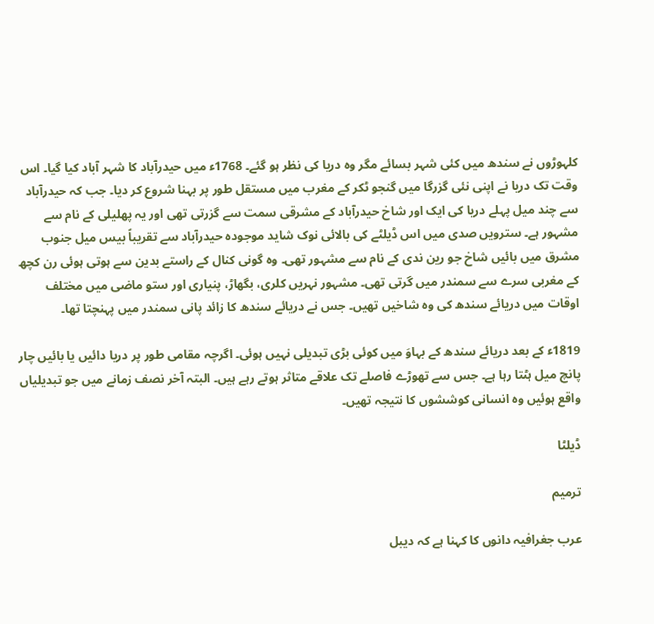کلہوڑوں نے سندھ میں کئی شہر بسائے مگر وہ دریا کی نظر ہو گئے۔ 1768ء میں حیدرآباد کا شہر آباد کیا گیا۔ اس وقت تک دریا نے اپنی نئی گزرگا میں گنجو ٹکر کے مغرب میں مستقل طور پر بہنا شروع کر دیا۔ جب کہ حیدرآباد سے چند میل پہلے دریا کی ایک اور شاخ حیدرآباد کے مشرقی سمت سے گزرتی تھی اور یہ پھلیلی کے نام سے مشہور ہے۔ سترویں صدی میں اس ڈیلٹے کی بالائی نوک شاید موجودہ حیدرآباد سے تقریباً بیس میل جنوب مشرق میں بائیں شاخ جو رین ندی کے نام سے مشہور تھی۔ وہ گونی کنال کے راستے بدین سے ہوتی ہوئی رن کچھ کے مغربی سرے سے سمندر میں گرتی تھی۔ مشہور نہریں کلری، بگھاڑ، پنیاری اور ستو ماضی میں مختلف اوقات میں دریائے سندھ کی وہ شاخیں تھیں۔ جس نے دریائے سندھ کا زائد پانی سمندر میں پہنچتا تھا۔

1819ء کے بعد دریائے سندھ کے بہاوَ میں کوئی بڑی تبدیلی نہیں ہوئی۔ اگرچہ مقامی طور پر دریا دائیں یا بائیں چار پانچ میل ہٹتا رہا ہے۔ جس سے تھوڑے فاصلے تک علاقے متاثر ہوتے رہے ہیں۔ البتہ آخر نصف زمانے میں جو تبدیلیاں واقع ہوئیں وہ انسانی کوششوں کا نتیجہ تھیں۔

ڈیلٹا

ترمیم

عرب جغرافیہ دانوں کا کہنا ہے کہ دیبل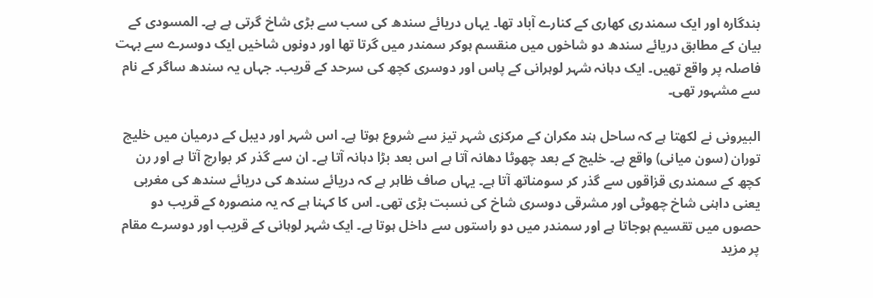بندگارہ اور ایک سمندری کھاری کے کنارے آباد تھا۔ یہاں دریائے سندھ کی سب سے بڑی شاخ گرتی ہے ہے۔ المسودی کے بیان کے مطابق دریائے سندھ دو شاخوں میں منقسم ہوکر سمندر میں گرتا تھا اور دونوں شاخیں ایک دوسرے سے بہت فاصلہ پر واقع تھیں۔ ایک دہانہ شہر لوہرانی کے پاس اور دوسری کچھ کی سرحد کے قریب۔ جہاں یہ سندھ ساگر کے نام سے مشہور تھی۔

البیرونی نے لکھتا ہے کہ ساحل ہند مکران کے مرکزی شہر تیز سے شروع ہوتا ہے۔ اس شہر اور دیبل کے درمیان میں خلیج توران (سون میانی) واقع ہے۔ خلیج کے بعد چھوٹا دھانہ آتا ہے اس بعد بڑا دہانہ آتا ہے۔ ان سے گذر کر بوارج آتا ہے اور رن کچھ کے سمندری قزاقوں سے گذر کر سومناتھ آتا ہے۔ یہاں صاف ظاہر ہے کہ دریائے سندھ کی دریائے سندھ کی مغربی یعنی داہنی شاخ چھوٹی اور مشرقی دوسری شاخ کی نسبت بڑی تھی۔ اس کا کہنا ہے کہ یہ منصورہ کے قریب دو حصوں میں تقسیم ہوجاتا ہے اور سمندر میں دو راستوں سے داخل ہوتا ہے۔ ایک شہر لوہانی کے قریب اور دوسرے مقام پر مزید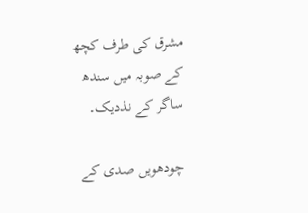مشرق کی طرف کچھ کے صوبہ میں سندھ ساگر کے نذدیک۔

چودھویں صدی کے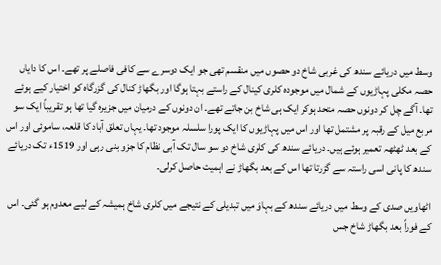وسط میں دریائے سندھ کی غربی شاخ دو حصوں میں منقسم تھی جو ایک دوسرے سے کافی فاصلے پر تھے۔ اس کا دایاں حصہ مکلی پہاڑیوں کے شمال میں موجودہ کلری کینال کے راستے بہتا ہوگا اور بگھاڑ کنال کی گزرگاہ کو اختیار کیے ہوئے تھا۔ آگے چل کر دونوں حصہ متحد ہوکر ایک ہی شاخ بن جاتے تھے۔ ان دونوں کے درمیان میں جزیرہ گیا تھا ہو تقریباً ایک سو مربع میل کے رقبہ پر مشتمل تھا اور اس میں پہاڑیوں کا ایک پورا سلسلہ موجود تھا۔ یہاں تعلق آباد کا قلعہ، ساموئی اور اس کے بعد ٹھٹھہ تعمیر ہوئے ہیں۔ دریائے سندھ کی کلری شاخ دو سو سال تک آبی نظام کا جزو بنی رہی اور 1519ء تک دریائے سندھ کا پانی اسی راستہ سے گزرتا تھا اس کے بعد بگھاڑ نے اہمیت حاصل کرلی۔

اٹھاویں صدی کے وسط میں دریائے سندھ کے بہاوَ میں تبدیلی کے نتیجے میں کلری شاخ ہمیشہ کے لیے معدوم ہو گئی۔ اس کے فوراً بعد بگھاڑ شاخ جس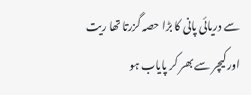سے دریائی پانی کا بڑا حصہ گزرتا تھا ریت اور کیچر سے بھر کر پایاب ہو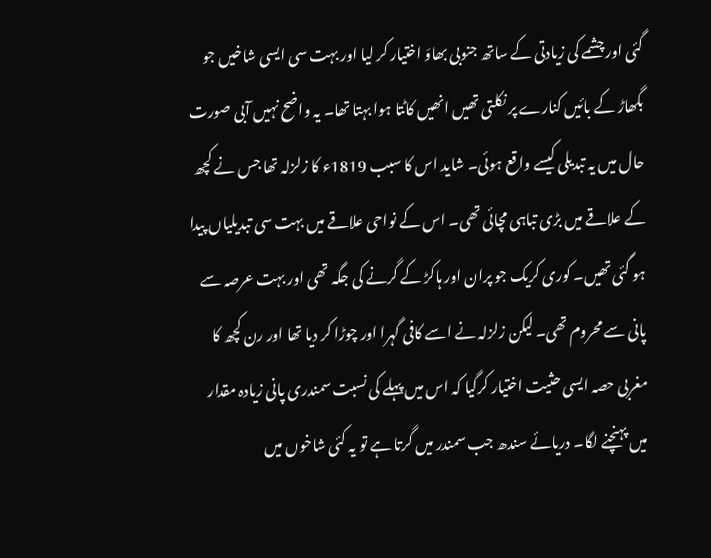گئی اور چشمے کی زیادتی کے ساتھ جنوبی بھاوَ اختیار کر لیا اور بہت سی ایسی شاخیں جو بگھاڑ کے بائیں کنارے پر نکلتی تھیں انھیں کاٹتا ہوا بہتا تھا۔ یہ واضح نہیں آبی صورت حال میں یہ تبدیلی کیسے واقع ہوئی۔ شاید اس کا سبب 1819ء کا زلزلہ تھا جس نے کچھ کے علاقے میں بڑی تباہی مچائی تھی۔ اس کے نواحی علاقے میں بہت سی تبدیلیاں پیدا ہو گئی تھیں۔ کوری کریک جو پران اور ہاکڑ کے گرنے کی جگہ تھی اور بہت عرصہ سے پانی سے محروم تھی۔ لیکن زلزلہ نے اسے کافی گہرا اور چوڑا کر دیا تھا اور رن کچھ کا مغربی حصہ ایسی حثیت اختیار کرگیا کہ اس میں پہلے کی نسبت سمندری پانی زیادہ مقدار میں پہنچنے لگا۔ دریائے سندھ جب سمندر میں گرتا ہے تو یہ کئی شاخوں میں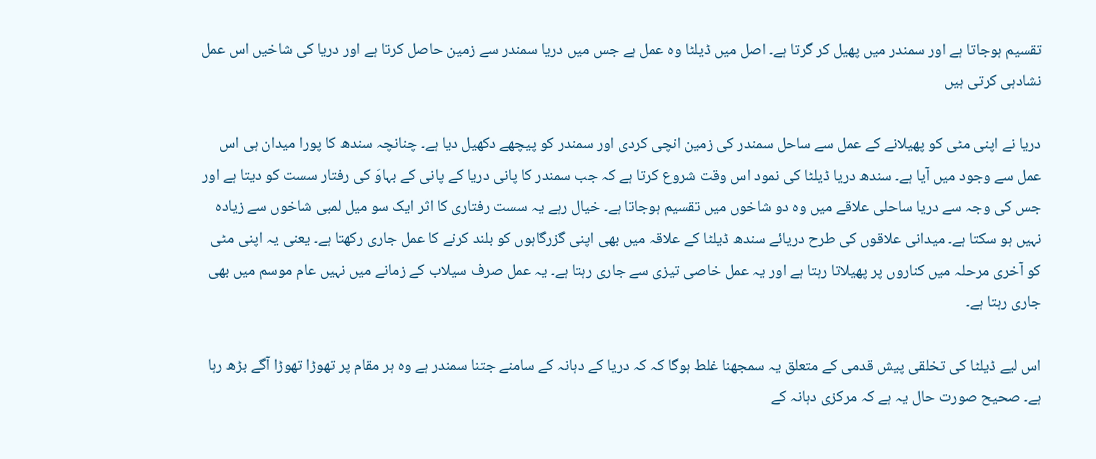تقسیم ہوجاتا ہے اور سمندر میں پھیل کر گرتا ہے۔ اصل میں ڈیلٹا وہ عمل ہے جس میں دریا سمندر سے زمین حاصل کرتا ہے اور دریا کی شاخیں اس عمل نشادہی کرتی ہیں

دریا نے اپنی مٹی کو پھیلانے کے عمل سے ساحل سمندر کی زمین انچی کردی اور سمندر کو پیچھے دکھیل دیا ہے۔ چنانچہ سندھ کا پورا میدان ہی اس عمل سے وجود میں آیا ہے۔ سندھ دریا ڈیلٹا کی نمود اس وقت شروع کرتا ہے کہ جب سمندر کا پانی دریا کے پانی کے بہاوَ کی رفتار سست کو دیتا ہے اور جس کی وجہ سے دریا ساحلی علاقے میں وہ دو شاخوں میں تقسیم ہوجاتا ہے۔ خیال رہے یہ سست رفتاری کا اثر ایک سو میل لمبی شاخوں سے زیادہ نہیں ہو سکتا ہے۔ میدانی علاقوں کی طرح دریائے سندھ ڈیلٹا کے علاقہ میں بھی اپنی گزرگاہوں کو بلند کرنے کا عمل جاری رکھتا ہے۔ یعنی یہ اپنی مٹی کو آخری مرحلہ میں کناروں پر پھیلاتا رہتا ہے اور یہ عمل خاصی تیزی سے جاری رہتا ہے۔ یہ عمل صرف سیلاب کے زمانے میں نہیں عام موسم میں بھی جاری رہتا ہے۔

اس لیے ڈیلٹا کی تخلقی پیش قدمی کے متعلق یہ سمجھنا غلط ہوگا کہ کہ دریا کے دہانہ کے سامنے جتنا سمندر ہے وہ ہر مقام پر تھوڑا تھوڑا آگے بڑھ رہا ہے۔ صحیح صورت حال یہ ہے کہ مرکزی دہانہ کے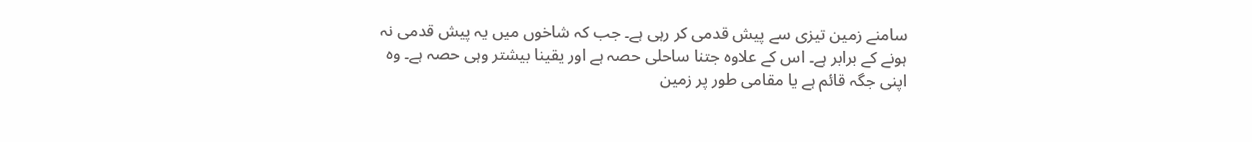سامنے زمین تیزی سے پیش قدمی کر رہی ہے۔ جب کہ شاخوں میں یہ پیش قدمی نہ ہونے کے برابر ہے۔ اس کے علاوہ جتنا ساحلی حصہ ہے اور یقینا بیشتر وہی حصہ ہے۔ وہ اپنی جگہ قائم ہے یا مقامی طور پر زمین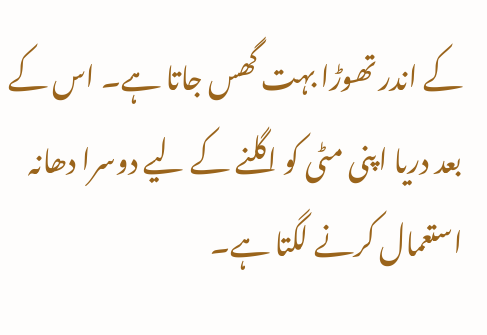کے اندر تھوڑا بہت گھس جاتا ہے۔ اس کے بعد دریا اپنی مٹی کو اگلنے کے لیے دوسرا دھانہ استعمال کرنے لگتا ہے۔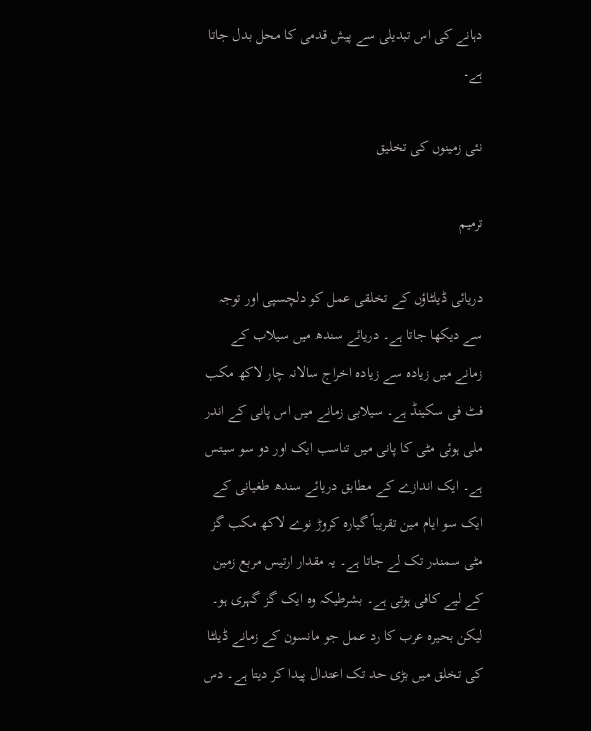دہانے کی اس تبدیلی سے پیش قدمی کا محل بدل جاتا ہے۔

نئی زمینوں کی تخلیق

ترمیم

دریائی ڈیلٹاؤں کے تخلقی عمل کو دلچسپی اور توجہ سے دیکھا جاتا ہے۔ دریائے سندھ میں سیلاب کے زمانے میں زیادہ سے زیادہ اخراج سالانہ چار لاکھ مکب فٹ فی سکینڈ ہے۔ سیلابی زمانے میں اس پانی کے اندر ملی ہوئی مٹی کا پانی میں تناسب ایک اور دو سو سیتس ہے۔ ایک اندازے کے مطابق دریائے سندھ طغیانی کے ایک سو ایام مین تقریباً گیارہ کروڑ نوے لاکھ مکب گز مٹی سمندر تک لے جاتا ہے۔ یہ مقدار ارتیس مربع زمین کے لیے کافی ہوتی ہے۔ بشرطیکہ وہ ایک گز گہری ہو۔ لیکن بحیرہ عرب کا رد عمل جو مانسون کے زمانے ڈیلٹا کی تخلق میں بڑی حد تک اعتدال پیدا کر دیتا ہے۔ دس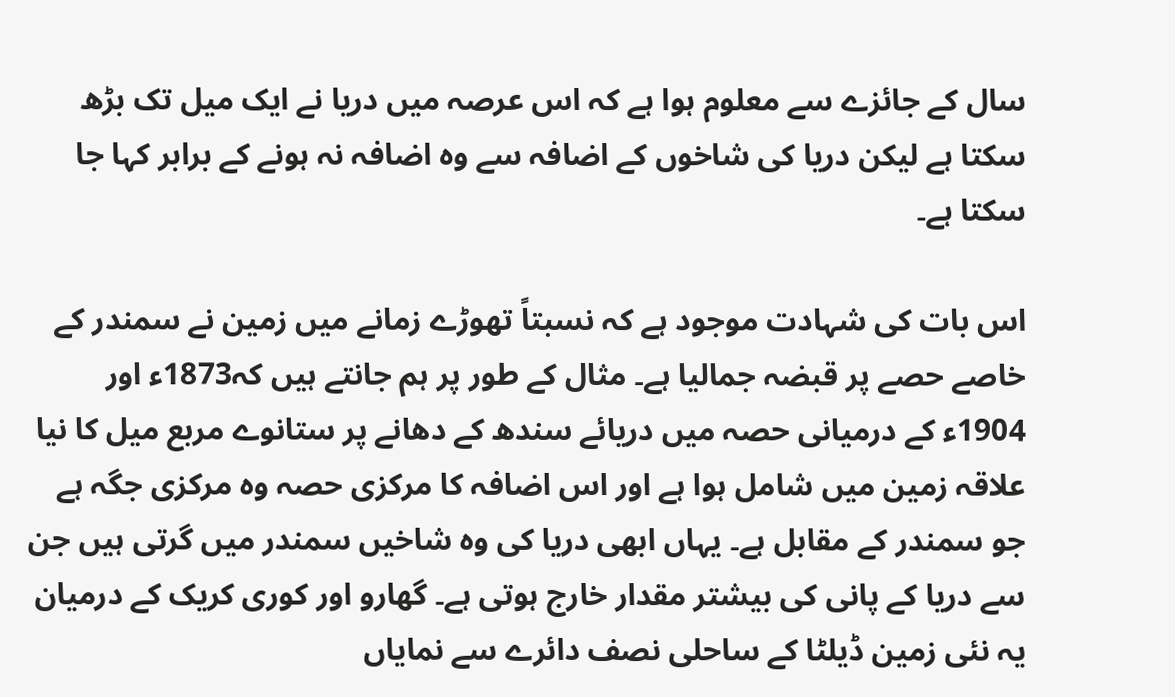سال کے جائزے سے معلوم ہوا ہے کہ اس عرصہ میں دریا نے ایک میل تک بڑھ سکتا ہے لیکن دریا کی شاخوں کے اضافہ سے وہ اضافہ نہ ہونے کے برابر کہا جا سکتا ہے۔

اس بات کی شہادت موجود ہے کہ نسبتاً تھوڑے زمانے میں زمین نے سمندر کے خاصے حصے پر قبضہ جمالیا ہے۔ مثال کے طور پر ہم جانتے ہیں کہ1873ء اور 1904ء کے درمیانی حصہ میں دریائے سندھ کے دھانے پر ستانوے مربع میل کا نیا علاقہ زمین میں شامل ہوا ہے اور اس اضافہ کا مرکزی حصہ وہ مرکزی جگہ ہے جو سمندر کے مقابل ہے۔ یہاں ابھی دریا کی وہ شاخیں سمندر میں گرتی ہیں جن سے دریا کے پانی کی بیشتر مقدار خارج ہوتی ہے۔ گھارو اور کوری کریک کے درمیان یہ نئی زمین ڈیلٹا کے ساحلی نصف دائرے سے نمایاں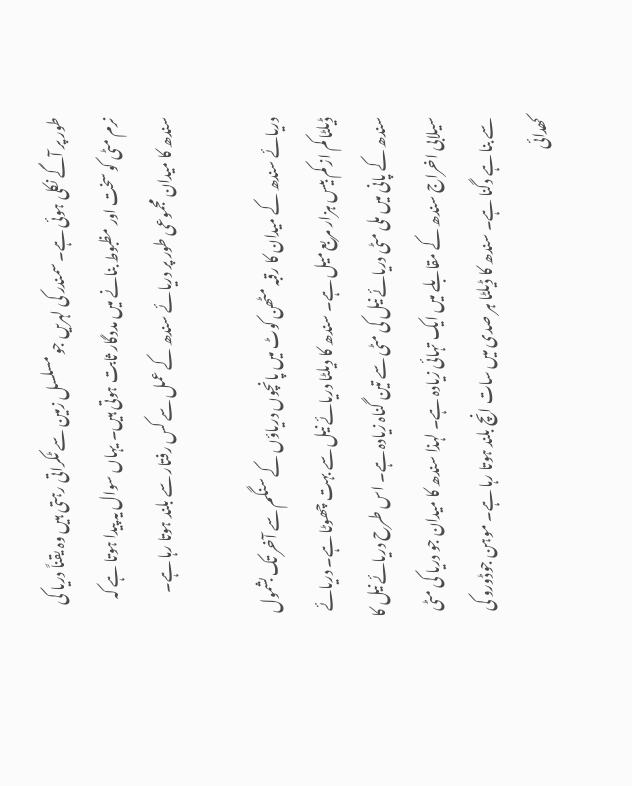طور پر آگے نکلی ہوئی ہے۔ سمندر کی لہریں جو مسلسل زمین سے ٹکراتی رہتی ہیں وہ یقناً دریا کی نرم مٹی کو سخت اور مظبوط بنانے میں مددگار ثابت ہوتی ہیں۔ یہاں سوال یہ پیدا ہوتا ہے کہ سندھ کا میدان مجموعی طور پر دریائے سندھ کے عمل سے کس رفتار سے بلند ہوتا رہا ہے۔

دریائے سندھ کے میدان کا رقبہ مٹھن کوٹ میں پانچوں دریاؤں کے سنگم سے آخر تک بشمول ڈیلٹا کم از کم بیس ہزار مربع میل ہے۔ سندھ کا دیلٹا دریائے نیل سے بہت چھوٹا ہے۔ دریائے سندھ کے پانی میں ملی مٹی دریائے نیل کی مٹی سے تین گناہ زیادہ ہے۔ اس طرح دریائے نیل کا سیلابی اخراج سندھ کے مقابلے میں ایک تہائی زیادہ ہے۔ لہذا سندھ کا میدان جو دریا کی مٹی سے بنا ہے دگنا ہے۔ سندھ کا ڈیلٹا ہر صدی میں سات انچ بلند ہوتا رہا ہے۔ موہن جوڈورو کی کھدائی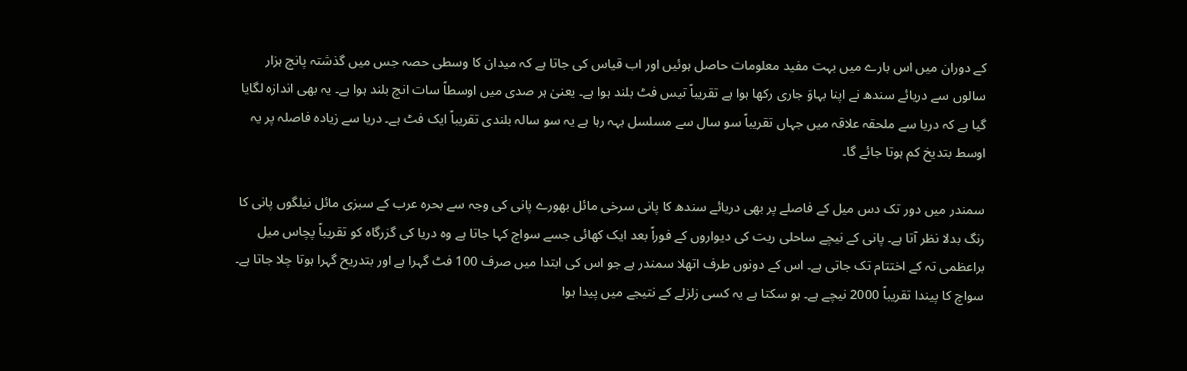کے دوران میں اس بارے میں بہت مفید معلومات حاصل ہوئیں اور اب قیاس کی جاتا ہے کہ میدان کا وسطی حصہ جس میں گذشتہ پانچ ہزار سالوں سے دریائے سندھ نے اپنا بہاوَ جاری رکھا ہوا ہے تقریباً تیس فٹ بلند ہوا ہے۔ یعنیٰ ہر صدی میں اوسطاً سات انچ بلند ہوا ہے۔ یہ بھی اندازہ لگایا گیا ہے کہ دریا سے ملحقہ علاقہ میں جہاں تقریباً سو سال سے مسلسل بہہ رہا ہے یہ سو سالہ بلندی تقریباً ایک فٹ ہے۔ دریا سے زیادہ فاصلہ پر یہ اوسط بتدیخ کم ہوتا جائے گا۔

سمندر میں دور تک دس میل کے فاصلے پر بھی دریائے سندھ کا پانی سرخی مائل بھورے پانی کی وجہ سے بحرہ عرب کے سبزی مائل نیلگوں پانی کا رنگ بدلا نظر آتا ہے۔ پانی کے نیچے ساحلی ریت کی دیواروں کے فوراً بعد ایک کھائی جسے سواچ کہا جاتا ہے وہ دریا کی گزرگاہ کو تقریباً پچاس میل براعظمی تہ کے اختتام تک جاتی ہے۔ اس کے دونوں طرف اتھلا سمندر ہے جو اس کی ابتدا میں صرف 100 فٹ گہرا ہے اور بتدریح گہرا ہوتا چلا جاتا ہے۔ سواچ کا پیندا تقریباً 2000 نیچے ہے۔ ہو سکتا ہے یہ کسی زلزلے کے نتیجے میں پیدا ہوا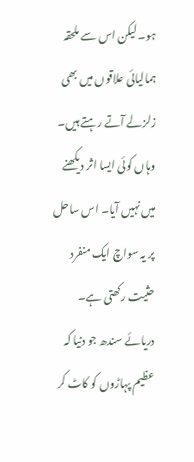ہو۔ لیکن اس سے ملحقہ ہمالیائی علاقوں میں بھی زلزلے آتے رہتے ہیں۔ وہاں کوئی ایسا اثر دیکھنے میں نہیں آیا۔ اس ساحل پر یہ سواچ ایک منفرد حثیت رکھتی ہے۔ دریائے سندھ جو دنیا کہ عظیم پہاڑوں کو کاٹ کر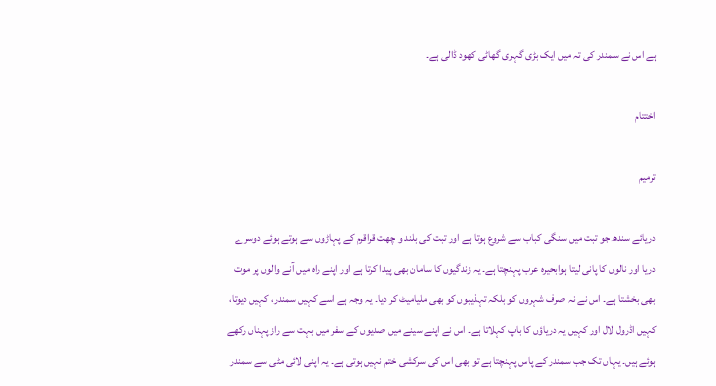ہے اس نے سمندر کی تہ میں ایک بڑی گہری گھاٹی کھود ڈالی ہے۔

اختتام

ترمیم

دریائے سندھ جو تبت میں سنگی کباب سے شروع ہوتا ہے اور تبت کی بلند و چھت قراقرم کے پہاڑوں سے ہوتے ہوئے دوسرے دریا اور نالوں کا پانی لیتا ہوابحیرہ عرب پہنچتا ہے۔ یہ زندگیوں کا سامان بھی پیدا کرتا ہے اور اپنے راہ میں آنے والوں پر موت بھی بخشتا ہے۔ اس نے نہ صرف شہروں کو بلکہ تہذیبوں کو بھی ملیامیٹ کر دیا۔ یہ وجہ ہے اسے کہیں سمندر، کہیں دیوتا، کہیں اڈرول لال اور کہیں یہ دریاؤں کا باپ کہلاتا ہے۔ اس نے اپنے سینے میں صدیوں کے سفر میں بہت سے راز پہناں رکھے ہوئے ہیں۔ یہاں تک جب سمندر کے پاس پہنچتا ہے تو بھی اس کی سرکشی ختم نہیں ہوتی ہے۔ یہ اپنی لائی مٹی سے سمندر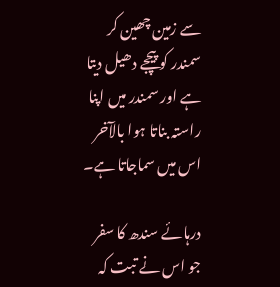سے زمین چھین کر سمندر کو پیچجے دھیل دیتا ہے اور سمندر میں اپنا راستہ بناتا ہوا بالآخر اس میں سماجاتا ہے۔

درہائے سندھ کا سفر جو اس نے تبت کہ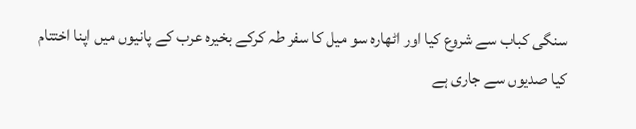سنگی کباب سے شروع کیا اور اٹھارہ سو میل کا سفر طہ کرکے بخیرہ عرب کے پانیوں میں اپنا اختتام کیا صدیوں سے جاری ہے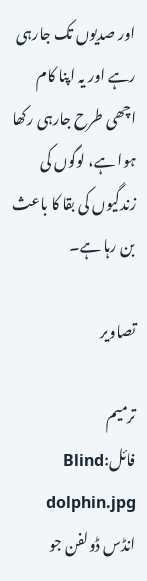اور صدیوں تک جارہی رہے اور یہ اپنا کام اچھی طرح جارہی رکھا ہوا ہے، لوگوں کی زندگیوں کی بقا کا باعث بن رہا ہے۔

تصاویر

ترمیم
فائل:Blind dolphin.jpg
انڈس ڈولفن جو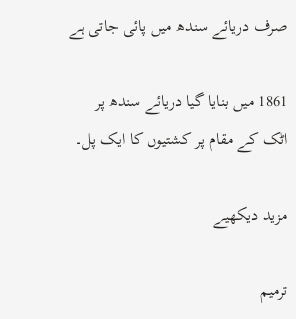صرف دریائے سندھ میں پائی جاتی ہے

1861 میں بنایا گیا دریائے سندھ پر اٹک کے مقام پر کشتیوں کا ایک پل۔

مزید دیکھیے

ترمیم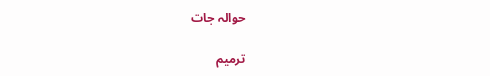حوالہ جات

ترمیم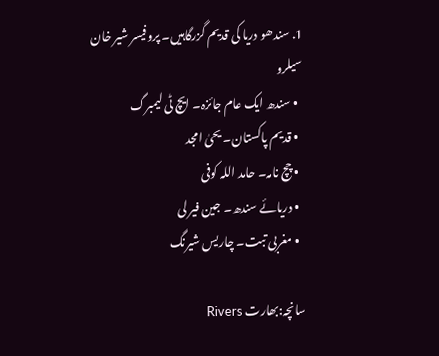1. سندھو دریا کی قدیم گزرگاہیں۔ پروفیسر شیر خان سیلرو
  • سندھ ایک عام جائزہ۔ ایچ ٹی لیمبرگ
  • قدیم پاکستان۔ یحیٰ امجد
  • چچ نامہ۔ حامد اللہ کوفی
  • دریائے سندھ۔ جین فیر لی
  • مغربی تبت۔ چاریس شیرنگ

سانچہ:بھارت Rivers